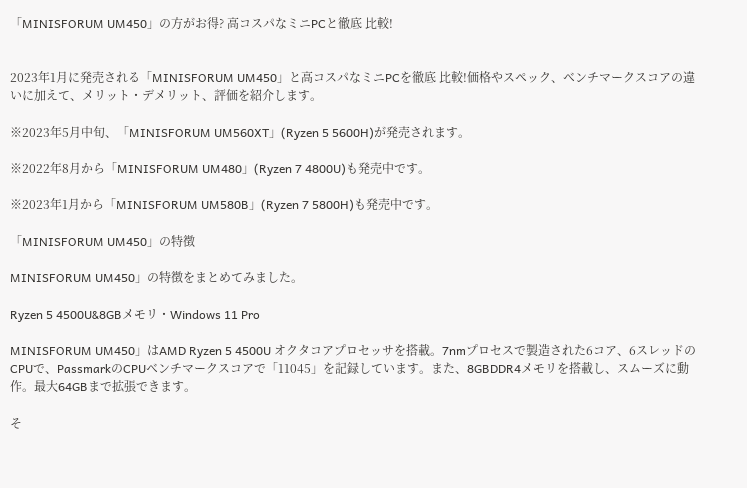「MINISFORUM UM450」の方がお得? 高コスパなミニPCと徹底 比較!


2023年1月に発売される「MINISFORUM UM450」と高コスパなミニPCを徹底 比較!価格やスペック、ベンチマークスコアの違いに加えて、メリット・デメリット、評価を紹介します。

※2023年5月中旬、「MINISFORUM UM560XT」(Ryzen 5 5600H)が発売されます。

※2022年8月から「MINISFORUM UM480」(Ryzen 7 4800U)も発売中です。

※2023年1月から「MINISFORUM UM580B」(Ryzen 7 5800H)も発売中です。

「MINISFORUM UM450」の特徴

MINISFORUM UM450」の特徴をまとめてみました。

Ryzen 5 4500U&8GBメモリ・Windows 11 Pro

MINISFORUM UM450」はAMD Ryzen 5 4500U オクタコアプロセッサを搭載。7nmプロセスで製造された6コア、6スレッドのCPUで、PassmarkのCPUベンチマークスコアで「11045」を記録しています。また、8GBDDR4メモリを搭載し、スムーズに動作。最大64GBまで拡張できます。

そ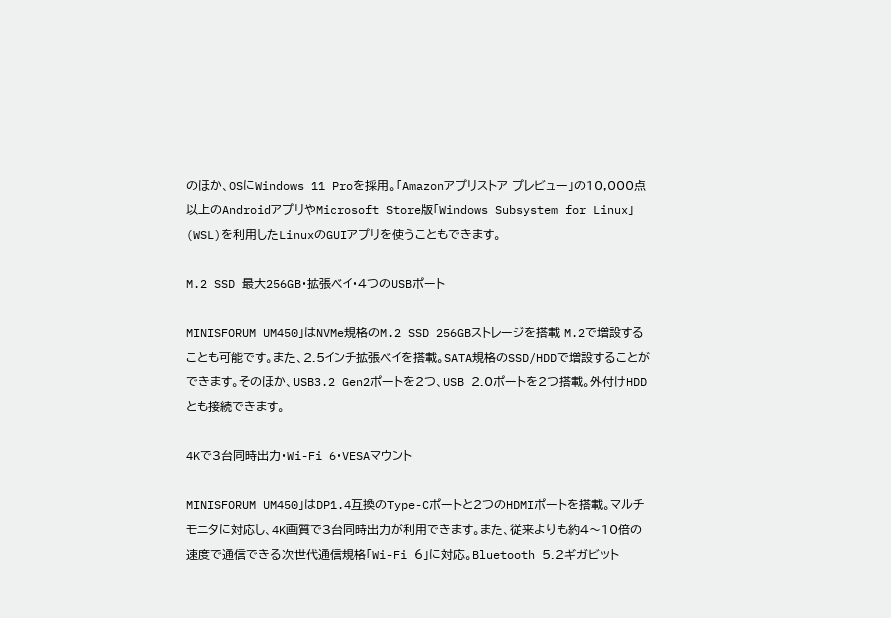のほか、OSにWindows 11 Proを採用。「Amazonアプリストア プレビュー」の10,000点以上のAndroidアプリやMicrosoft Store版「Windows Subsystem for Linux」(WSL)を利用したLinuxのGUIアプリを使うこともできます。

M.2 SSD 最大256GB・拡張ベイ・4つのUSBポート

MINISFORUM UM450」はNVMe規格のM.2 SSD 256GBストレージを搭載 M.2で増設することも可能です。また、2.5インチ拡張ベイを搭載。SATA規格のSSD/HDDで増設することができます。そのほか、USB3.2 Gen2ポートを2つ、USB 2.0ポートを2つ搭載。外付けHDDとも接続できます。

4Kで3台同時出力・Wi-Fi 6・VESAマウント

MINISFORUM UM450」はDP1.4互換のType-Cポートと2つのHDMIポートを搭載。マルチモニタに対応し、4K画質で3台同時出力が利用できます。また、従来よりも約4〜10倍の速度で通信できる次世代通信規格「Wi-Fi 6」に対応。Bluetooth 5.2ギガビット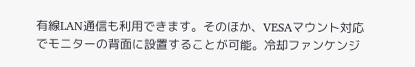有線LAN通信も利用できます。そのほか、VESAマウント対応でモニターの背面に設置することが可能。冷却ファンケンジ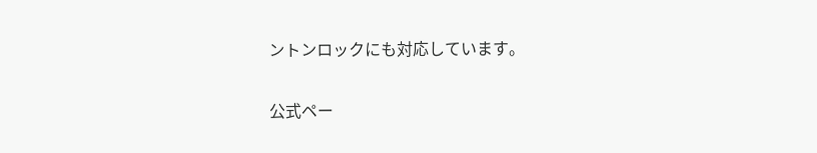ントンロックにも対応しています。

公式ペー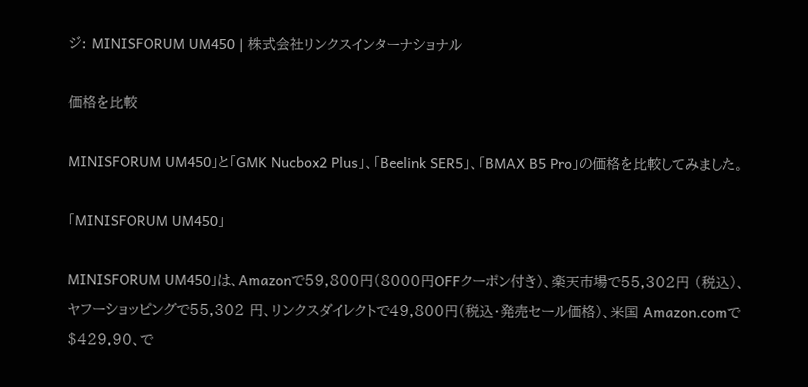ジ: MINISFORUM UM450 | 株式会社リンクスインターナショナル

価格を比較

MINISFORUM UM450」と「GMK Nucbox2 Plus」、「Beelink SER5」、「BMAX B5 Pro」の価格を比較してみました。

「MINISFORUM UM450」

MINISFORUM UM450」は、Amazonで59,800円(8000円OFFクーポン付き)、楽天市場で55,302円 (税込)、ヤフーショッピングで55,302 円、リンクスダイレクトで49,800円(税込・発売セール価格)、米国 Amazon.comで$429.90、で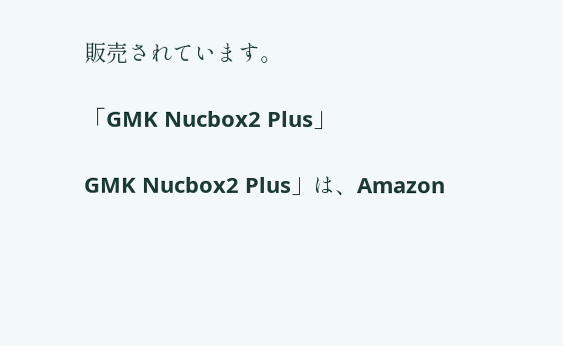販売されています。

「GMK Nucbox2 Plus」

GMK Nucbox2 Plus」は、Amazon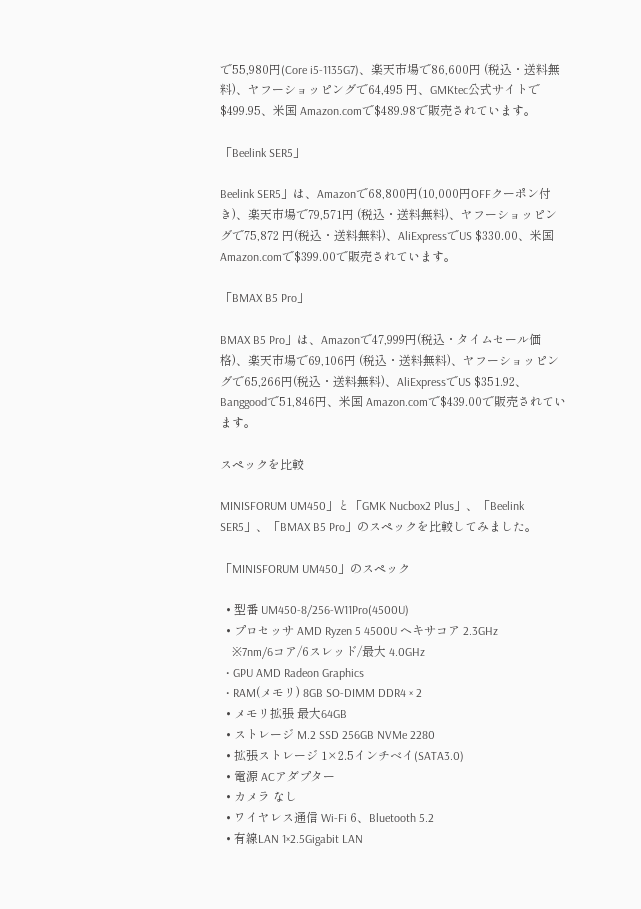で55,980円(Core i5-1135G7)、楽天市場で86,600円 (税込・送料無料)、ヤフーショッピングで64,495 円、GMKtec公式サイトで$499.95、米国 Amazon.comで$489.98で販売されています。

「Beelink SER5」

Beelink SER5」は、Amazonで68,800円(10,000円OFFクーポン付き)、楽天市場で79,571円 (税込・送料無料)、ヤフーショッピングで75,872 円(税込・送料無料)、AliExpressでUS $330.00、米国 Amazon.comで$399.00で販売されています。

「BMAX B5 Pro」

BMAX B5 Pro」は、Amazonで47,999円(税込・タイムセール価格)、楽天市場で69,106円 (税込・送料無料)、ヤフーショッピングで65,266円(税込・送料無料)、AliExpressでUS $351.92、Banggoodで51,846円、米国 Amazon.comで$439.00で販売されています。

スペックを比較

MINISFORUM UM450」と「GMK Nucbox2 Plus」、「Beelink SER5」、「BMAX B5 Pro」のスペックを比較してみました。

「MINISFORUM UM450」のスペック

  • 型番 UM450-8/256-W11Pro(4500U)
  • プロセッサ AMD Ryzen 5 4500U ヘキサコア 2.3GHz
    ※7nm/6コア/6スレッド/最大 4.0GHz
  • GPU AMD Radeon Graphics
  • RAM(メモリ) 8GB SO-DIMM DDR4 × 2
  • メモリ拡張 最大64GB
  • ストレージ M.2 SSD 256GB NVMe 2280
  • 拡張ストレージ 1×2.5インチベイ(SATA3.0)
  • 電源 ACアダプター
  • カメラ なし
  • ワイヤレス通信 Wi-Fi 6、Bluetooth 5.2
  • 有線LAN 1×2.5Gigabit LAN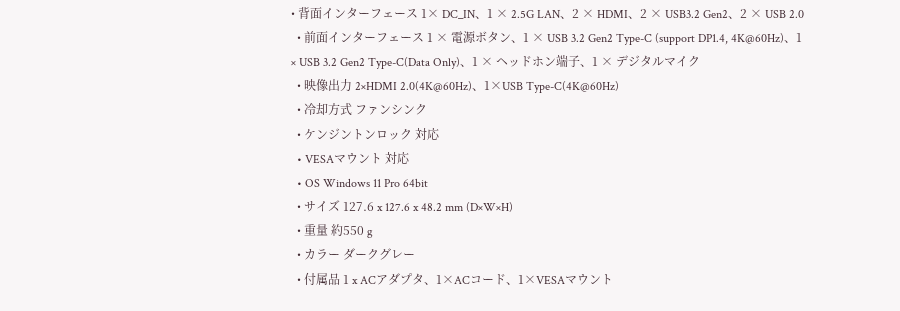• 背面インターフェース 1× DC_IN、1 × 2.5G LAN、2 × HDMI、2 × USB3.2 Gen2、2 × USB 2.0
  • 前面インターフェース 1 × 電源ボタン、1 × USB 3.2 Gen2 Type-C (support DP1.4, 4K@60Hz)、1 × USB 3.2 Gen2 Type-C(Data Only)、1 × ヘッドホン端子、1 × デジタルマイク
  • 映像出力 2×HDMI 2.0(4K@60Hz)、1×USB Type-C(4K@60Hz)
  • 冷却方式 ファンシンク
  • ケンジントンロック 対応
  • VESAマウント 対応
  • OS Windows 11 Pro 64bit
  • サイズ 127.6 x 127.6 x 48.2 mm (D×W×H)
  • 重量 約550 g
  • カラー ダークグレー
  • 付属品 1 x ACアダプタ、1×ACコード、1×VESAマウント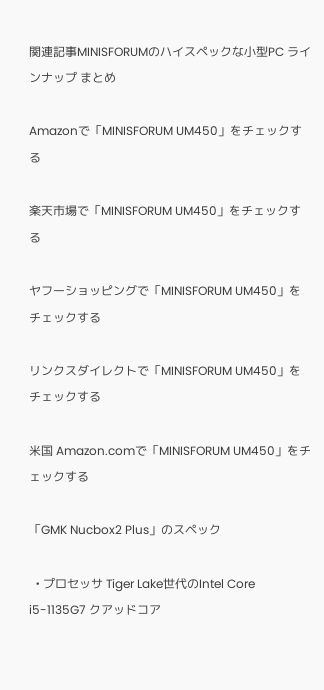関連記事MINISFORUMのハイスペックな小型PC ラインナップ まとめ

Amazonで「MINISFORUM UM450」をチェックする

楽天市場で「MINISFORUM UM450」をチェックする

ヤフーショッピングで「MINISFORUM UM450」をチェックする

リンクスダイレクトで「MINISFORUM UM450」をチェックする

米国 Amazon.comで「MINISFORUM UM450」をチェックする

「GMK Nucbox2 Plus」のスペック

  • プロセッサ Tiger Lake世代のIntel Core i5-1135G7 クアッドコア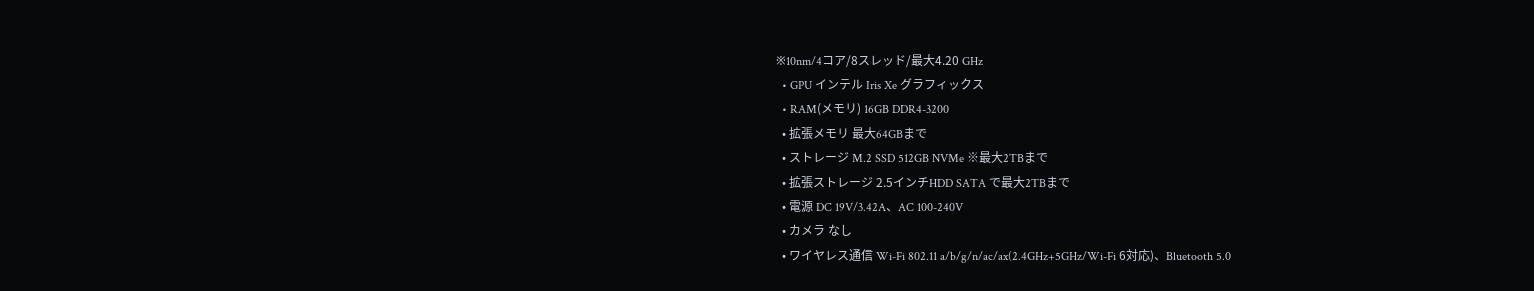※10nm/4コア/8スレッド/最大4.20 GHz
  • GPU インテル Iris Xe グラフィックス
  • RAM(メモリ) 16GB DDR4-3200
  • 拡張メモリ 最大64GBまで
  • ストレージ M.2 SSD 512GB NVMe ※最大2TBまで
  • 拡張ストレージ 2.5インチHDD SATA で最大2TBまで
  • 電源 DC 19V/3.42A、AC 100-240V
  • カメラ なし
  • ワイヤレス通信 Wi-Fi 802.11 a/b/g/n/ac/ax(2.4GHz+5GHz/Wi-Fi 6対応)、Bluetooth 5.0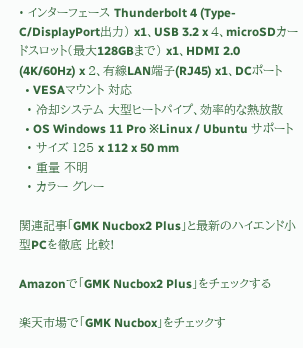• インターフェース Thunderbolt 4 (Type-C/DisplayPort出力) x1、USB 3.2 x 4、microSDカードスロット(最大128GBまで) x1、HDMI 2.0 (4K/60Hz) x 2、有線LAN端子(RJ45) x1、DCポート
  • VESAマウント 対応
  • 冷却システム 大型ヒートパイプ、効率的な熱放散
  • OS Windows 11 Pro ※Linux / Ubuntu サポート
  • サイズ 125 x 112 x 50 mm
  • 重量 不明
  • カラー グレー

関連記事「GMK Nucbox2 Plus」と最新のハイエンド小型PCを徹底 比較!

Amazonで「GMK Nucbox2 Plus」をチェックする

楽天市場で「GMK Nucbox」をチェックす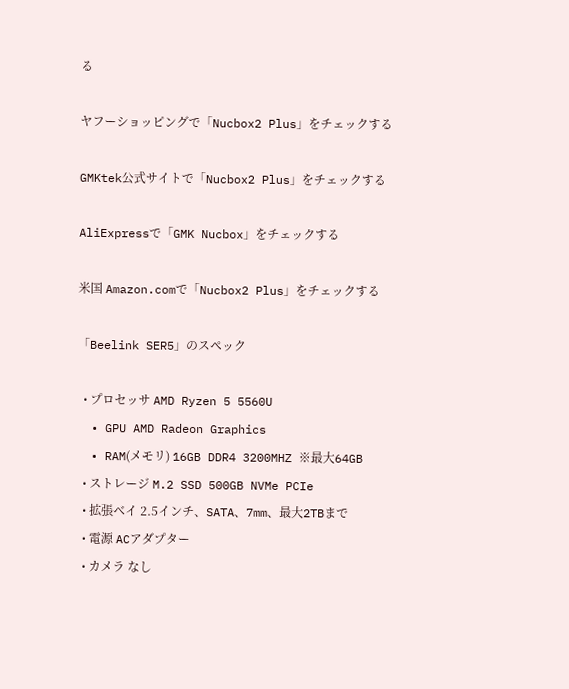る

ヤフーショッピングで「Nucbox2 Plus」をチェックする

GMKtek公式サイトで「Nucbox2 Plus」をチェックする

AliExpressで「GMK Nucbox」をチェックする

米国 Amazon.comで「Nucbox2 Plus」をチェックする

「Beelink SER5」のスペック

  • プロセッサ AMD Ryzen 5 5560U
  • GPU AMD Radeon Graphics
  • RAM(メモリ) 16GB DDR4 3200MHZ ※最大64GB
  • ストレージ M.2 SSD 500GB NVMe PCIe
  • 拡張ベイ 2.5インチ、SATA、7mm、最大2TBまで
  • 電源 ACアダプター
  • カメラ なし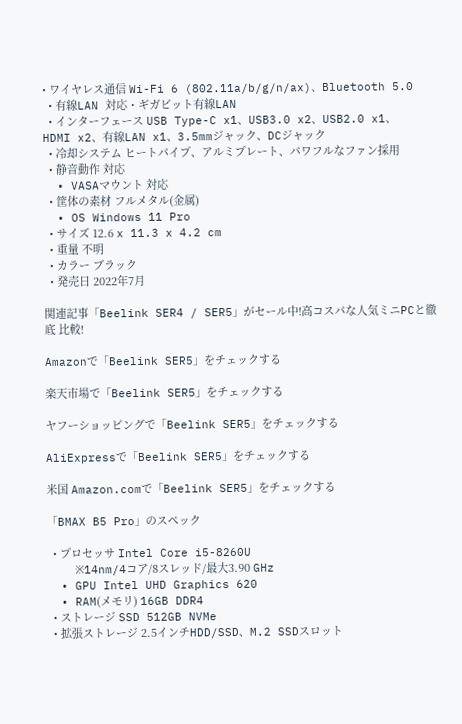• ワイヤレス通信 Wi-Fi 6 (802.11a/b/g/n/ax)、Bluetooth 5.0
  • 有線LAN 対応・ギガビット有線LAN
  • インターフェース USB Type-C x1、USB3.0 x2、USB2.0 x1、HDMI x2、有線LAN x1、3.5mmジャック、DCジャック
  • 冷却システム ヒートパイプ、アルミプレート、パワフルなファン採用
  • 静音動作 対応
  • VASAマウント 対応
  • 筐体の素材 フルメタル(金属)
  • OS Windows 11 Pro
  • サイズ 12.6 x 11.3 x 4.2 cm
  • 重量 不明
  • カラー ブラック
  • 発売日 2022年7月

関連記事「Beelink SER4 / SER5」がセール中!高コスパな人気ミニPCと徹底 比較!

Amazonで「Beelink SER5」をチェックする

楽天市場で「Beelink SER5」をチェックする

ヤフーショッピングで「Beelink SER5」をチェックする

AliExpressで「Beelink SER5」をチェックする

米国 Amazon.comで「Beelink SER5」をチェックする

「BMAX B5 Pro」のスペック

  • プロセッサ Intel Core i5-8260U
    ※14nm/4コア/8スレッド/最大3.90 GHz
  • GPU Intel UHD Graphics 620
  • RAM(メモリ) 16GB DDR4
  • ストレージ SSD 512GB NVMe
  • 拡張ストレージ 2.5インチHDD/SSD、M.2 SSDスロット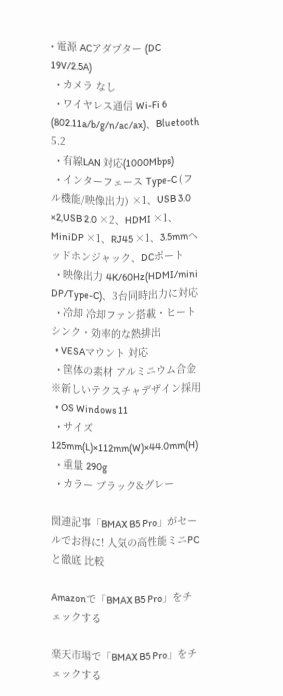• 電源 ACアダプター (DC 19V/2.5A)
  • カメラ なし
  • ワイヤレス通信 Wi-Fi 6 (802.11a/b/g/n/ac/ax)、Bluetooth 5.2
  • 有線LAN 対応(1000Mbps)
  • インターフェース Type-C (フル機能/映像出力) ×1、USB 3.0 ×2,USB 2.0 ×2、HDMI ×1、MiniDP ×1、RJ45 ×1、3.5mmヘッドホンジャック、DCポート
  • 映像出力 4K/60Hz(HDMI/mini DP/Type-C)、3台同時出力に対応
  • 冷却 冷却ファン搭載・ヒートシンク・効率的な熱排出
  • VESAマウント 対応
  • 筐体の素材 アルミニウム合金 ※新しいテクスチャデザイン採用
  • OS Windows 11
  • サイズ 125mm(L)×112mm(W)×44.0mm(H)
  • 重量 290g
  • カラー ブラック&グレー

関連記事「BMAX B5 Pro」がセールでお得に! 人気の高性能ミニPCと徹底 比較

Amazonで「BMAX B5 Pro」をチェックする

楽天市場で「BMAX B5 Pro」をチェックする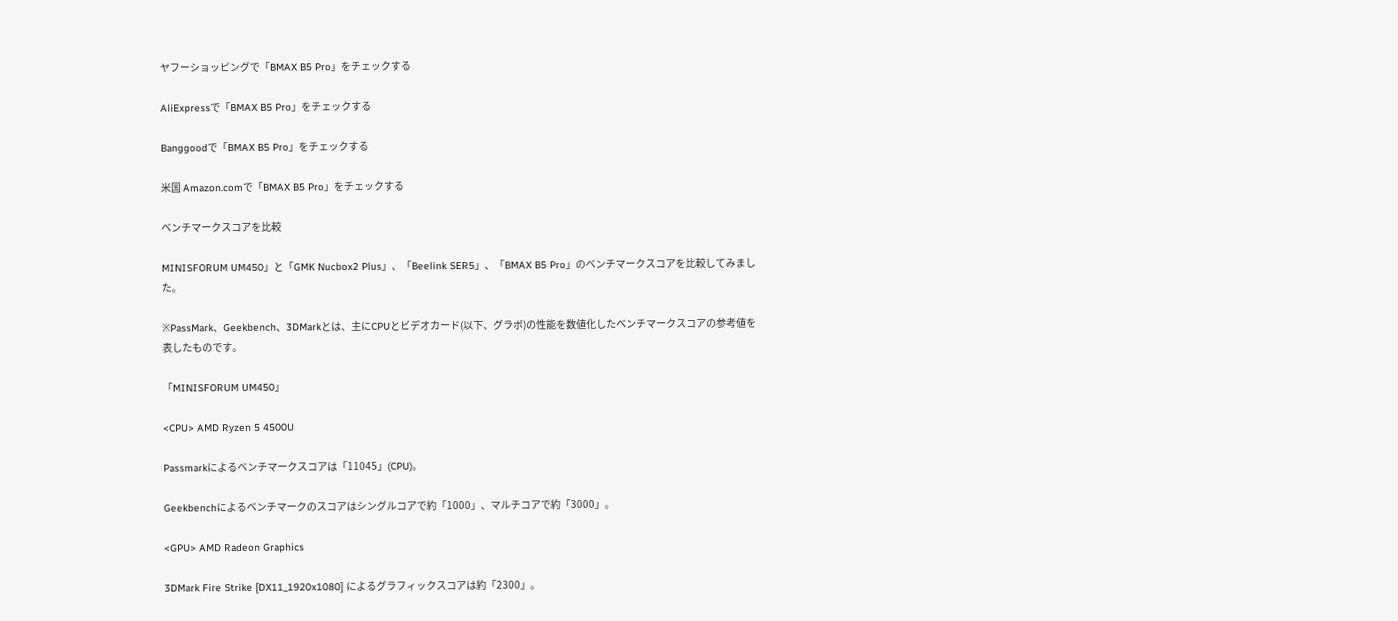ヤフーショッピングで「BMAX B5 Pro」をチェックする

AliExpressで「BMAX B5 Pro」をチェックする

Banggoodで「BMAX B5 Pro」をチェックする

米国 Amazon.comで「BMAX B5 Pro」をチェックする

ベンチマークスコアを比較

MINISFORUM UM450」と「GMK Nucbox2 Plus」、「Beelink SER5」、「BMAX B5 Pro」のベンチマークスコアを比較してみました。

※PassMark、Geekbench、3DMarkとは、主にCPUとビデオカード(以下、グラボ)の性能を数値化したベンチマークスコアの参考値を表したものです。

「MINISFORUM UM450」

<CPU> AMD Ryzen 5 4500U

Passmarkによるベンチマークスコアは「11045」(CPU)。

Geekbenchによるベンチマークのスコアはシングルコアで約「1000」、マルチコアで約「3000」。

<GPU> AMD Radeon Graphics

3DMark Fire Strike [DX11_1920x1080] によるグラフィックスコアは約「2300」。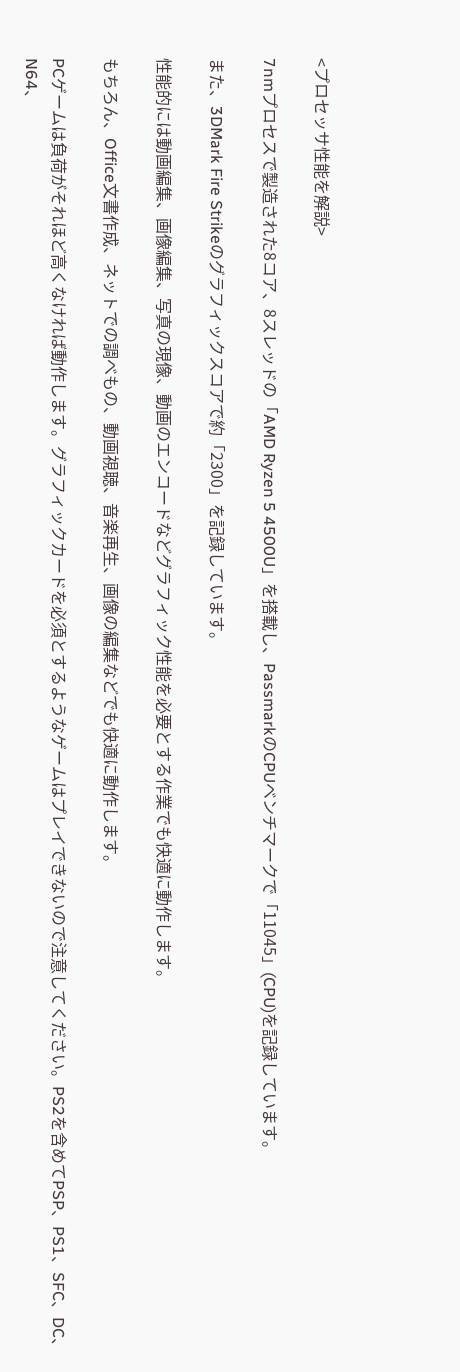<プロセッサ性能を解説>

7nmプロセスで製造された8コア、8スレッドの「AMD Ryzen 5 4500U」を搭載し、PassmarkのCPUベンチマークで「11045」(CPU)を記録しています。

また、3DMark Fire Strikeのグラフィックスコアで約「2300」を記録しています。

性能的には動画編集、画像編集、写真の現像、動画のエンコードなどグラフィック性能を必要とする作業でも快適に動作します。

もちろん、Office文書作成、ネットでの調べもの、動画視聴、音楽再生、画像の編集などでも快適に動作します。

PCゲームは負荷がそれほど高くなければ動作します。グラフィックカードを必須とするようなゲームはプレイできないので注意してください。PS2を含めてPSP、PS1、SFC、DC、N64、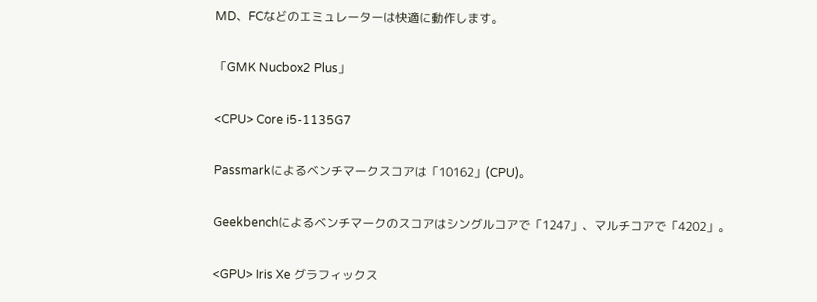MD、FCなどのエミュレーターは快適に動作します。

「GMK Nucbox2 Plus」

<CPU> Core i5-1135G7

Passmarkによるベンチマークスコアは「10162」(CPU)。

Geekbenchによるベンチマークのスコアはシングルコアで「1247」、マルチコアで「4202」。

<GPU> Iris Xe グラフィックス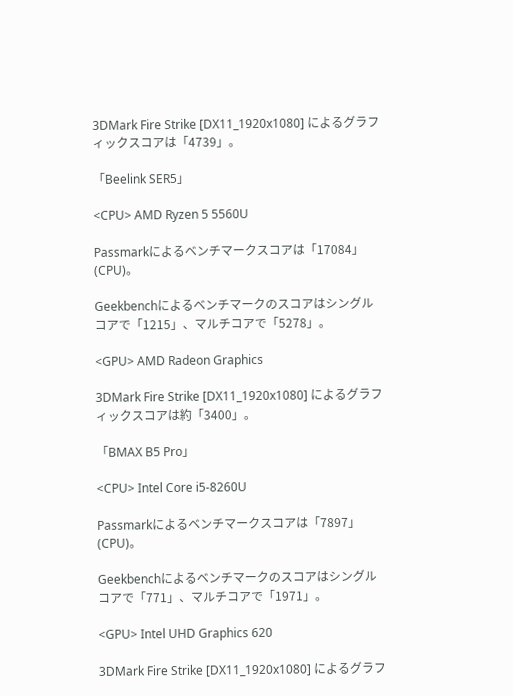3DMark Fire Strike [DX11_1920x1080] によるグラフィックスコアは「4739」。

「Beelink SER5」

<CPU> AMD Ryzen 5 5560U

Passmarkによるベンチマークスコアは「17084」(CPU)。

Geekbenchによるベンチマークのスコアはシングルコアで「1215」、マルチコアで「5278」。

<GPU> AMD Radeon Graphics

3DMark Fire Strike [DX11_1920x1080] によるグラフィックスコアは約「3400」。

「BMAX B5 Pro」

<CPU> Intel Core i5-8260U

Passmarkによるベンチマークスコアは「7897」(CPU)。

Geekbenchによるベンチマークのスコアはシングルコアで「771」、マルチコアで「1971」。

<GPU> Intel UHD Graphics 620

3DMark Fire Strike [DX11_1920x1080] によるグラフ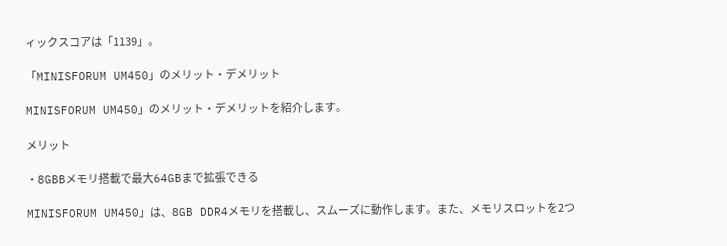ィックスコアは「1139」。

「MINISFORUM UM450」のメリット・デメリット

MINISFORUM UM450」のメリット・デメリットを紹介します。

メリット

・8GBBメモリ搭載で最大64GBまで拡張できる

MINISFORUM UM450」は、8GB DDR4メモリを搭載し、スムーズに動作します。また、メモリスロットを2つ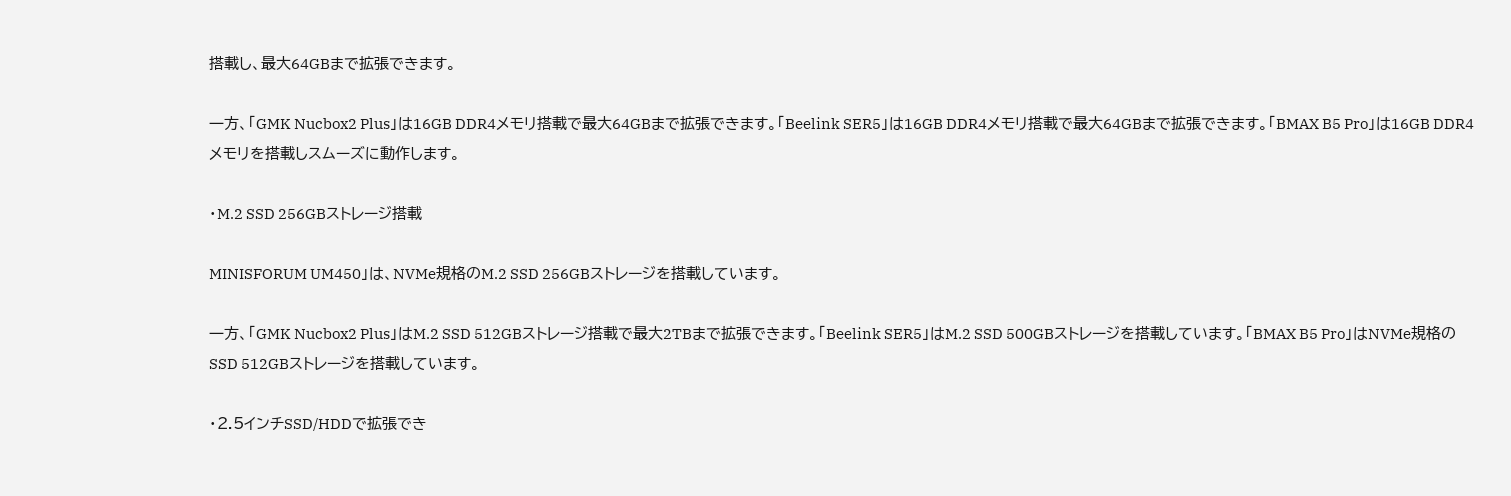搭載し、最大64GBまで拡張できます。

一方、「GMK Nucbox2 Plus」は16GB DDR4メモリ搭載で最大64GBまで拡張できます。「Beelink SER5」は16GB DDR4メモリ搭載で最大64GBまで拡張できます。「BMAX B5 Pro」は16GB DDR4メモリを搭載しスムーズに動作します。

・M.2 SSD 256GBストレージ搭載

MINISFORUM UM450」は、NVMe規格のM.2 SSD 256GBストレージを搭載しています。

一方、「GMK Nucbox2 Plus」はM.2 SSD 512GBストレージ搭載で最大2TBまで拡張できます。「Beelink SER5」はM.2 SSD 500GBストレージを搭載しています。「BMAX B5 Pro」はNVMe規格のSSD 512GBストレージを搭載しています。

・2.5インチSSD/HDDで拡張でき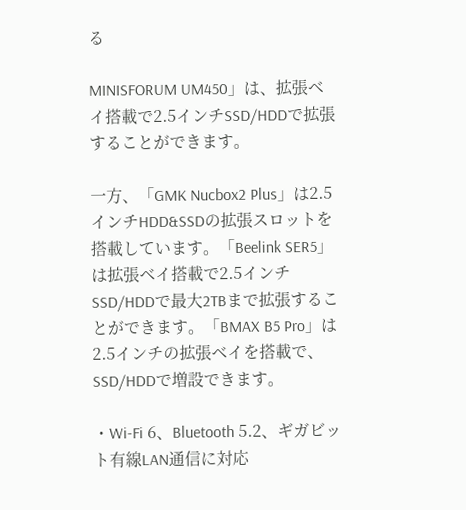る

MINISFORUM UM450」は、拡張ベイ搭載で2.5インチSSD/HDDで拡張することができます。

一方、「GMK Nucbox2 Plus」は2.5インチHDD&SSDの拡張スロットを搭載しています。「Beelink SER5」は拡張ベイ搭載で2.5インチSSD/HDDで最大2TBまで拡張することができます。「BMAX B5 Pro」は2.5インチの拡張ベイを搭載で、SSD/HDDで増設できます。

・Wi-Fi 6、Bluetooth 5.2、ギガビット有線LAN通信に対応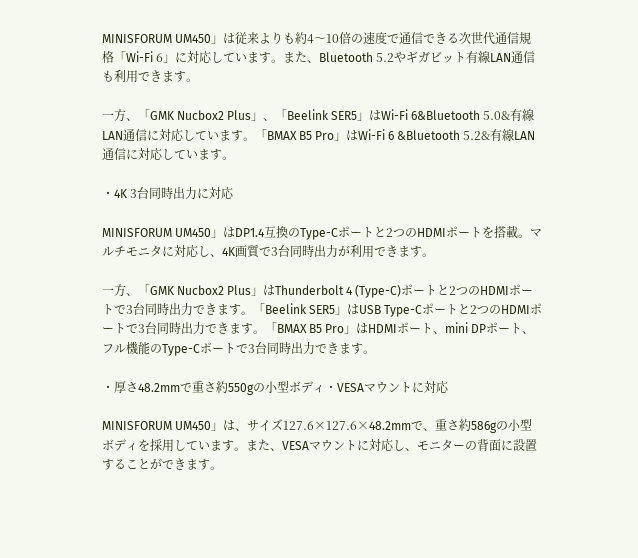MINISFORUM UM450」は従来よりも約4〜10倍の速度で通信できる次世代通信規格「Wi-Fi 6」に対応しています。また、Bluetooth 5.2やギガビット有線LAN通信も利用できます。

一方、「GMK Nucbox2 Plus」、「Beelink SER5」はWi-Fi 6&Bluetooth 5.0&有線LAN通信に対応しています。「BMAX B5 Pro」はWi-Fi 6 &Bluetooth 5.2&有線LAN通信に対応しています。

・4K 3台同時出力に対応

MINISFORUM UM450」はDP1.4互換のType-Cポートと2つのHDMIポートを搭載。マルチモニタに対応し、4K画質で3台同時出力が利用できます。

一方、「GMK Nucbox2 Plus」はThunderbolt 4 (Type-C)ポートと2つのHDMIポートで3台同時出力できます。「Beelink SER5」はUSB Type-Cポートと2つのHDMIポートで3台同時出力できます。「BMAX B5 Pro」はHDMIポート、mini DPポート、フル機能のType-Cポートで3台同時出力できます。

・厚さ48.2mmで重さ約550gの小型ボディ・VESAマウントに対応

MINISFORUM UM450」は、サイズ127.6×127.6×48.2mmで、重さ約586gの小型ボディを採用しています。また、VESAマウントに対応し、モニターの背面に設置することができます。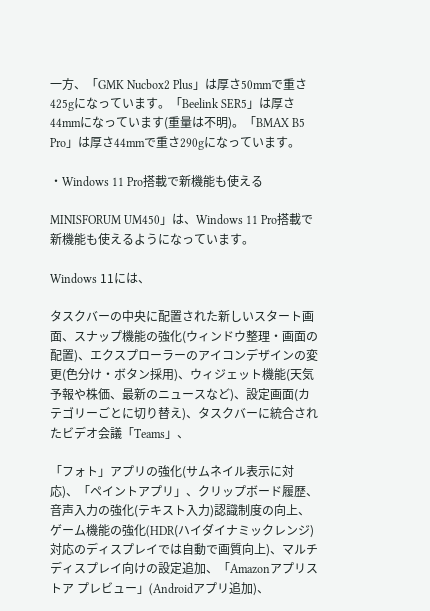一方、「GMK Nucbox2 Plus」は厚さ50mmで重さ425gになっています。「Beelink SER5」は厚さ44mmになっています(重量は不明)。「BMAX B5 Pro」は厚さ44mmで重さ290gになっています。

・Windows 11 Pro搭載で新機能も使える

MINISFORUM UM450」は、Windows 11 Pro搭載で新機能も使えるようになっています。

Windows 11には、

タスクバーの中央に配置された新しいスタート画面、スナップ機能の強化(ウィンドウ整理・画面の配置)、エクスプローラーのアイコンデザインの変更(色分け・ボタン採用)、ウィジェット機能(天気予報や株価、最新のニュースなど)、設定画面(カテゴリーごとに切り替え)、タスクバーに統合されたビデオ会議「Teams」、

「フォト」アプリの強化(サムネイル表示に対応)、「ペイントアプリ」、クリップボード履歴、音声入力の強化(テキスト入力)認識制度の向上、ゲーム機能の強化(HDR(ハイダイナミックレンジ)対応のディスプレイでは自動で画質向上)、マルチディスプレイ向けの設定追加、「Amazonアプリストア プレビュー」(Androidアプリ追加)、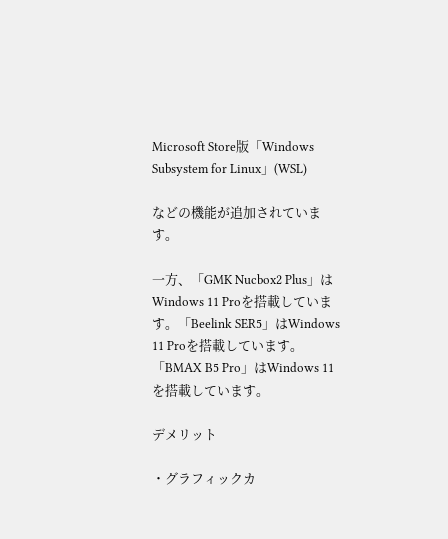Microsoft Store版「Windows Subsystem for Linux」(WSL)

などの機能が追加されています。

一方、「GMK Nucbox2 Plus」はWindows 11 Proを搭載しています。「Beelink SER5」はWindows 11 Proを搭載しています。「BMAX B5 Pro」はWindows 11を搭載しています。

デメリット

・グラフィックカ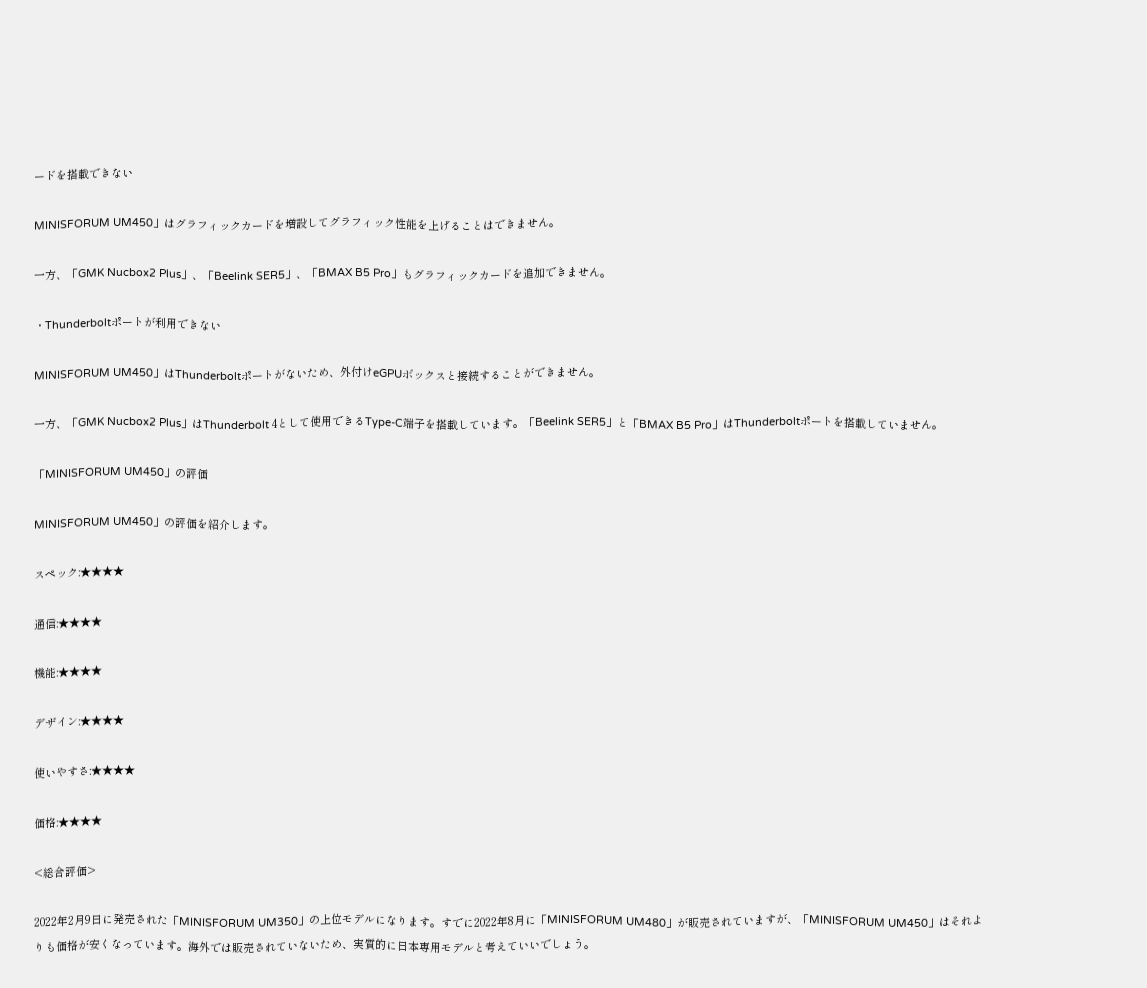ードを搭載できない

MINISFORUM UM450」はグラフィックカードを増設してグラフィック性能を上げることはできません。

一方、「GMK Nucbox2 Plus」、「Beelink SER5」、「BMAX B5 Pro」もグラフィックカードを追加できません。

・Thunderboltポートが利用できない

MINISFORUM UM450」はThunderboltポートがないため、外付けeGPUボックスと接続することができません。

一方、「GMK Nucbox2 Plus」はThunderbolt 4として使用できるType-C端子を搭載しています。「Beelink SER5」と「BMAX B5 Pro」はThunderboltポートを搭載していません。

「MINISFORUM UM450」の評価

MINISFORUM UM450」の評価を紹介します。

スペック:★★★★

通信:★★★★

機能:★★★★

デザイン:★★★★

使いやすさ:★★★★

価格:★★★★

<総合評価>

2022年2月9日に発売された「MINISFORUM UM350」の上位モデルになります。すでに2022年8月に「MINISFORUM UM480」が販売されていますが、「MINISFORUM UM450」はそれよりも価格が安くなっています。海外では販売されていないため、実質的に日本専用モデルと考えていいでしょう。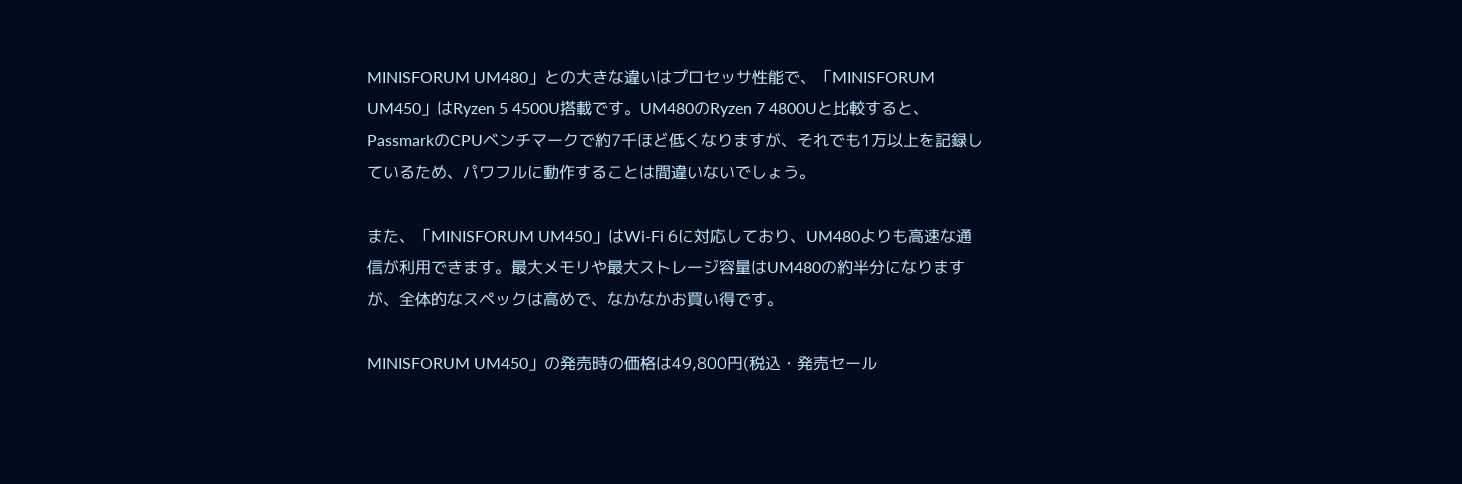MINISFORUM UM480」との大きな違いはプロセッサ性能で、「MINISFORUM UM450」はRyzen 5 4500U搭載です。UM480のRyzen 7 4800Uと比較すると、PassmarkのCPUベンチマークで約7千ほど低くなりますが、それでも1万以上を記録しているため、パワフルに動作することは間違いないでしょう。

また、「MINISFORUM UM450」はWi-Fi 6に対応しており、UM480よりも高速な通信が利用できます。最大メモリや最大ストレージ容量はUM480の約半分になりますが、全体的なスペックは高めで、なかなかお買い得です。

MINISFORUM UM450」の発売時の価格は49,800円(税込・発売セール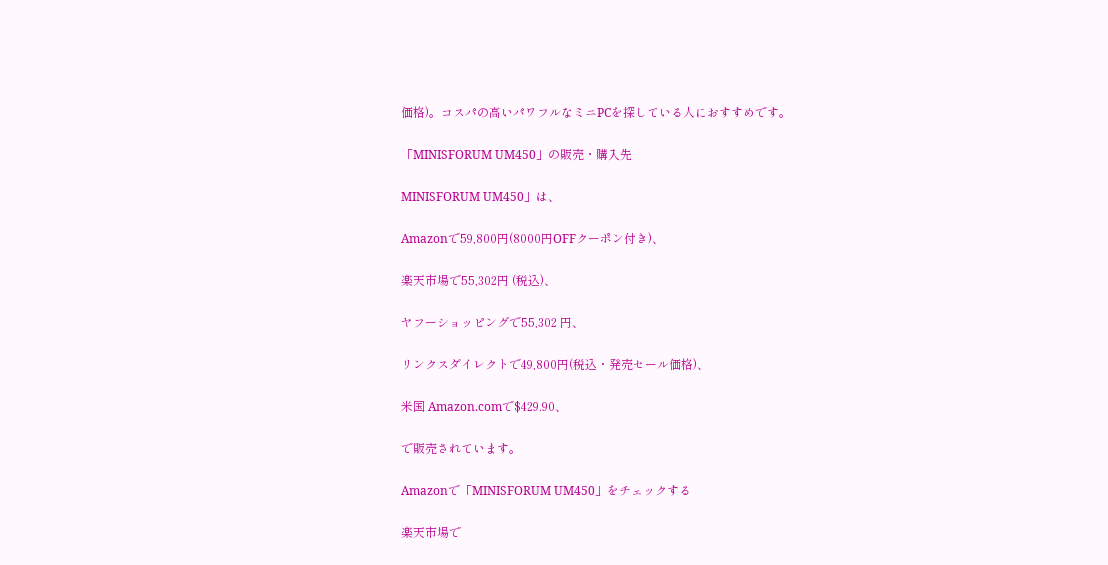価格)。コスパの高いパワフルなミニPCを探している人におすすめです。

「MINISFORUM UM450」の販売・購入先

MINISFORUM UM450」は、

Amazonで59,800円(8000円OFFクーポン付き)、

楽天市場で55,302円 (税込)、

ヤフーショッピングで55,302 円、

リンクスダイレクトで49,800円(税込・発売セール価格)、

米国 Amazon.comで$429.90、

で販売されています。

Amazonで「MINISFORUM UM450」をチェックする

楽天市場で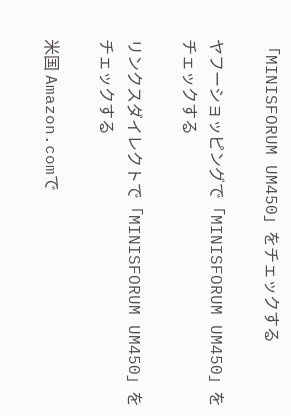「MINISFORUM UM450」をチェックする

ヤフーショッピングで「MINISFORUM UM450」をチェックする

リンクスダイレクトで「MINISFORUM UM450」をチェックする

米国 Amazon.comで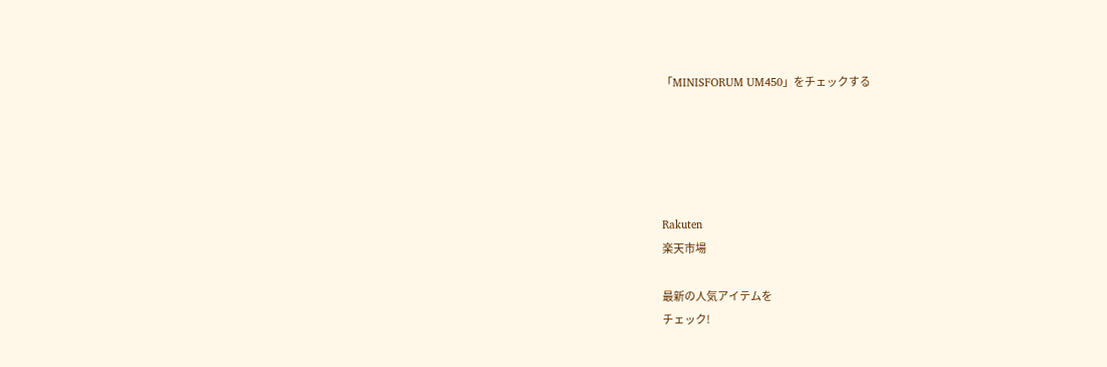「MINISFORUM UM450」をチェックする





Rakuten
楽天市場

最新の人気アイテムを
チェック!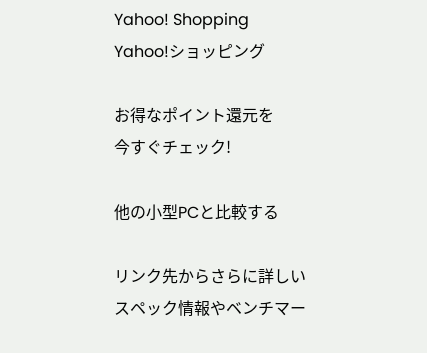Yahoo! Shopping
Yahoo!ショッピング

お得なポイント還元を
今すぐチェック!

他の小型PCと比較する

リンク先からさらに詳しいスペック情報やベンチマー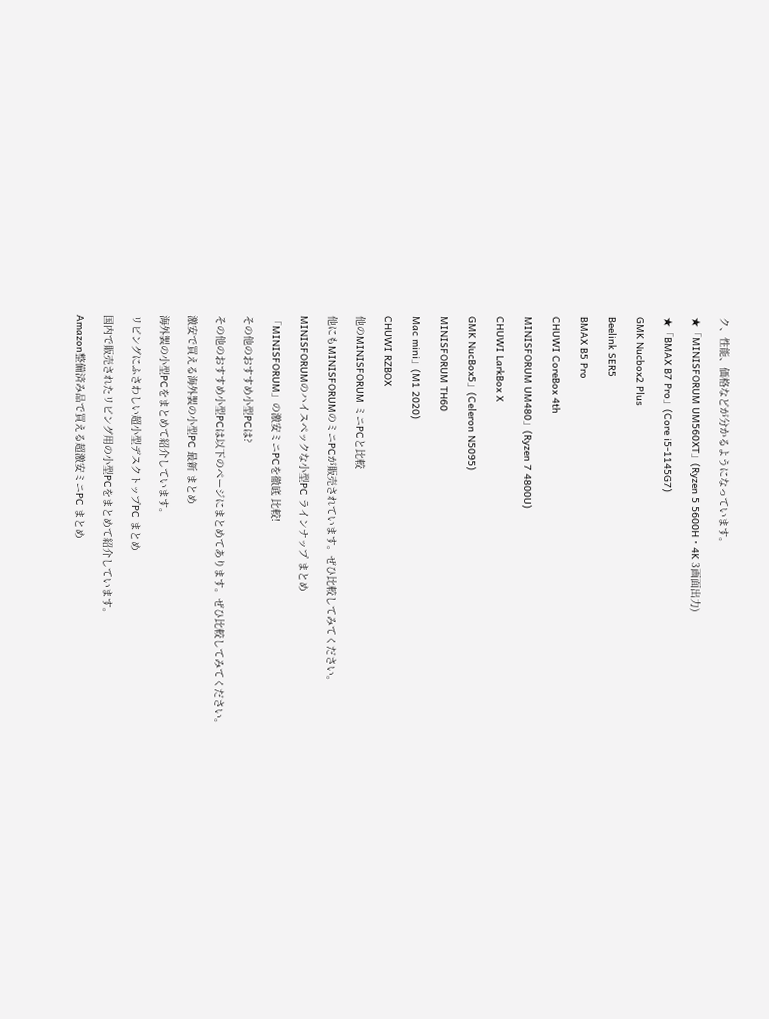ク、性能、価格などが分かるようになっています。

★「MINISFORUM UM560XT」(Ryzen 5 5600H・4K 3画面出力)

★「BMAX B7 Pro」(Core i5-1145G7)

GMK Nucbox2 Plus

Beelink SER5

BMAX B5 Pro

CHUWI CoreBox 4th

MINISFORUM UM480」(Ryzen 7 4800U)

CHUWI LarkBox X

GMK NucBox5」(Celeron N5095)

MINISFORUM TH60

Mac mini」(M1 2020)

CHUWI RZBOX

他のMINISFORUM ミニPCと比較

他にもMINISFORUMのミニPCが販売されています。ぜひ比較してみてください。

MINISFORUMのハイスペックな小型PC ラインナップ まとめ

「MINISFORUM」の激安ミニPCを徹底 比較!

その他のおすすめ小型PCは?

その他のおすすめ小型PCは以下のページにまとめてあります。ぜひ比較してみてください。

激安で買える海外製の小型PC 最新 まとめ

海外製の小型PCをまとめて紹介しています。

リビングにふさわしい超小型デスクトップPC まとめ

国内で販売されたリビング用の小型PCをまとめて紹介しています。

Amazon整備済み品で買える超激安ミニPC まとめ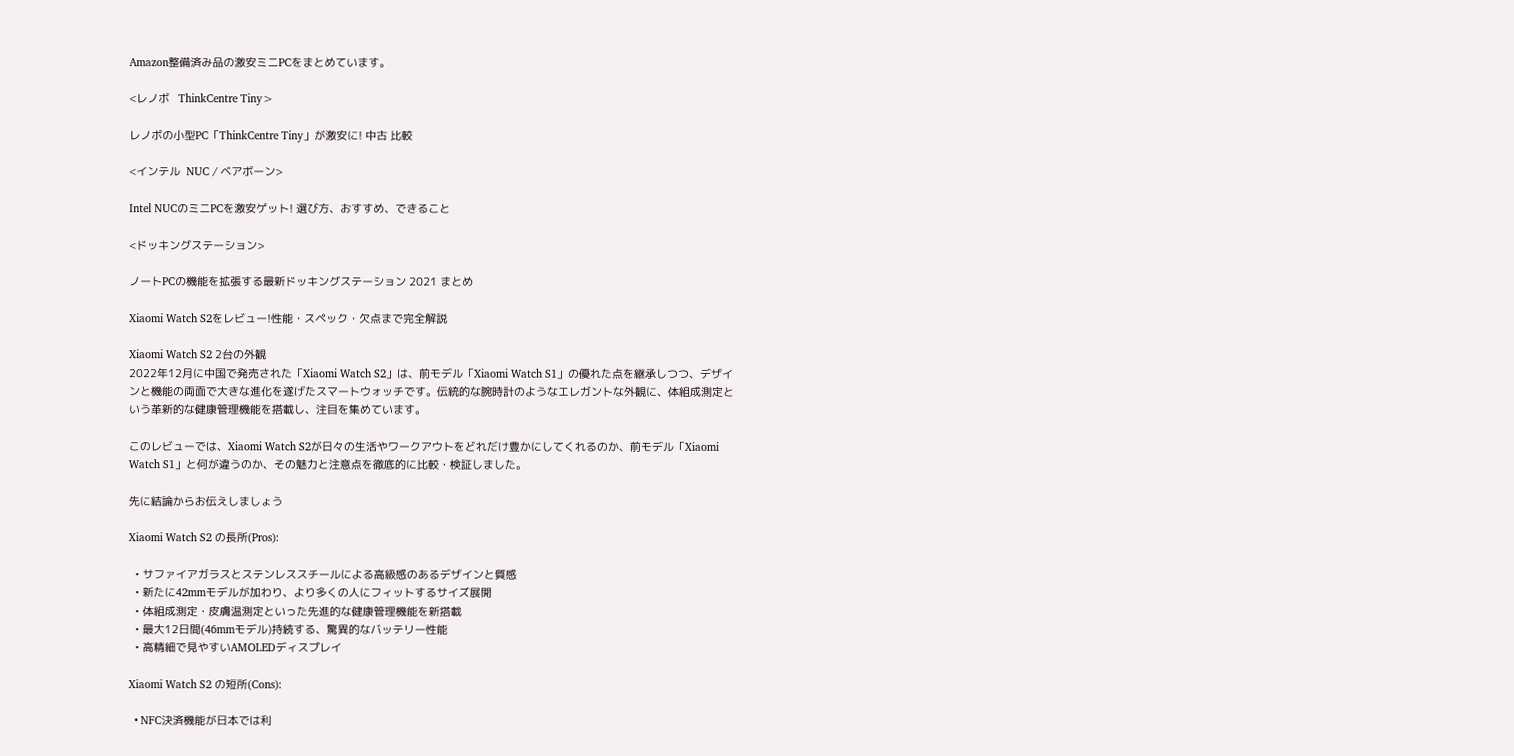Amazon整備済み品の激安ミニPCをまとめています。

<レノボ   ThinkCentre Tiny>

レノボの小型PC「ThinkCentre Tiny」が激安に! 中古 比較

<インテル  NUC / ベアボーン>

Intel NUCのミニPCを激安ゲット! 選び方、おすすめ、できること

<ドッキングステーション>

ノートPCの機能を拡張する最新ドッキングステーション 2021 まとめ

Xiaomi Watch S2をレビュー!性能・スペック・欠点まで完全解説

Xiaomi Watch S2 2台の外観
2022年12月に中国で発売された「Xiaomi Watch S2」は、前モデル「Xiaomi Watch S1」の優れた点を継承しつつ、デザインと機能の両面で大きな進化を遂げたスマートウォッチです。伝統的な腕時計のようなエレガントな外観に、体組成測定という革新的な健康管理機能を搭載し、注目を集めています。

このレビューでは、Xiaomi Watch S2が日々の生活やワークアウトをどれだけ豊かにしてくれるのか、前モデル「Xiaomi Watch S1」と何が違うのか、その魅力と注意点を徹底的に比較・検証しました。

先に結論からお伝えしましょう

Xiaomi Watch S2 の長所(Pros):

  • サファイアガラスとステンレススチールによる高級感のあるデザインと質感
  • 新たに42mmモデルが加わり、より多くの人にフィットするサイズ展開
  • 体組成測定・皮膚温測定といった先進的な健康管理機能を新搭載
  • 最大12日間(46mmモデル)持続する、驚異的なバッテリー性能
  • 高精細で見やすいAMOLEDディスプレイ

Xiaomi Watch S2 の短所(Cons):

  • NFC決済機能が日本では利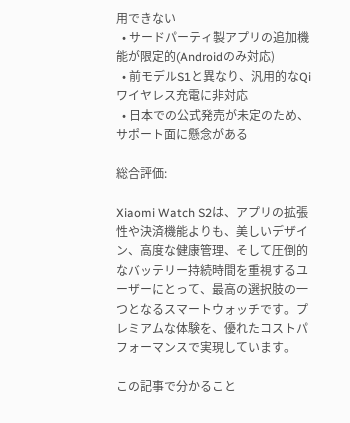用できない
  • サードパーティ製アプリの追加機能が限定的(Androidのみ対応)
  • 前モデルS1と異なり、汎用的なQiワイヤレス充電に非対応
  • 日本での公式発売が未定のため、サポート面に懸念がある

総合評価:

Xiaomi Watch S2は、アプリの拡張性や決済機能よりも、美しいデザイン、高度な健康管理、そして圧倒的なバッテリー持続時間を重視するユーザーにとって、最高の選択肢の一つとなるスマートウォッチです。プレミアムな体験を、優れたコストパフォーマンスで実現しています。

この記事で分かること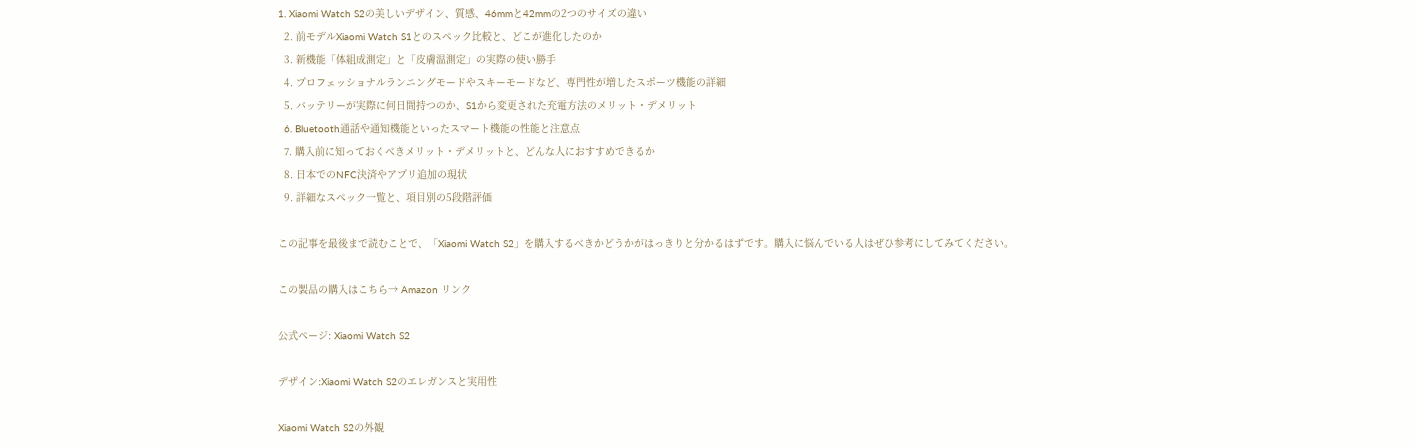1. Xiaomi Watch S2の美しいデザイン、質感、46mmと42mmの2つのサイズの違い
  2. 前モデルXiaomi Watch S1とのスペック比較と、どこが進化したのか
  3. 新機能「体組成測定」と「皮膚温測定」の実際の使い勝手
  4. プロフェッショナルランニングモードやスキーモードなど、専門性が増したスポーツ機能の詳細
  5. バッテリーが実際に何日間持つのか、S1から変更された充電方法のメリット・デメリット
  6. Bluetooth通話や通知機能といったスマート機能の性能と注意点
  7. 購入前に知っておくべきメリット・デメリットと、どんな人におすすめできるか
  8. 日本でのNFC決済やアプリ追加の現状
  9. 詳細なスペック一覧と、項目別の5段階評価

この記事を最後まで読むことで、「Xiaomi Watch S2」を購入するべきかどうかがはっきりと分かるはずです。購入に悩んでいる人はぜひ参考にしてみてください。

この製品の購入はこちら→ Amazon リンク

公式ページ: Xiaomi Watch S2

デザイン:Xiaomi Watch S2のエレガンスと実用性

Xiaomi Watch S2の外観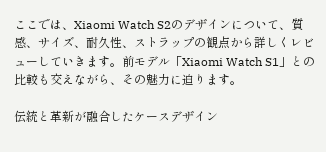ここでは、Xiaomi Watch S2のデザインについて、質感、サイズ、耐久性、ストラップの観点から詳しくレビューしていきます。前モデル「Xiaomi Watch S1」との比較も交えながら、その魅力に迫ります。

伝統と革新が融合したケースデザイン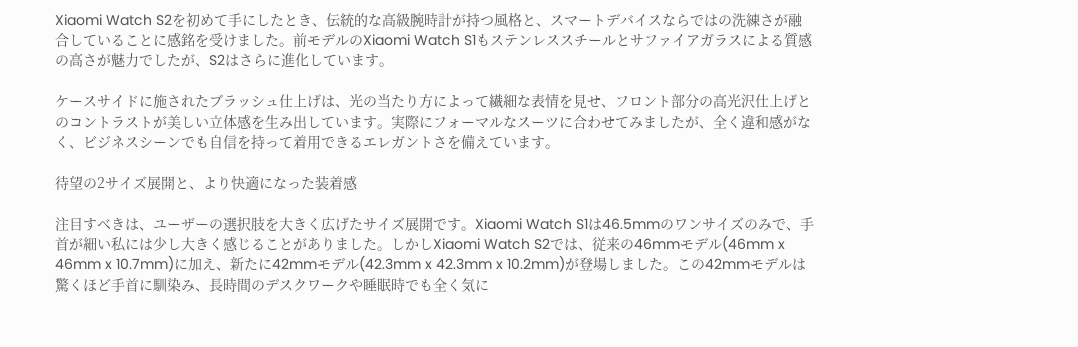Xiaomi Watch S2を初めて手にしたとき、伝統的な高級腕時計が持つ風格と、スマートデバイスならではの洗練さが融合していることに感銘を受けました。前モデルのXiaomi Watch S1もステンレススチールとサファイアガラスによる質感の高さが魅力でしたが、S2はさらに進化しています。

ケースサイドに施されたブラッシュ仕上げは、光の当たり方によって繊細な表情を見せ、フロント部分の高光沢仕上げとのコントラストが美しい立体感を生み出しています。実際にフォーマルなスーツに合わせてみましたが、全く違和感がなく、ビジネスシーンでも自信を持って着用できるエレガントさを備えています。

待望の2サイズ展開と、より快適になった装着感

注目すべきは、ユーザーの選択肢を大きく広げたサイズ展開です。Xiaomi Watch S1は46.5mmのワンサイズのみで、手首が細い私には少し大きく感じることがありました。しかしXiaomi Watch S2では、従来の46mmモデル(46mm x 46mm x 10.7mm)に加え、新たに42mmモデル(42.3mm x 42.3mm x 10.2mm)が登場しました。この42mmモデルは驚くほど手首に馴染み、長時間のデスクワークや睡眠時でも全く気に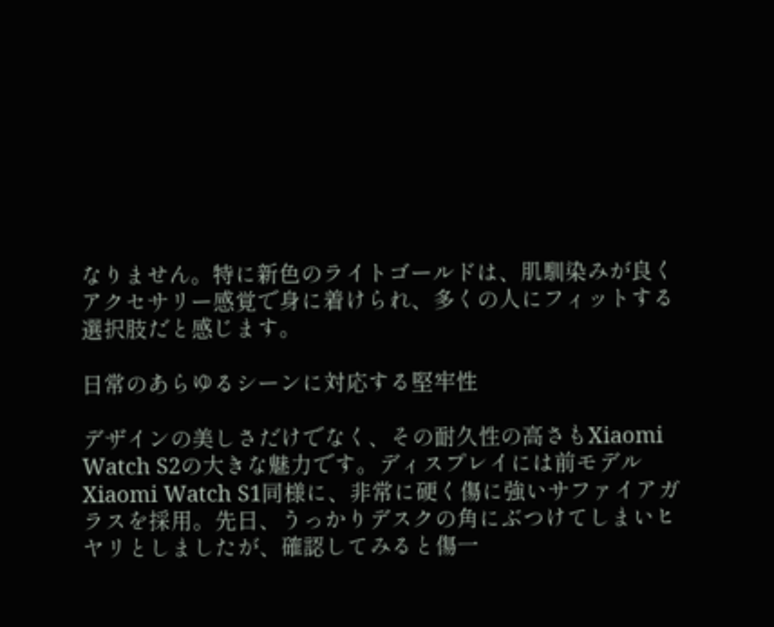なりません。特に新色のライトゴールドは、肌馴染みが良くアクセサリー感覚で身に着けられ、多くの人にフィットする選択肢だと感じます。

日常のあらゆるシーンに対応する堅牢性

デザインの美しさだけでなく、その耐久性の高さもXiaomi Watch S2の大きな魅力です。ディスプレイには前モデルXiaomi Watch S1同様に、非常に硬く傷に強いサファイアガラスを採用。先日、うっかりデスクの角にぶつけてしまいヒヤリとしましたが、確認してみると傷一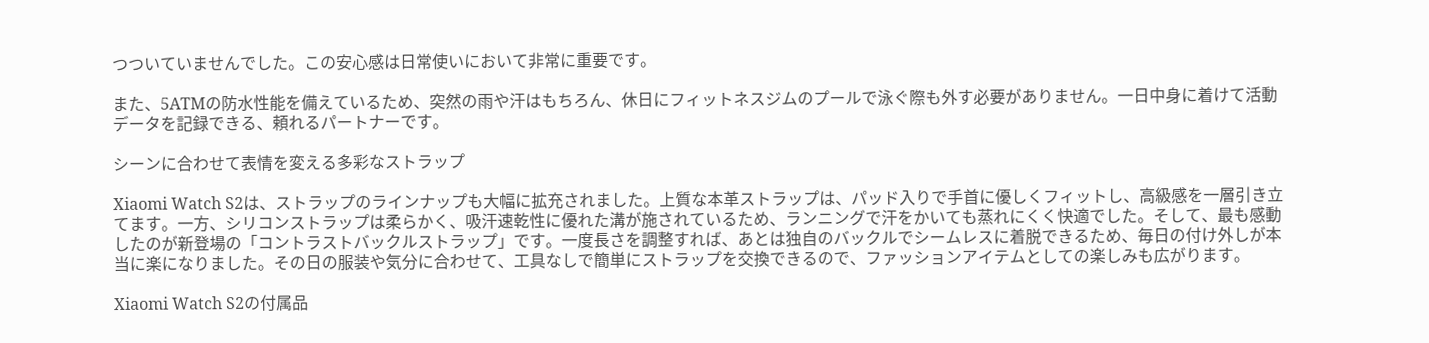つついていませんでした。この安心感は日常使いにおいて非常に重要です。

また、5ATMの防水性能を備えているため、突然の雨や汗はもちろん、休日にフィットネスジムのプールで泳ぐ際も外す必要がありません。一日中身に着けて活動データを記録できる、頼れるパートナーです。

シーンに合わせて表情を変える多彩なストラップ

Xiaomi Watch S2は、ストラップのラインナップも大幅に拡充されました。上質な本革ストラップは、パッド入りで手首に優しくフィットし、高級感を一層引き立てます。一方、シリコンストラップは柔らかく、吸汗速乾性に優れた溝が施されているため、ランニングで汗をかいても蒸れにくく快適でした。そして、最も感動したのが新登場の「コントラストバックルストラップ」です。一度長さを調整すれば、あとは独自のバックルでシームレスに着脱できるため、毎日の付け外しが本当に楽になりました。その日の服装や気分に合わせて、工具なしで簡単にストラップを交換できるので、ファッションアイテムとしての楽しみも広がります。

Xiaomi Watch S2の付属品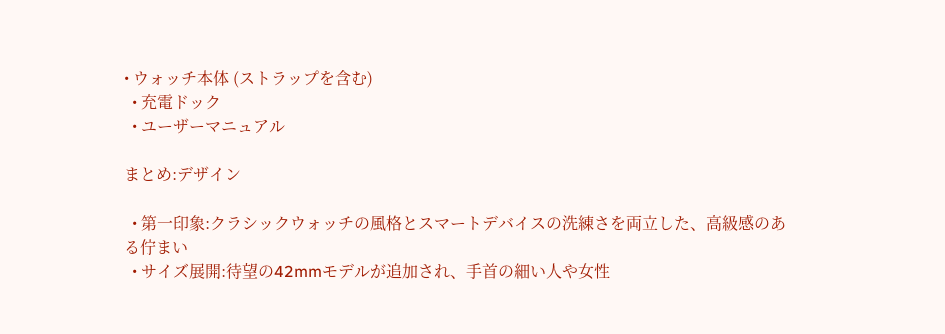• ウォッチ本体 (ストラップを含む)
  • 充電ドック
  • ユーザーマニュアル

まとめ:デザイン

  • 第一印象:クラシックウォッチの風格とスマートデバイスの洗練さを両立した、高級感のある佇まい
  • サイズ展開:待望の42mmモデルが追加され、手首の細い人や女性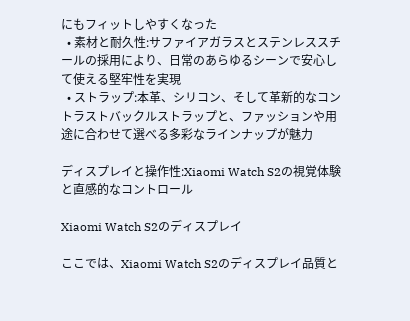にもフィットしやすくなった
  • 素材と耐久性:サファイアガラスとステンレススチールの採用により、日常のあらゆるシーンで安心して使える堅牢性を実現
  • ストラップ:本革、シリコン、そして革新的なコントラストバックルストラップと、ファッションや用途に合わせて選べる多彩なラインナップが魅力

ディスプレイと操作性:Xiaomi Watch S2の視覚体験と直感的なコントロール

Xiaomi Watch S2のディスプレイ

ここでは、Xiaomi Watch S2のディスプレイ品質と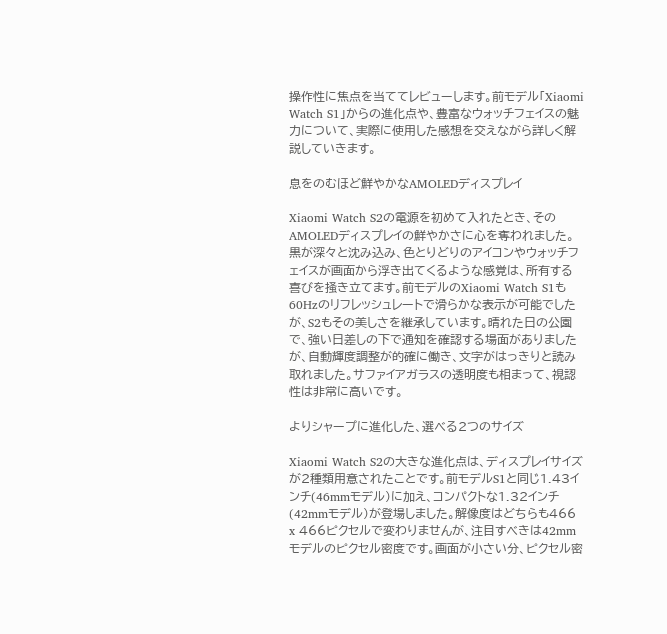操作性に焦点を当ててレビューします。前モデル「Xiaomi Watch S1」からの進化点や、豊富なウォッチフェイスの魅力について、実際に使用した感想を交えながら詳しく解説していきます。

息をのむほど鮮やかなAMOLEDディスプレイ

Xiaomi Watch S2の電源を初めて入れたとき、そのAMOLEDディスプレイの鮮やかさに心を奪われました。黒が深々と沈み込み、色とりどりのアイコンやウォッチフェイスが画面から浮き出てくるような感覚は、所有する喜びを掻き立てます。前モデルのXiaomi Watch S1も60Hzのリフレッシュレートで滑らかな表示が可能でしたが、S2もその美しさを継承しています。晴れた日の公園で、強い日差しの下で通知を確認する場面がありましたが、自動輝度調整が的確に働き、文字がはっきりと読み取れました。サファイアガラスの透明度も相まって、視認性は非常に高いです。

よりシャープに進化した、選べる2つのサイズ

Xiaomi Watch S2の大きな進化点は、ディスプレイサイズが2種類用意されたことです。前モデルS1と同じ1.43インチ(46mmモデル)に加え、コンパクトな1.32インチ(42mmモデル)が登場しました。解像度はどちらも466 x 466ピクセルで変わりませんが、注目すべきは42mmモデルのピクセル密度です。画面が小さい分、ピクセル密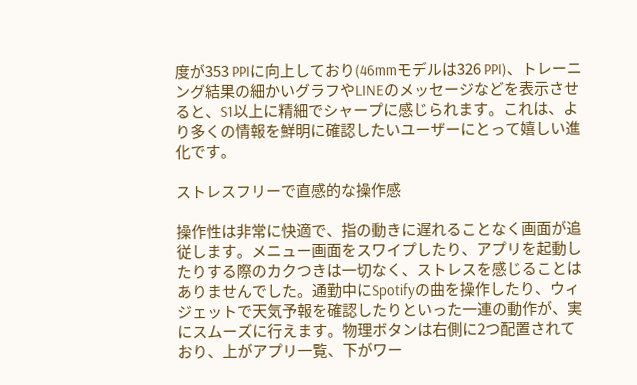度が353 PPIに向上しており(46mmモデルは326 PPI)、トレーニング結果の細かいグラフやLINEのメッセージなどを表示させると、S1以上に精細でシャープに感じられます。これは、より多くの情報を鮮明に確認したいユーザーにとって嬉しい進化です。

ストレスフリーで直感的な操作感

操作性は非常に快適で、指の動きに遅れることなく画面が追従します。メニュー画面をスワイプしたり、アプリを起動したりする際のカクつきは一切なく、ストレスを感じることはありませんでした。通勤中にSpotifyの曲を操作したり、ウィジェットで天気予報を確認したりといった一連の動作が、実にスムーズに行えます。物理ボタンは右側に2つ配置されており、上がアプリ一覧、下がワー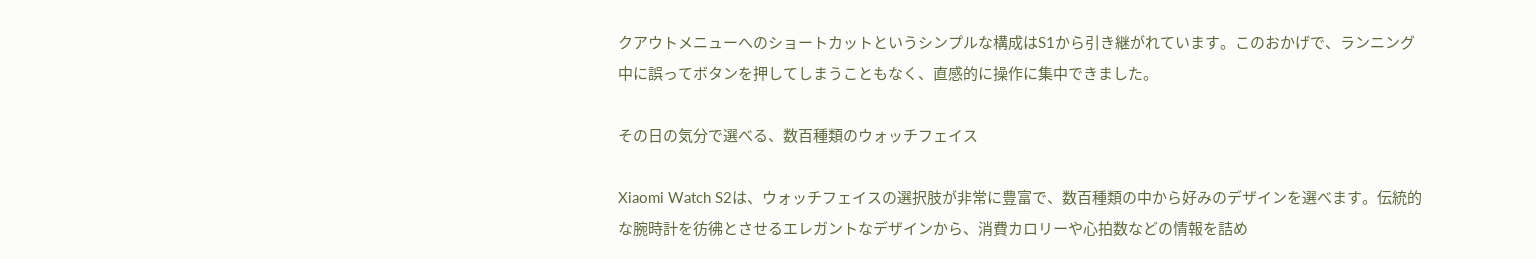クアウトメニューへのショートカットというシンプルな構成はS1から引き継がれています。このおかげで、ランニング中に誤ってボタンを押してしまうこともなく、直感的に操作に集中できました。

その日の気分で選べる、数百種類のウォッチフェイス

Xiaomi Watch S2は、ウォッチフェイスの選択肢が非常に豊富で、数百種類の中から好みのデザインを選べます。伝統的な腕時計を彷彿とさせるエレガントなデザインから、消費カロリーや心拍数などの情報を詰め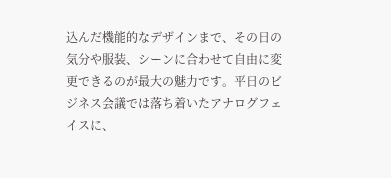込んだ機能的なデザインまで、その日の気分や服装、シーンに合わせて自由に変更できるのが最大の魅力です。平日のビジネス会議では落ち着いたアナログフェイスに、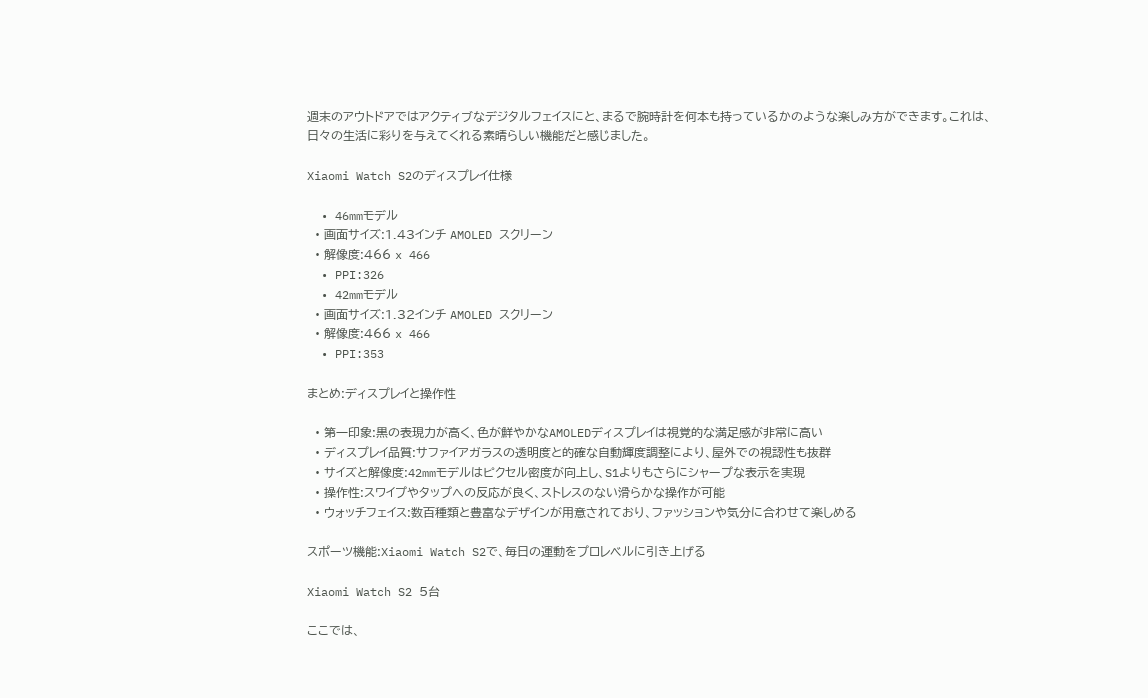週末のアウトドアではアクティブなデジタルフェイスにと、まるで腕時計を何本も持っているかのような楽しみ方ができます。これは、日々の生活に彩りを与えてくれる素晴らしい機能だと感じました。

Xiaomi Watch S2のディスプレイ仕様

  • 46mmモデル
  • 画面サイズ:1.43インチ AMOLED スクリーン
  • 解像度:466 x 466
  • PPI:326
  • 42mmモデル
  • 画面サイズ:1.32インチ AMOLED スクリーン
  • 解像度:466 x 466
  • PPI:353

まとめ:ディスプレイと操作性

  • 第一印象:黒の表現力が高く、色が鮮やかなAMOLEDディスプレイは視覚的な満足感が非常に高い
  • ディスプレイ品質:サファイアガラスの透明度と的確な自動輝度調整により、屋外での視認性も抜群
  • サイズと解像度:42mmモデルはピクセル密度が向上し、S1よりもさらにシャープな表示を実現
  • 操作性:スワイプやタップへの反応が良く、ストレスのない滑らかな操作が可能
  • ウォッチフェイス:数百種類と豊富なデザインが用意されており、ファッションや気分に合わせて楽しめる

スポーツ機能:Xiaomi Watch S2で、毎日の運動をプロレベルに引き上げる

Xiaomi Watch S2 5台

ここでは、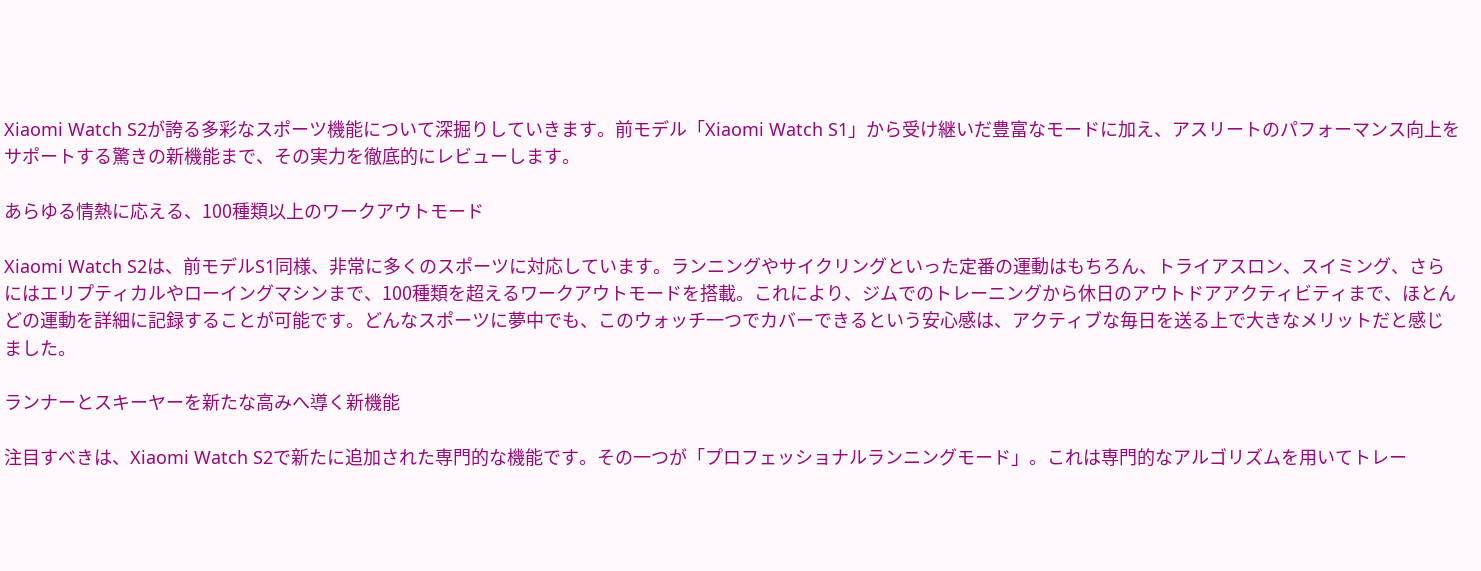Xiaomi Watch S2が誇る多彩なスポーツ機能について深掘りしていきます。前モデル「Xiaomi Watch S1」から受け継いだ豊富なモードに加え、アスリートのパフォーマンス向上をサポートする驚きの新機能まで、その実力を徹底的にレビューします。

あらゆる情熱に応える、100種類以上のワークアウトモード

Xiaomi Watch S2は、前モデルS1同様、非常に多くのスポーツに対応しています。ランニングやサイクリングといった定番の運動はもちろん、トライアスロン、スイミング、さらにはエリプティカルやローイングマシンまで、100種類を超えるワークアウトモードを搭載。これにより、ジムでのトレーニングから休日のアウトドアアクティビティまで、ほとんどの運動を詳細に記録することが可能です。どんなスポーツに夢中でも、このウォッチ一つでカバーできるという安心感は、アクティブな毎日を送る上で大きなメリットだと感じました。

ランナーとスキーヤーを新たな高みへ導く新機能

注目すべきは、Xiaomi Watch S2で新たに追加された専門的な機能です。その一つが「プロフェッショナルランニングモード」。これは専門的なアルゴリズムを用いてトレー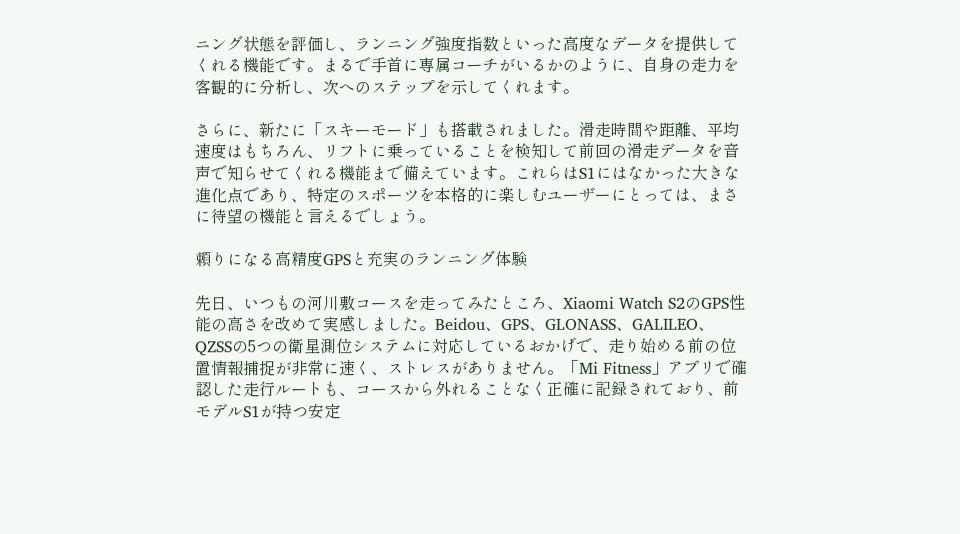ニング状態を評価し、ランニング強度指数といった高度なデータを提供してくれる機能です。まるで手首に専属コーチがいるかのように、自身の走力を客観的に分析し、次へのステップを示してくれます。

さらに、新たに「スキーモード」も搭載されました。滑走時間や距離、平均速度はもちろん、リフトに乗っていることを検知して前回の滑走データを音声で知らせてくれる機能まで備えています。これらはS1にはなかった大きな進化点であり、特定のスポーツを本格的に楽しむユーザーにとっては、まさに待望の機能と言えるでしょう。

頼りになる高精度GPSと充実のランニング体験

先日、いつもの河川敷コースを走ってみたところ、Xiaomi Watch S2のGPS性能の高さを改めて実感しました。Beidou、GPS、GLONASS、GALILEO、QZSSの5つの衛星測位システムに対応しているおかげで、走り始める前の位置情報捕捉が非常に速く、ストレスがありません。「Mi Fitness」アプリで確認した走行ルートも、コースから外れることなく正確に記録されており、前モデルS1が持つ安定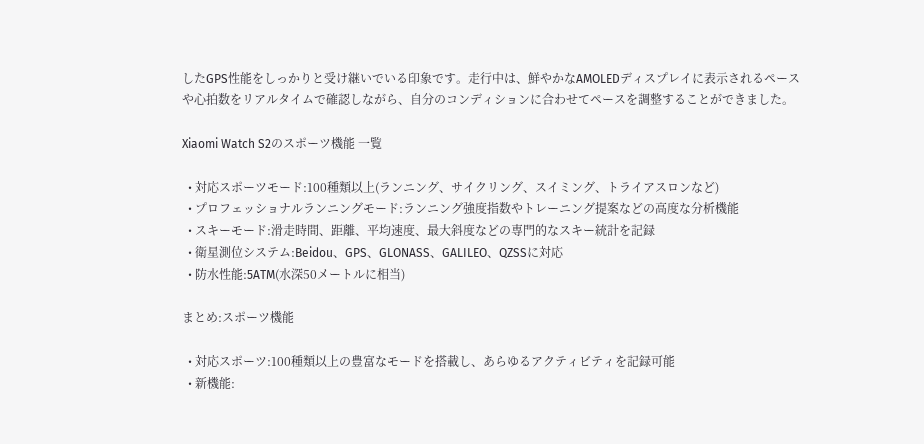したGPS性能をしっかりと受け継いでいる印象です。走行中は、鮮やかなAMOLEDディスプレイに表示されるペースや心拍数をリアルタイムで確認しながら、自分のコンディションに合わせてペースを調整することができました。

Xiaomi Watch S2のスポーツ機能 一覧

  • 対応スポーツモード:100種類以上(ランニング、サイクリング、スイミング、トライアスロンなど)
  • プロフェッショナルランニングモード:ランニング強度指数やトレーニング提案などの高度な分析機能
  • スキーモード:滑走時間、距離、平均速度、最大斜度などの専門的なスキー統計を記録
  • 衛星測位システム:Beidou、GPS、GLONASS、GALILEO、QZSSに対応
  • 防水性能:5ATM(水深50メートルに相当)

まとめ:スポーツ機能

  • 対応スポーツ:100種類以上の豊富なモードを搭載し、あらゆるアクティビティを記録可能
  • 新機能: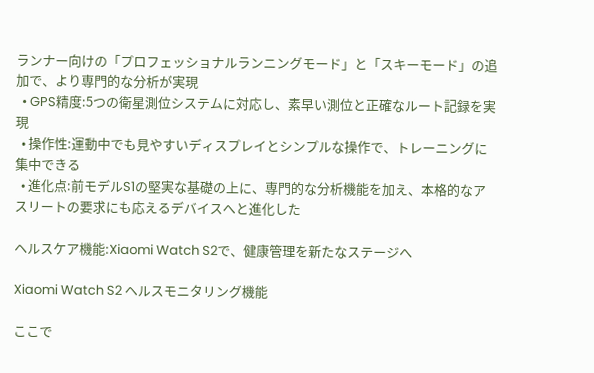ランナー向けの「プロフェッショナルランニングモード」と「スキーモード」の追加で、より専門的な分析が実現
  • GPS精度:5つの衛星測位システムに対応し、素早い測位と正確なルート記録を実現
  • 操作性:運動中でも見やすいディスプレイとシンプルな操作で、トレーニングに集中できる
  • 進化点:前モデルS1の堅実な基礎の上に、専門的な分析機能を加え、本格的なアスリートの要求にも応えるデバイスへと進化した

ヘルスケア機能:Xiaomi Watch S2で、健康管理を新たなステージへ

Xiaomi Watch S2 ヘルスモニタリング機能

ここで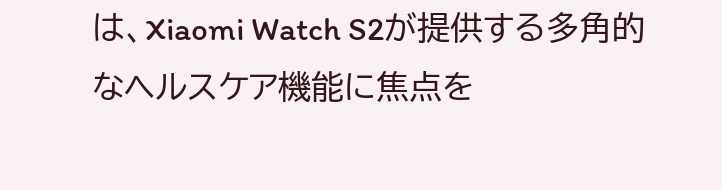は、Xiaomi Watch S2が提供する多角的なヘルスケア機能に焦点を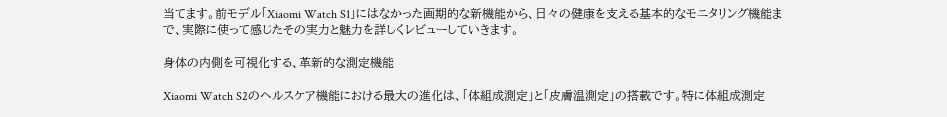当てます。前モデル「Xiaomi Watch S1」にはなかった画期的な新機能から、日々の健康を支える基本的なモニタリング機能まで、実際に使って感じたその実力と魅力を詳しくレビューしていきます。

身体の内側を可視化する、革新的な測定機能

Xiaomi Watch S2のヘルスケア機能における最大の進化は、「体組成測定」と「皮膚温測定」の搭載です。特に体組成測定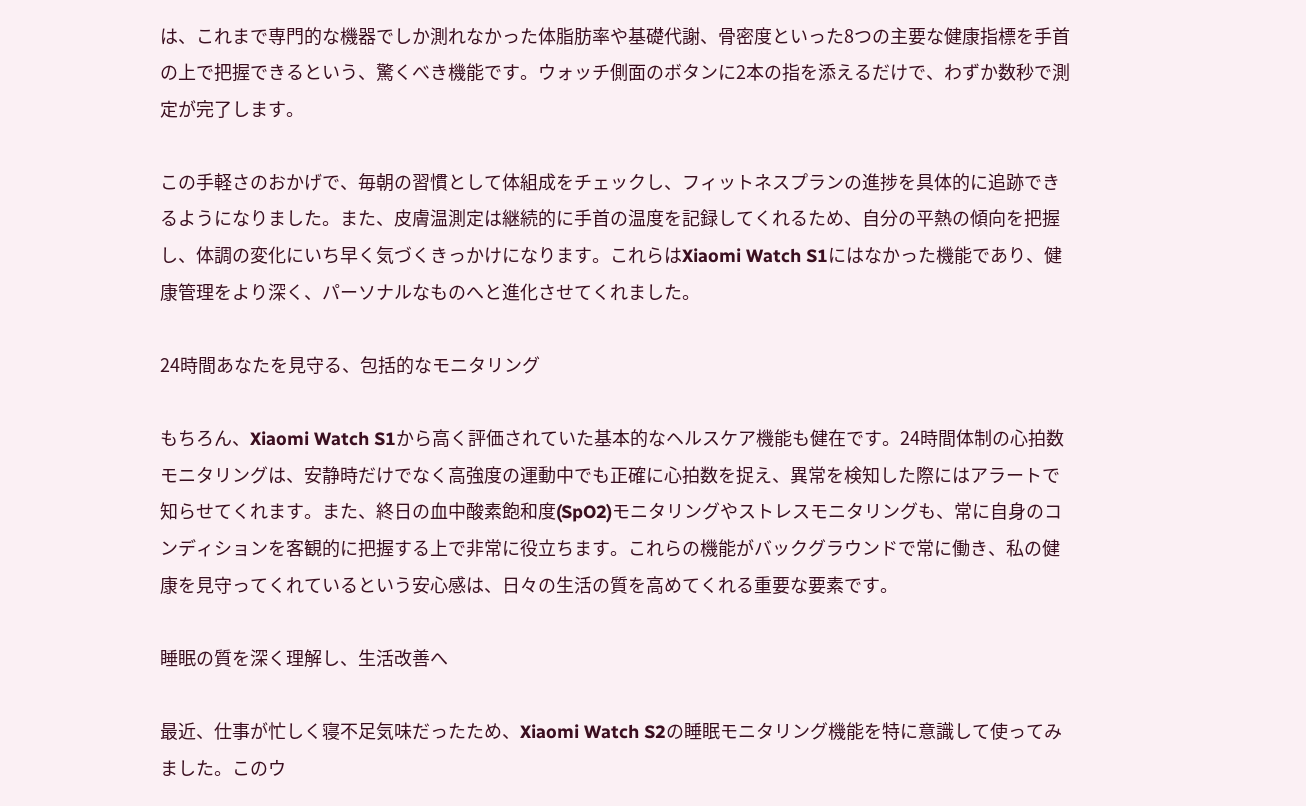は、これまで専門的な機器でしか測れなかった体脂肪率や基礎代謝、骨密度といった8つの主要な健康指標を手首の上で把握できるという、驚くべき機能です。ウォッチ側面のボタンに2本の指を添えるだけで、わずか数秒で測定が完了します。

この手軽さのおかげで、毎朝の習慣として体組成をチェックし、フィットネスプランの進捗を具体的に追跡できるようになりました。また、皮膚温測定は継続的に手首の温度を記録してくれるため、自分の平熱の傾向を把握し、体調の変化にいち早く気づくきっかけになります。これらはXiaomi Watch S1にはなかった機能であり、健康管理をより深く、パーソナルなものへと進化させてくれました。

24時間あなたを見守る、包括的なモニタリング

もちろん、Xiaomi Watch S1から高く評価されていた基本的なヘルスケア機能も健在です。24時間体制の心拍数モニタリングは、安静時だけでなく高強度の運動中でも正確に心拍数を捉え、異常を検知した際にはアラートで知らせてくれます。また、終日の血中酸素飽和度(SpO2)モニタリングやストレスモニタリングも、常に自身のコンディションを客観的に把握する上で非常に役立ちます。これらの機能がバックグラウンドで常に働き、私の健康を見守ってくれているという安心感は、日々の生活の質を高めてくれる重要な要素です。

睡眠の質を深く理解し、生活改善へ

最近、仕事が忙しく寝不足気味だったため、Xiaomi Watch S2の睡眠モニタリング機能を特に意識して使ってみました。このウ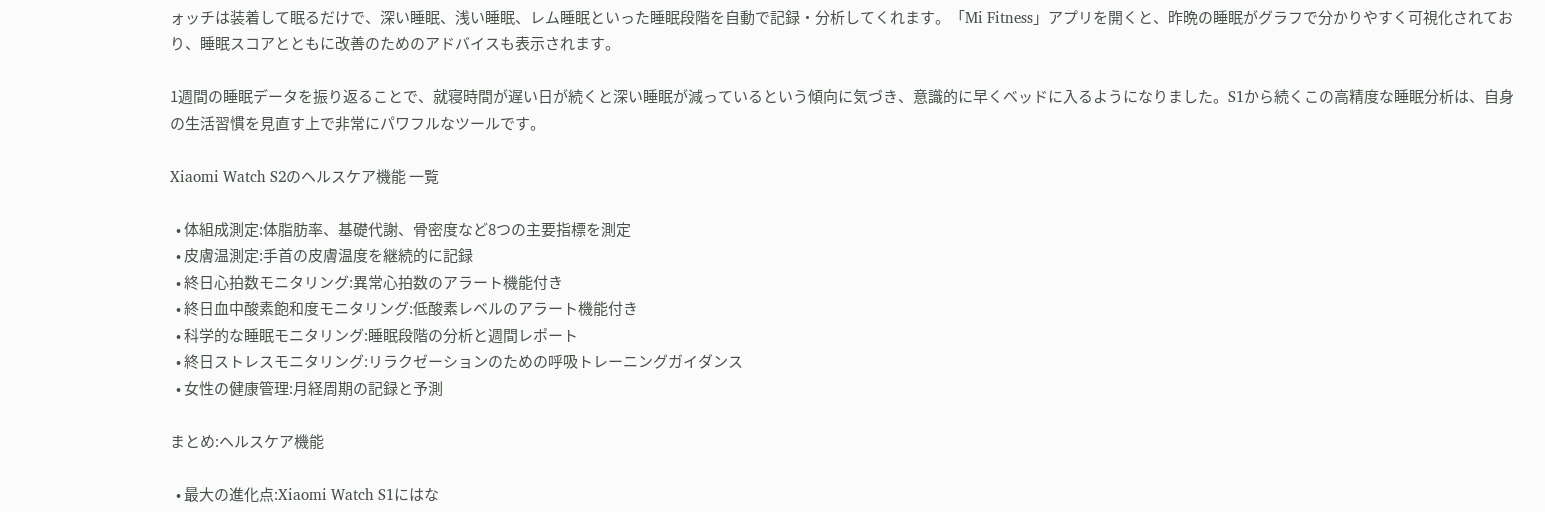ォッチは装着して眠るだけで、深い睡眠、浅い睡眠、レム睡眠といった睡眠段階を自動で記録・分析してくれます。「Mi Fitness」アプリを開くと、昨晩の睡眠がグラフで分かりやすく可視化されており、睡眠スコアとともに改善のためのアドバイスも表示されます。

1週間の睡眠データを振り返ることで、就寝時間が遅い日が続くと深い睡眠が減っているという傾向に気づき、意識的に早くベッドに入るようになりました。S1から続くこの高精度な睡眠分析は、自身の生活習慣を見直す上で非常にパワフルなツールです。

Xiaomi Watch S2のヘルスケア機能 一覧

  • 体組成測定:体脂肪率、基礎代謝、骨密度など8つの主要指標を測定
  • 皮膚温測定:手首の皮膚温度を継続的に記録
  • 終日心拍数モニタリング:異常心拍数のアラート機能付き
  • 終日血中酸素飽和度モニタリング:低酸素レベルのアラート機能付き
  • 科学的な睡眠モニタリング:睡眠段階の分析と週間レポート
  • 終日ストレスモニタリング:リラクゼーションのための呼吸トレーニングガイダンス
  • 女性の健康管理:月経周期の記録と予測

まとめ:ヘルスケア機能

  • 最大の進化点:Xiaomi Watch S1にはな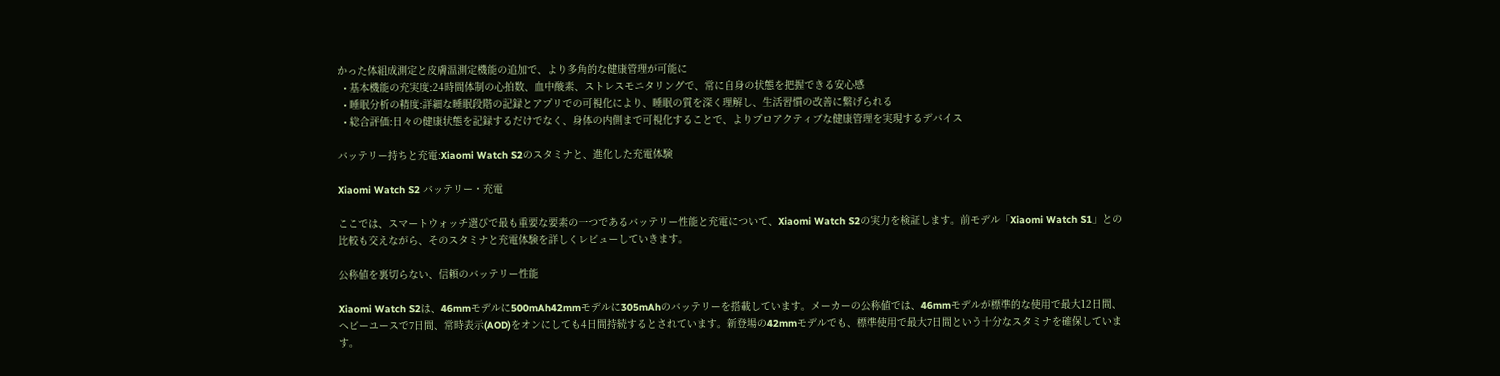かった体組成測定と皮膚温測定機能の追加で、より多角的な健康管理が可能に
  • 基本機能の充実度:24時間体制の心拍数、血中酸素、ストレスモニタリングで、常に自身の状態を把握できる安心感
  • 睡眠分析の精度:詳細な睡眠段階の記録とアプリでの可視化により、睡眠の質を深く理解し、生活習慣の改善に繋げられる
  • 総合評価:日々の健康状態を記録するだけでなく、身体の内側まで可視化することで、よりプロアクティブな健康管理を実現するデバイス

バッテリー持ちと充電:Xiaomi Watch S2のスタミナと、進化した充電体験

Xiaomi Watch S2 バッテリー・充電

ここでは、スマートウォッチ選びで最も重要な要素の一つであるバッテリー性能と充電について、Xiaomi Watch S2の実力を検証します。前モデル「Xiaomi Watch S1」との比較も交えながら、そのスタミナと充電体験を詳しくレビューしていきます。

公称値を裏切らない、信頼のバッテリー性能

Xiaomi Watch S2は、46mmモデルに500mAh42mmモデルに305mAhのバッテリーを搭載しています。メーカーの公称値では、46mmモデルが標準的な使用で最大12日間、ヘビーユースで7日間、常時表示(AOD)をオンにしても4日間持続するとされています。新登場の42mmモデルでも、標準使用で最大7日間という十分なスタミナを確保しています。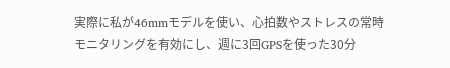実際に私が46mmモデルを使い、心拍数やストレスの常時モニタリングを有効にし、週に3回GPSを使った30分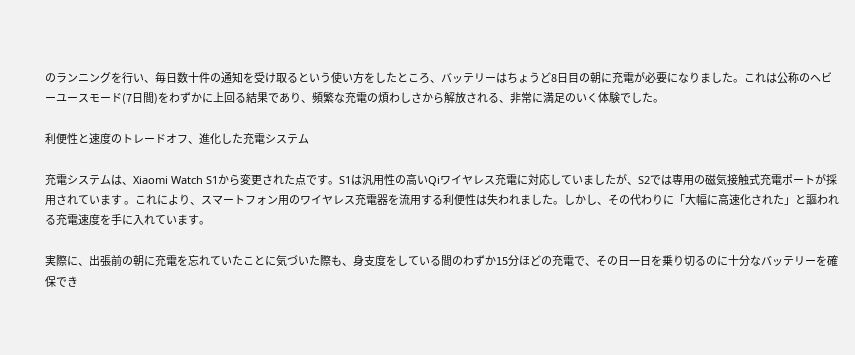のランニングを行い、毎日数十件の通知を受け取るという使い方をしたところ、バッテリーはちょうど8日目の朝に充電が必要になりました。これは公称のヘビーユースモード(7日間)をわずかに上回る結果であり、頻繁な充電の煩わしさから解放される、非常に満足のいく体験でした。

利便性と速度のトレードオフ、進化した充電システム

充電システムは、Xiaomi Watch S1から変更された点です。S1は汎用性の高いQiワイヤレス充電に対応していましたが、S2では専用の磁気接触式充電ポートが採用されています 。これにより、スマートフォン用のワイヤレス充電器を流用する利便性は失われました。しかし、その代わりに「大幅に高速化された」と謳われる充電速度を手に入れています。

実際に、出張前の朝に充電を忘れていたことに気づいた際も、身支度をしている間のわずか15分ほどの充電で、その日一日を乗り切るのに十分なバッテリーを確保でき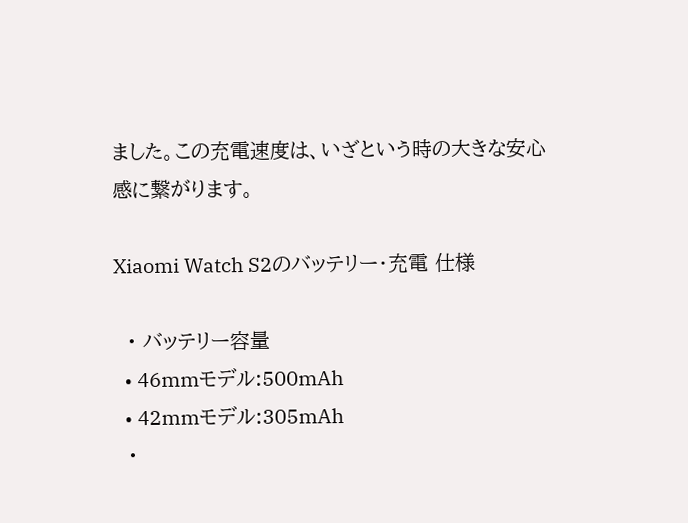ました。この充電速度は、いざという時の大きな安心感に繋がります。

Xiaomi Watch S2のバッテリー・充電 仕様

  • バッテリー容量
  • 46mmモデル:500mAh
  • 42mmモデル:305mAh
  •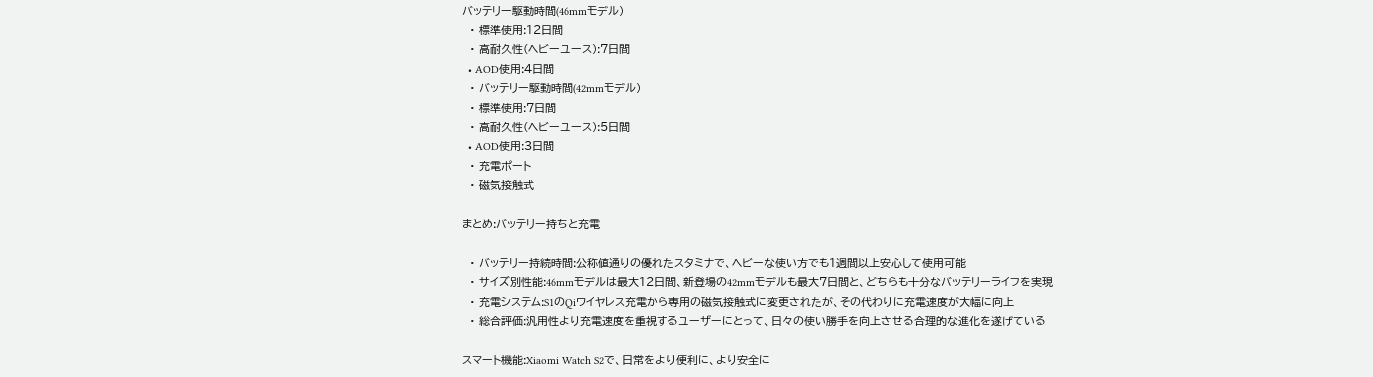バッテリー駆動時間(46mmモデル)
  • 標準使用:12日間
  • 高耐久性(ヘビーユース):7日間
  • AOD使用:4日間
  • バッテリー駆動時間(42mmモデル)
  • 標準使用:7日間
  • 高耐久性(ヘビーユース):5日間
  • AOD使用:3日間
  • 充電ポート
  • 磁気接触式

まとめ:バッテリー持ちと充電

  • バッテリー持続時間:公称値通りの優れたスタミナで、ヘビーな使い方でも1週間以上安心して使用可能
  • サイズ別性能:46mmモデルは最大12日間、新登場の42mmモデルも最大7日間と、どちらも十分なバッテリーライフを実現
  • 充電システム:S1のQiワイヤレス充電から専用の磁気接触式に変更されたが、その代わりに充電速度が大幅に向上
  • 総合評価:汎用性より充電速度を重視するユーザーにとって、日々の使い勝手を向上させる合理的な進化を遂げている

スマート機能:Xiaomi Watch S2で、日常をより便利に、より安全に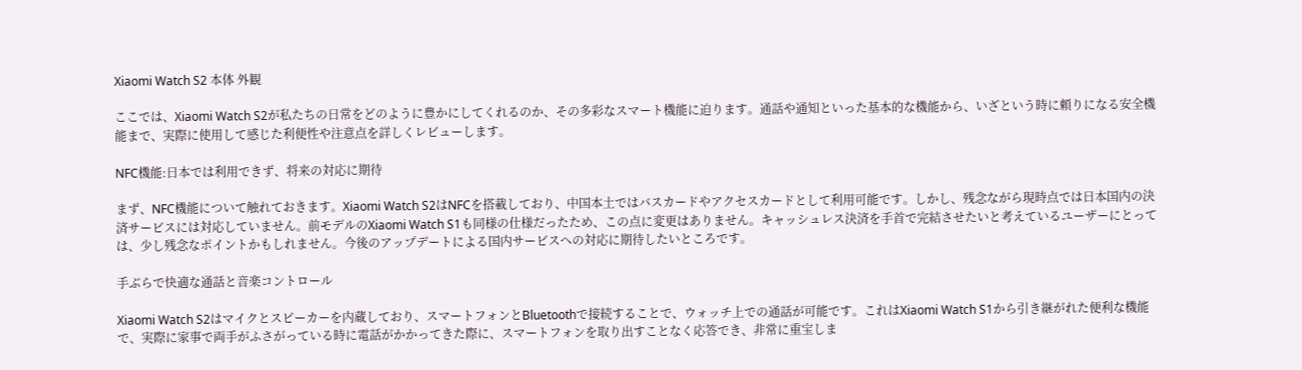Xiaomi Watch S2 本体 外観

ここでは、Xiaomi Watch S2が私たちの日常をどのように豊かにしてくれるのか、その多彩なスマート機能に迫ります。通話や通知といった基本的な機能から、いざという時に頼りになる安全機能まで、実際に使用して感じた利便性や注意点を詳しくレビューします。

NFC機能:日本では利用できず、将来の対応に期待

まず、NFC機能について触れておきます。Xiaomi Watch S2はNFCを搭載しており、中国本土ではバスカードやアクセスカードとして利用可能です。しかし、残念ながら現時点では日本国内の決済サービスには対応していません。前モデルのXiaomi Watch S1も同様の仕様だったため、この点に変更はありません。キャッシュレス決済を手首で完結させたいと考えているユーザーにとっては、少し残念なポイントかもしれません。今後のアップデートによる国内サービスへの対応に期待したいところです。

手ぶらで快適な通話と音楽コントロール

Xiaomi Watch S2はマイクとスピーカーを内蔵しており、スマートフォンとBluetoothで接続することで、ウォッチ上での通話が可能です。これはXiaomi Watch S1から引き継がれた便利な機能で、実際に家事で両手がふさがっている時に電話がかかってきた際に、スマートフォンを取り出すことなく応答でき、非常に重宝しま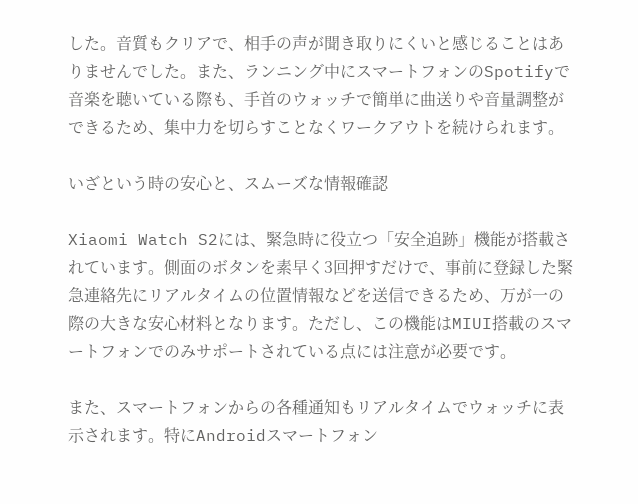した。音質もクリアで、相手の声が聞き取りにくいと感じることはありませんでした。また、ランニング中にスマートフォンのSpotifyで音楽を聴いている際も、手首のウォッチで簡単に曲送りや音量調整ができるため、集中力を切らすことなくワークアウトを続けられます。

いざという時の安心と、スムーズな情報確認

Xiaomi Watch S2には、緊急時に役立つ「安全追跡」機能が搭載されています。側面のボタンを素早く3回押すだけで、事前に登録した緊急連絡先にリアルタイムの位置情報などを送信できるため、万が一の際の大きな安心材料となります。ただし、この機能はMIUI搭載のスマートフォンでのみサポートされている点には注意が必要です。

また、スマートフォンからの各種通知もリアルタイムでウォッチに表示されます。特にAndroidスマートフォン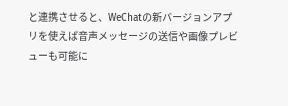と連携させると、WeChatの新バージョンアプリを使えば音声メッセージの送信や画像プレビューも可能に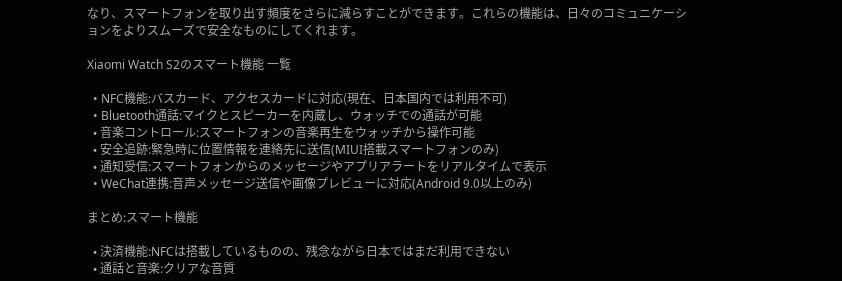なり、スマートフォンを取り出す頻度をさらに減らすことができます。これらの機能は、日々のコミュニケーションをよりスムーズで安全なものにしてくれます。

Xiaomi Watch S2のスマート機能 一覧

  • NFC機能:バスカード、アクセスカードに対応(現在、日本国内では利用不可)
  • Bluetooth通話:マイクとスピーカーを内蔵し、ウォッチでの通話が可能
  • 音楽コントロール:スマートフォンの音楽再生をウォッチから操作可能
  • 安全追跡:緊急時に位置情報を連絡先に送信(MIUI搭載スマートフォンのみ)
  • 通知受信:スマートフォンからのメッセージやアプリアラートをリアルタイムで表示
  • WeChat連携:音声メッセージ送信や画像プレビューに対応(Android 9.0以上のみ)

まとめ:スマート機能

  • 決済機能:NFCは搭載しているものの、残念ながら日本ではまだ利用できない
  • 通話と音楽:クリアな音質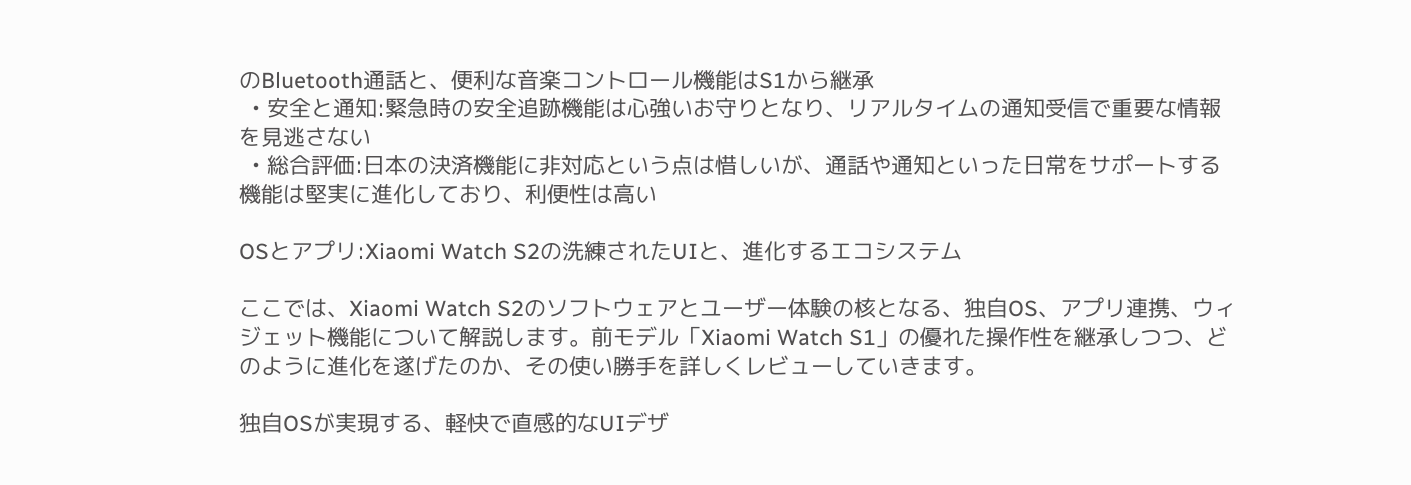のBluetooth通話と、便利な音楽コントロール機能はS1から継承
  • 安全と通知:緊急時の安全追跡機能は心強いお守りとなり、リアルタイムの通知受信で重要な情報を見逃さない
  • 総合評価:日本の決済機能に非対応という点は惜しいが、通話や通知といった日常をサポートする機能は堅実に進化しており、利便性は高い

OSとアプリ:Xiaomi Watch S2の洗練されたUIと、進化するエコシステム

ここでは、Xiaomi Watch S2のソフトウェアとユーザー体験の核となる、独自OS、アプリ連携、ウィジェット機能について解説します。前モデル「Xiaomi Watch S1」の優れた操作性を継承しつつ、どのように進化を遂げたのか、その使い勝手を詳しくレビューしていきます。

独自OSが実現する、軽快で直感的なUIデザ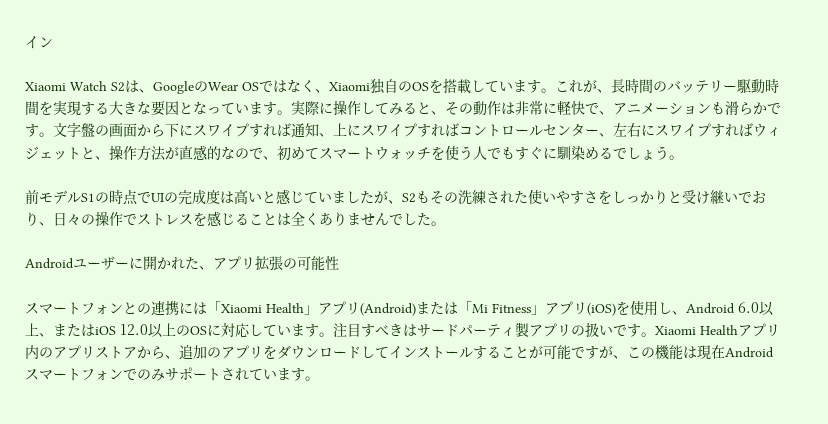イン

Xiaomi Watch S2は、GoogleのWear OSではなく、Xiaomi独自のOSを搭載しています。これが、長時間のバッテリー駆動時間を実現する大きな要因となっています。実際に操作してみると、その動作は非常に軽快で、アニメーションも滑らかです。文字盤の画面から下にスワイプすれば通知、上にスワイプすればコントロールセンター、左右にスワイプすればウィジェットと、操作方法が直感的なので、初めてスマートウォッチを使う人でもすぐに馴染めるでしょう。

前モデルS1の時点でUIの完成度は高いと感じていましたが、S2もその洗練された使いやすさをしっかりと受け継いでおり、日々の操作でストレスを感じることは全くありませんでした。

Androidユーザーに開かれた、アプリ拡張の可能性

スマートフォンとの連携には「Xiaomi Health」アプリ(Android)または「Mi Fitness」アプリ(iOS)を使用し、Android 6.0以上、またはiOS 12.0以上のOSに対応しています。注目すべきはサードパーティ製アプリの扱いです。Xiaomi Healthアプリ内のアプリストアから、追加のアプリをダウンロードしてインストールすることが可能ですが、この機能は現在Androidスマートフォンでのみサポートされています。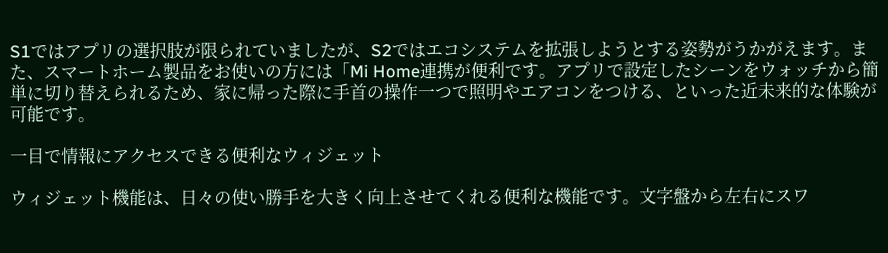S1ではアプリの選択肢が限られていましたが、S2ではエコシステムを拡張しようとする姿勢がうかがえます。また、スマートホーム製品をお使いの方には「Mi Home連携が便利です。アプリで設定したシーンをウォッチから簡単に切り替えられるため、家に帰った際に手首の操作一つで照明やエアコンをつける、といった近未来的な体験が可能です。

一目で情報にアクセスできる便利なウィジェット

ウィジェット機能は、日々の使い勝手を大きく向上させてくれる便利な機能です。文字盤から左右にスワ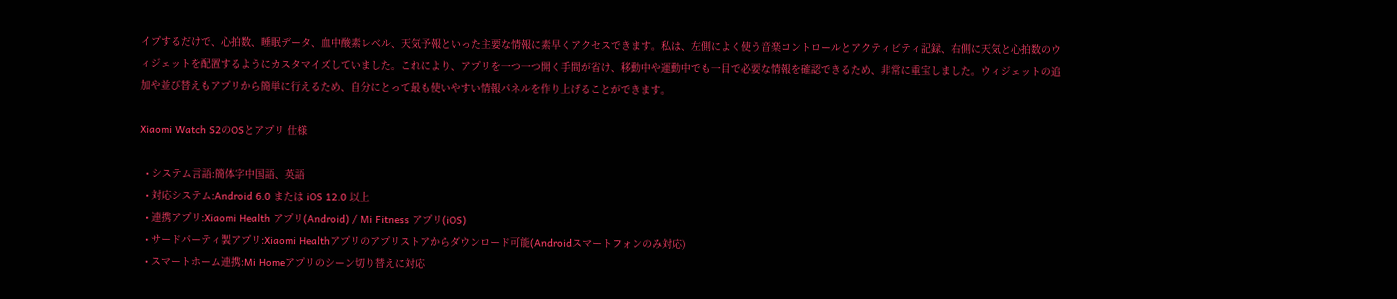イプするだけで、心拍数、睡眠データ、血中酸素レベル、天気予報といった主要な情報に素早くアクセスできます。私は、左側によく使う音楽コントロールとアクティビティ記録、右側に天気と心拍数のウィジェットを配置するようにカスタマイズしていました。これにより、アプリを一つ一つ開く手間が省け、移動中や運動中でも一目で必要な情報を確認できるため、非常に重宝しました。ウィジェットの追加や並び替えもアプリから簡単に行えるため、自分にとって最も使いやすい情報パネルを作り上げることができます。

Xiaomi Watch S2のOSとアプリ 仕様

  • システム言語:簡体字中国語、英語
  • 対応システム:Android 6.0 または iOS 12.0 以上
  • 連携アプリ:Xiaomi Health アプリ(Android) / Mi Fitness アプリ(iOS)
  • サードパーティ製アプリ:Xiaomi Healthアプリのアプリストアからダウンロード可能(Androidスマートフォンのみ対応)
  • スマートホーム連携:Mi Homeアプリのシーン切り替えに対応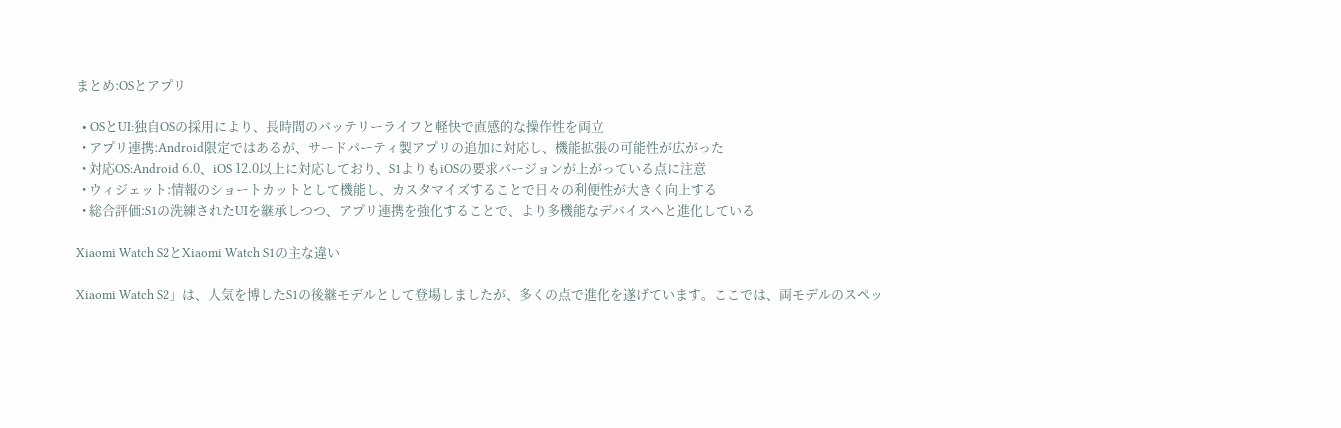まとめ:OSとアプリ

  • OSとUI:独自OSの採用により、長時間のバッテリーライフと軽快で直感的な操作性を両立
  • アプリ連携:Android限定ではあるが、サードパーティ製アプリの追加に対応し、機能拡張の可能性が広がった
  • 対応OS:Android 6.0、iOS 12.0以上に対応しており、S1よりもiOSの要求バージョンが上がっている点に注意
  • ウィジェット:情報のショートカットとして機能し、カスタマイズすることで日々の利便性が大きく向上する
  • 総合評価:S1の洗練されたUIを継承しつつ、アプリ連携を強化することで、より多機能なデバイスへと進化している

Xiaomi Watch S2とXiaomi Watch S1の主な違い

Xiaomi Watch S2」は、人気を博したS1の後継モデルとして登場しましたが、多くの点で進化を遂げています。ここでは、両モデルのスペッ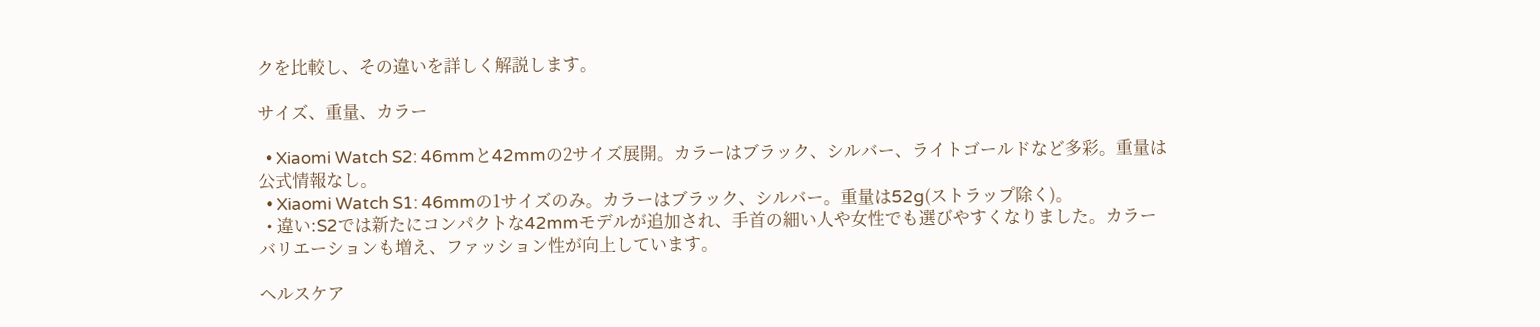クを比較し、その違いを詳しく解説します。

サイズ、重量、カラー

  • Xiaomi Watch S2: 46mmと42mmの2サイズ展開。カラーはブラック、シルバー、ライトゴールドなど多彩。重量は公式情報なし。
  • Xiaomi Watch S1: 46mmの1サイズのみ。カラーはブラック、シルバー。重量は52g(ストラップ除く)。
  • 違い:S2では新たにコンパクトな42mmモデルが追加され、手首の細い人や女性でも選びやすくなりました。カラーバリエーションも増え、ファッション性が向上しています。

ヘルスケア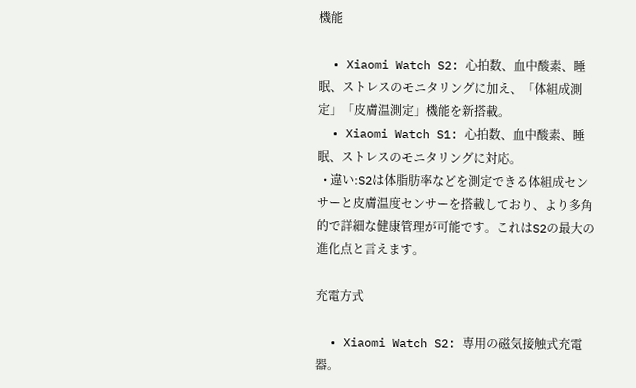機能

  • Xiaomi Watch S2: 心拍数、血中酸素、睡眠、ストレスのモニタリングに加え、「体組成測定」「皮膚温測定」機能を新搭載。
  • Xiaomi Watch S1: 心拍数、血中酸素、睡眠、ストレスのモニタリングに対応。
  • 違い:S2は体脂肪率などを測定できる体組成センサーと皮膚温度センサーを搭載しており、より多角的で詳細な健康管理が可能です。これはS2の最大の進化点と言えます。

充電方式

  • Xiaomi Watch S2: 専用の磁気接触式充電器。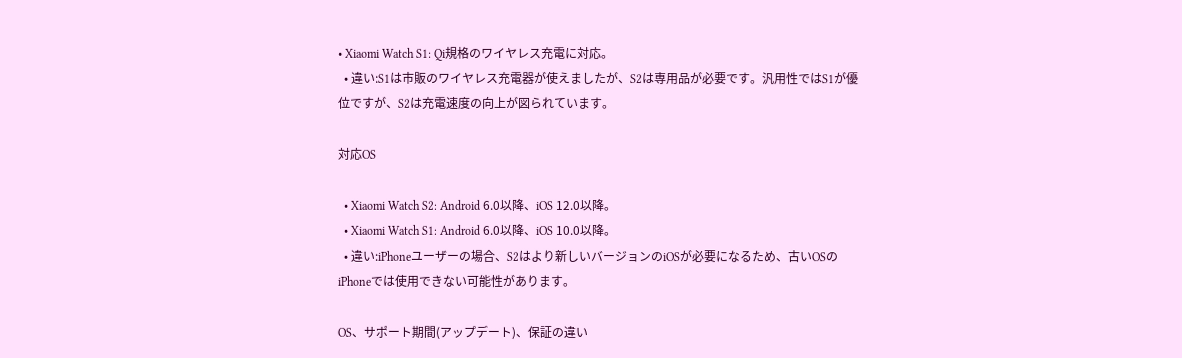• Xiaomi Watch S1: Qi規格のワイヤレス充電に対応。
  • 違い:S1は市販のワイヤレス充電器が使えましたが、S2は専用品が必要です。汎用性ではS1が優位ですが、S2は充電速度の向上が図られています。

対応OS

  • Xiaomi Watch S2: Android 6.0以降、iOS 12.0以降。
  • Xiaomi Watch S1: Android 6.0以降、iOS 10.0以降。
  • 違い:iPhoneユーザーの場合、S2はより新しいバージョンのiOSが必要になるため、古いOSのiPhoneでは使用できない可能性があります。

OS、サポート期間(アップデート)、保証の違い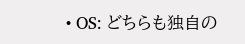• OS: どちらも独自の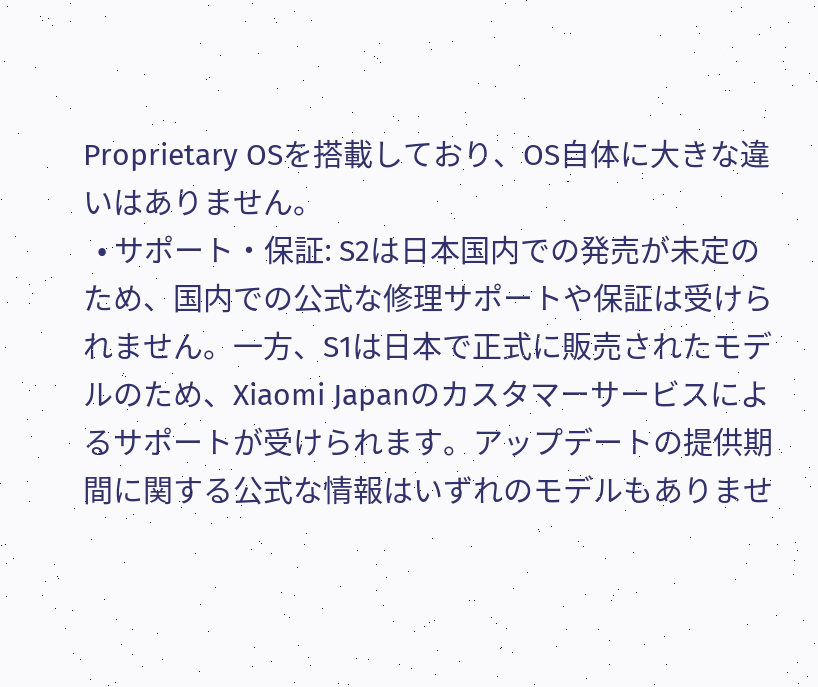Proprietary OSを搭載しており、OS自体に大きな違いはありません。
  • サポート・保証: S2は日本国内での発売が未定のため、国内での公式な修理サポートや保証は受けられません。一方、S1は日本で正式に販売されたモデルのため、Xiaomi Japanのカスタマーサービスによるサポートが受けられます。アップデートの提供期間に関する公式な情報はいずれのモデルもありませ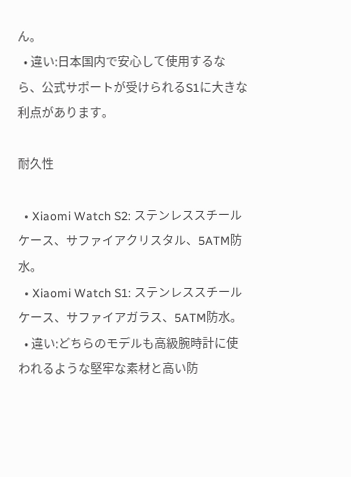ん。
  • 違い:日本国内で安心して使用するなら、公式サポートが受けられるS1に大きな利点があります。

耐久性

  • Xiaomi Watch S2: ステンレススチールケース、サファイアクリスタル、5ATM防水。
  • Xiaomi Watch S1: ステンレススチールケース、サファイアガラス、5ATM防水。
  • 違い:どちらのモデルも高級腕時計に使われるような堅牢な素材と高い防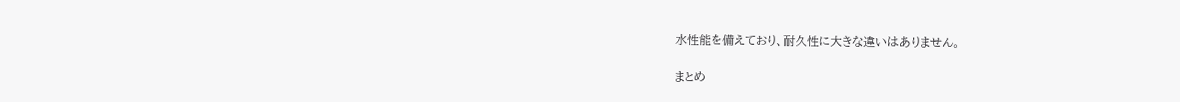水性能を備えており、耐久性に大きな違いはありません。

まとめ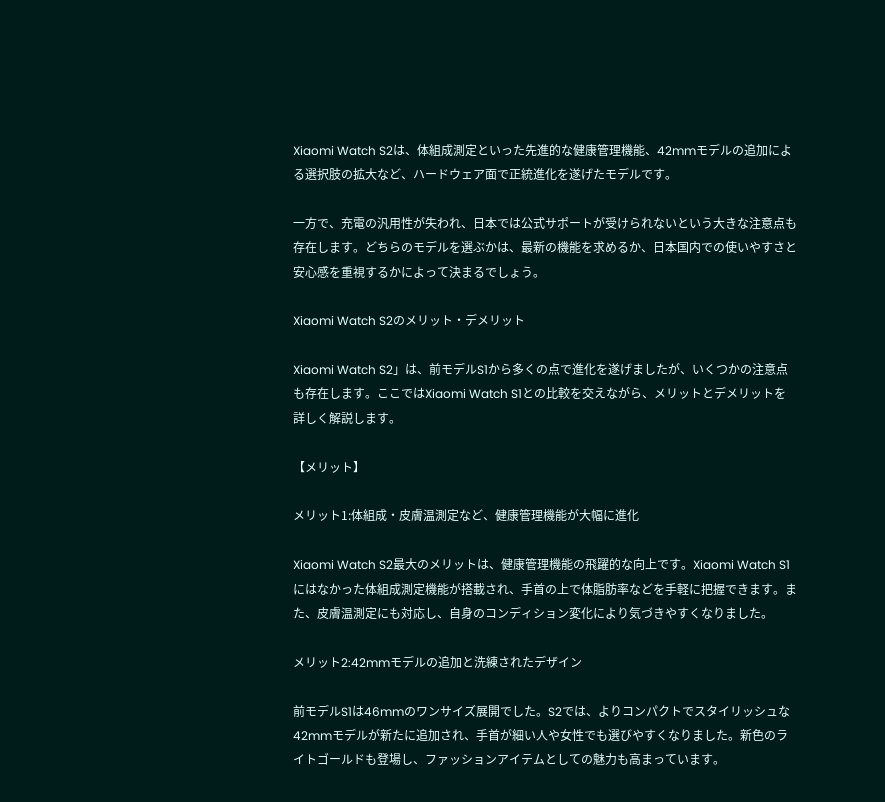Xiaomi Watch S2は、体組成測定といった先進的な健康管理機能、42mmモデルの追加による選択肢の拡大など、ハードウェア面で正統進化を遂げたモデルです。

一方で、充電の汎用性が失われ、日本では公式サポートが受けられないという大きな注意点も存在します。どちらのモデルを選ぶかは、最新の機能を求めるか、日本国内での使いやすさと安心感を重視するかによって決まるでしょう。

Xiaomi Watch S2のメリット・デメリット

Xiaomi Watch S2」は、前モデルS1から多くの点で進化を遂げましたが、いくつかの注意点も存在します。ここではXiaomi Watch S1との比較を交えながら、メリットとデメリットを詳しく解説します。

【メリット】

メリット1:体組成・皮膚温測定など、健康管理機能が大幅に進化

Xiaomi Watch S2最大のメリットは、健康管理機能の飛躍的な向上です。Xiaomi Watch S1にはなかった体組成測定機能が搭載され、手首の上で体脂肪率などを手軽に把握できます。また、皮膚温測定にも対応し、自身のコンディション変化により気づきやすくなりました。

メリット2:42mmモデルの追加と洗練されたデザイン

前モデルS1は46mmのワンサイズ展開でした。S2では、よりコンパクトでスタイリッシュな42mmモデルが新たに追加され、手首が細い人や女性でも選びやすくなりました。新色のライトゴールドも登場し、ファッションアイテムとしての魅力も高まっています。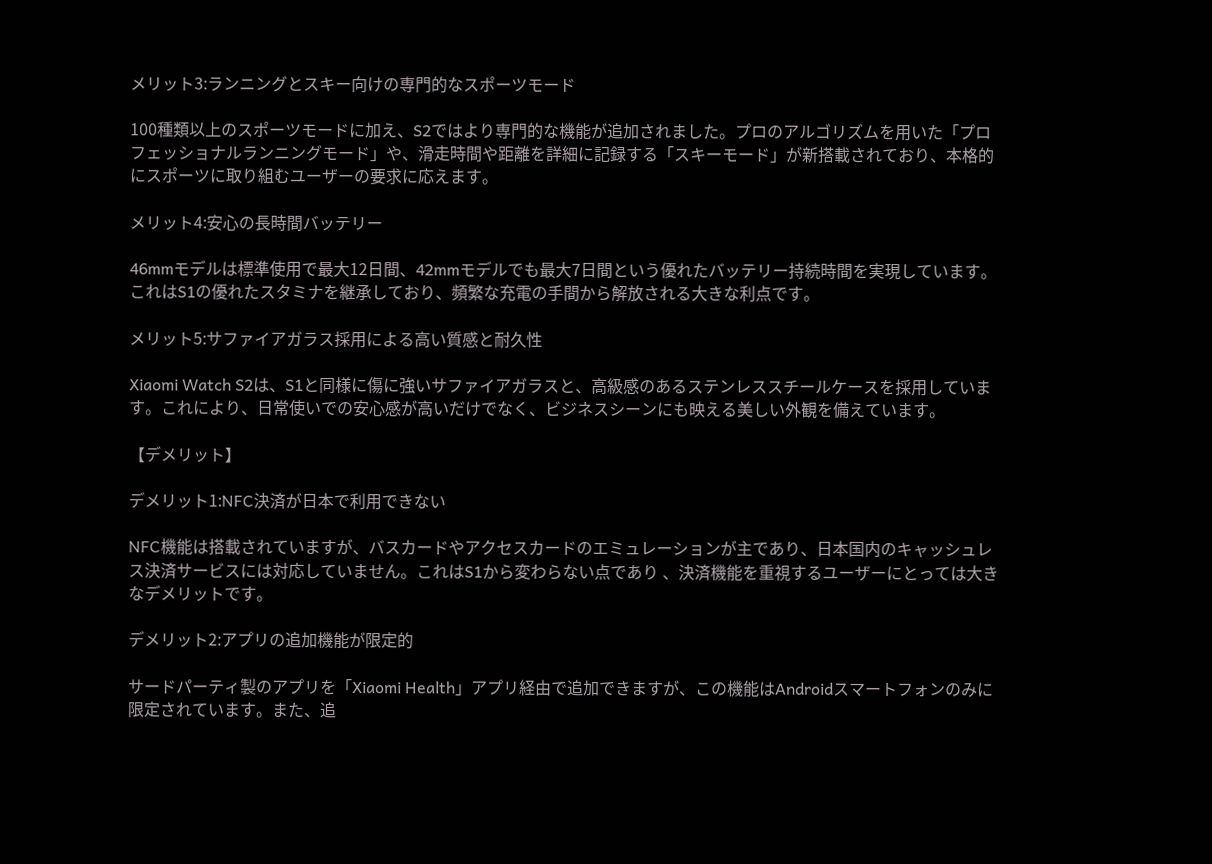メリット3:ランニングとスキー向けの専門的なスポーツモード

100種類以上のスポーツモードに加え、S2ではより専門的な機能が追加されました。プロのアルゴリズムを用いた「プロフェッショナルランニングモード」や、滑走時間や距離を詳細に記録する「スキーモード」が新搭載されており、本格的にスポーツに取り組むユーザーの要求に応えます。

メリット4:安心の長時間バッテリー

46mmモデルは標準使用で最大12日間、42mmモデルでも最大7日間という優れたバッテリー持続時間を実現しています。これはS1の優れたスタミナを継承しており、頻繁な充電の手間から解放される大きな利点です。

メリット5:サファイアガラス採用による高い質感と耐久性

Xiaomi Watch S2は、S1と同様に傷に強いサファイアガラスと、高級感のあるステンレススチールケースを採用しています。これにより、日常使いでの安心感が高いだけでなく、ビジネスシーンにも映える美しい外観を備えています。

【デメリット】

デメリット1:NFC決済が日本で利用できない

NFC機能は搭載されていますが、バスカードやアクセスカードのエミュレーションが主であり、日本国内のキャッシュレス決済サービスには対応していません。これはS1から変わらない点であり 、決済機能を重視するユーザーにとっては大きなデメリットです。

デメリット2:アプリの追加機能が限定的

サードパーティ製のアプリを「Xiaomi Health」アプリ経由で追加できますが、この機能はAndroidスマートフォンのみに限定されています。また、追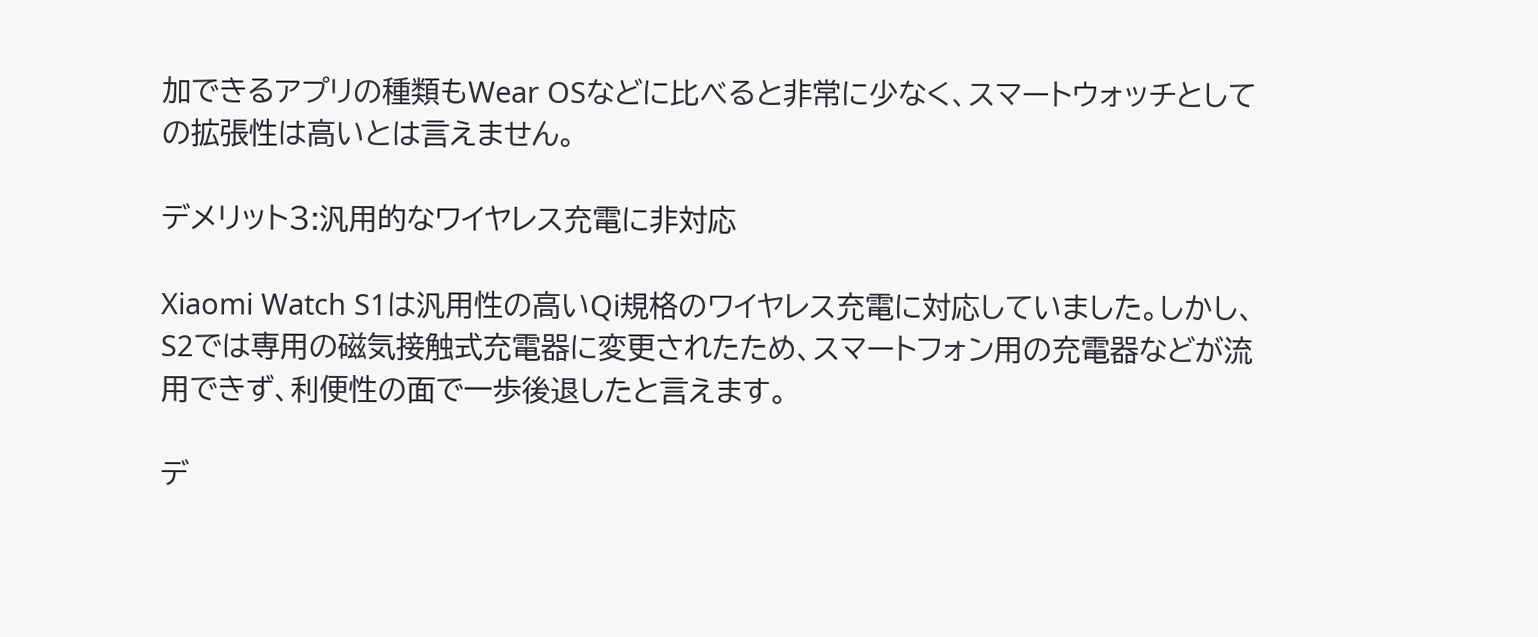加できるアプリの種類もWear OSなどに比べると非常に少なく、スマートウォッチとしての拡張性は高いとは言えません。

デメリット3:汎用的なワイヤレス充電に非対応

Xiaomi Watch S1は汎用性の高いQi規格のワイヤレス充電に対応していました。しかし、S2では専用の磁気接触式充電器に変更されたため、スマートフォン用の充電器などが流用できず、利便性の面で一歩後退したと言えます。

デ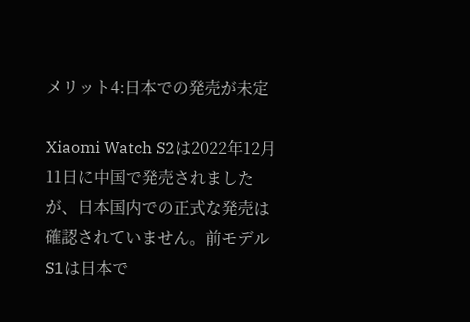メリット4:日本での発売が未定

Xiaomi Watch S2は2022年12月11日に中国で発売されましたが、日本国内での正式な発売は確認されていません。前モデルS1は日本で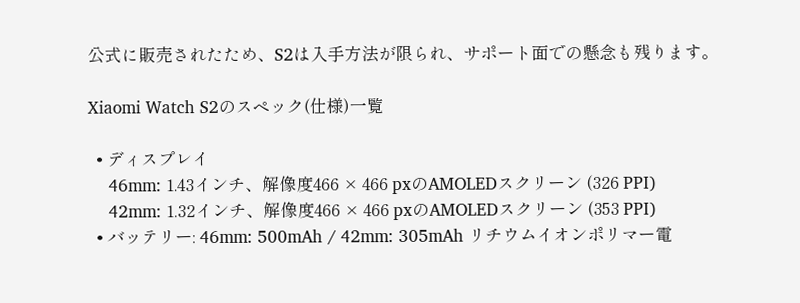公式に販売されたため、S2は入手方法が限られ、サポート面での懸念も残ります。

Xiaomi Watch S2のスペック(仕様)一覧

  • ディスプレイ
    46mm: 1.43インチ、解像度466 × 466 pxのAMOLEDスクリーン (326 PPI)
    42mm: 1.32インチ、解像度466 × 466 pxのAMOLEDスクリーン (353 PPI)
  • バッテリー: 46mm: 500mAh / 42mm: 305mAh リチウムイオンポリマー電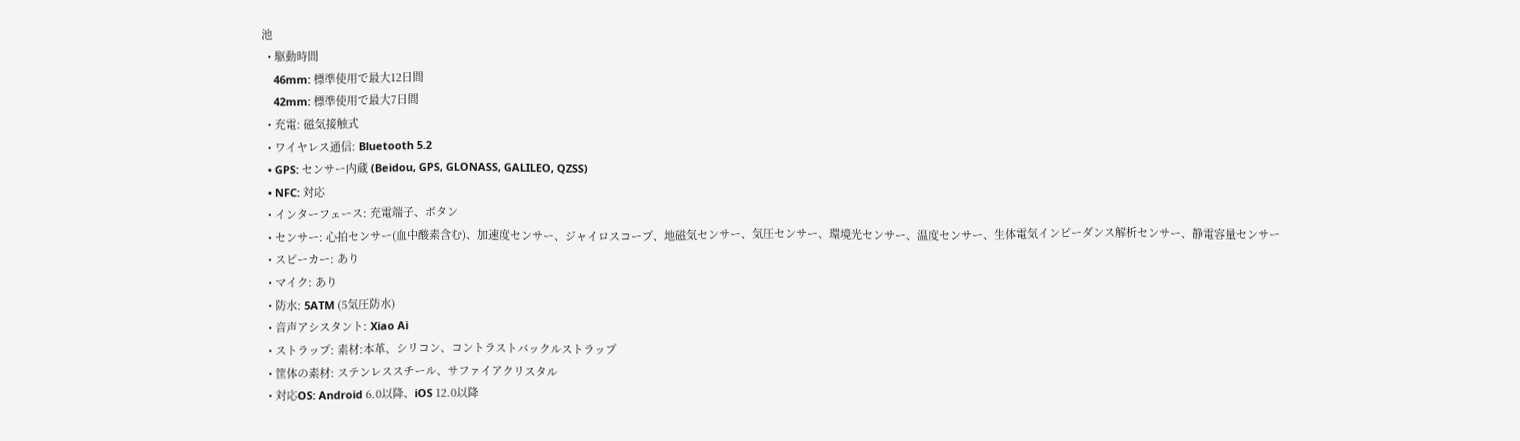池
  • 駆動時間
    46mm: 標準使用で最大12日間
    42mm: 標準使用で最大7日間
  • 充電: 磁気接触式
  • ワイヤレス通信: Bluetooth 5.2
  • GPS: センサー内蔵 (Beidou, GPS, GLONASS, GALILEO, QZSS)
  • NFC: 対応
  • インターフェース: 充電端子、ボタン
  • センサー: 心拍センサー(血中酸素含む)、加速度センサー、ジャイロスコープ、地磁気センサー、気圧センサー、環境光センサー、温度センサー、生体電気インピーダンス解析センサー、静電容量センサー
  • スピーカー: あり
  • マイク: あり
  • 防水: 5ATM (5気圧防水)
  • 音声アシスタント: Xiao Ai
  • ストラップ: 素材:本革、シリコン、コントラストバックルストラップ
  • 筐体の素材: ステンレススチール、サファイアクリスタル
  • 対応OS: Android 6.0以降、iOS 12.0以降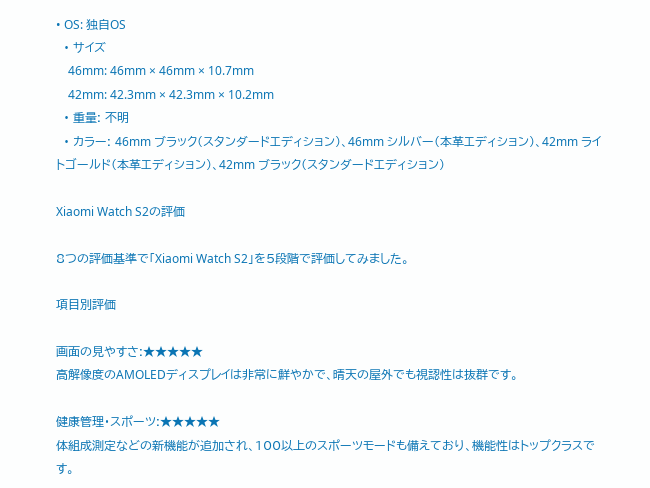• OS: 独自OS
  • サイズ
    46mm: 46mm × 46mm × 10.7mm
    42mm: 42.3mm × 42.3mm × 10.2mm
  • 重量: 不明
  • カラー: 46mm ブラック(スタンダードエディション)、46mm シルバー(本革エディション)、42mm ライトゴールド(本革エディション)、42mm ブラック(スタンダードエディション)

Xiaomi Watch S2の評価

8つの評価基準で「Xiaomi Watch S2」を5段階で評価してみました。

項目別評価

画面の見やすさ:★★★★★
高解像度のAMOLEDディスプレイは非常に鮮やかで、晴天の屋外でも視認性は抜群です。

健康管理・スポーツ:★★★★★
体組成測定などの新機能が追加され、100以上のスポーツモードも備えており、機能性はトップクラスです。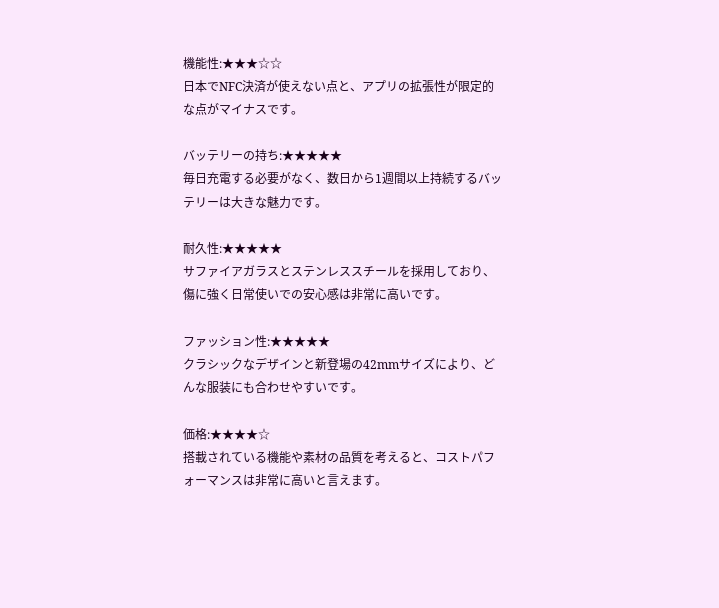機能性:★★★☆☆
日本でNFC決済が使えない点と、アプリの拡張性が限定的な点がマイナスです。

バッテリーの持ち:★★★★★
毎日充電する必要がなく、数日から1週間以上持続するバッテリーは大きな魅力です。

耐久性:★★★★★
サファイアガラスとステンレススチールを採用しており、傷に強く日常使いでの安心感は非常に高いです。

ファッション性:★★★★★
クラシックなデザインと新登場の42mmサイズにより、どんな服装にも合わせやすいです。

価格:★★★★☆
搭載されている機能や素材の品質を考えると、コストパフォーマンスは非常に高いと言えます。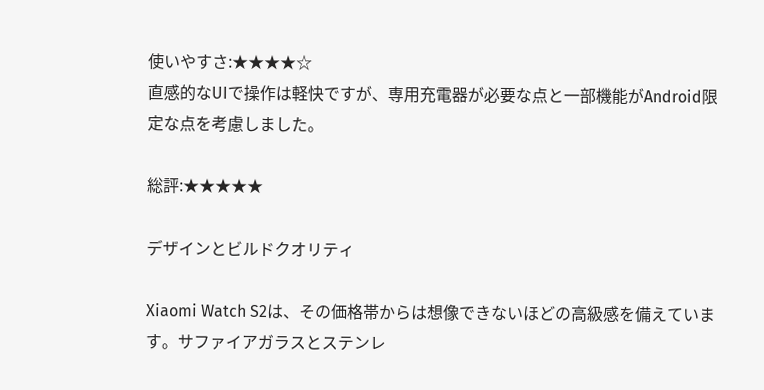使いやすさ:★★★★☆
直感的なUIで操作は軽快ですが、専用充電器が必要な点と一部機能がAndroid限定な点を考慮しました。

総評:★★★★★

デザインとビルドクオリティ

Xiaomi Watch S2は、その価格帯からは想像できないほどの高級感を備えています。サファイアガラスとステンレ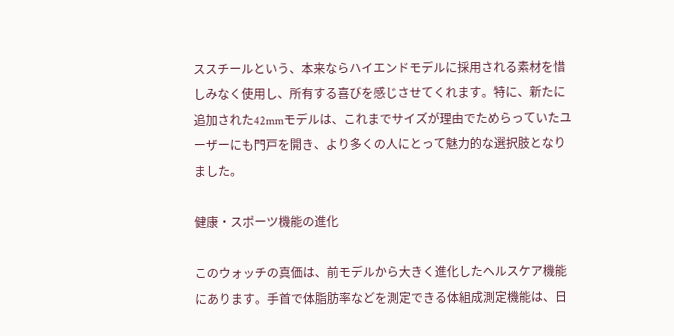ススチールという、本来ならハイエンドモデルに採用される素材を惜しみなく使用し、所有する喜びを感じさせてくれます。特に、新たに追加された42mmモデルは、これまでサイズが理由でためらっていたユーザーにも門戸を開き、より多くの人にとって魅力的な選択肢となりました。

健康・スポーツ機能の進化

このウォッチの真価は、前モデルから大きく進化したヘルスケア機能にあります。手首で体脂肪率などを測定できる体組成測定機能は、日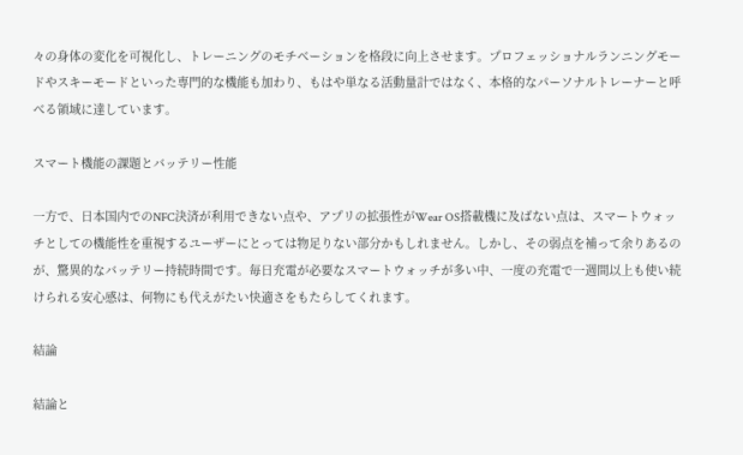々の身体の変化を可視化し、トレーニングのモチベーションを格段に向上させます。プロフェッショナルランニングモードやスキーモードといった専門的な機能も加わり、もはや単なる活動量計ではなく、本格的なパーソナルトレーナーと呼べる領域に達しています。

スマート機能の課題とバッテリー性能

一方で、日本国内でのNFC決済が利用できない点や、アプリの拡張性がWear OS搭載機に及ばない点は、スマートウォッチとしての機能性を重視するユーザーにとっては物足りない部分かもしれません。しかし、その弱点を補って余りあるのが、驚異的なバッテリー持続時間です。毎日充電が必要なスマートウォッチが多い中、一度の充電で一週間以上も使い続けられる安心感は、何物にも代えがたい快適さをもたらしてくれます。

結論

結論と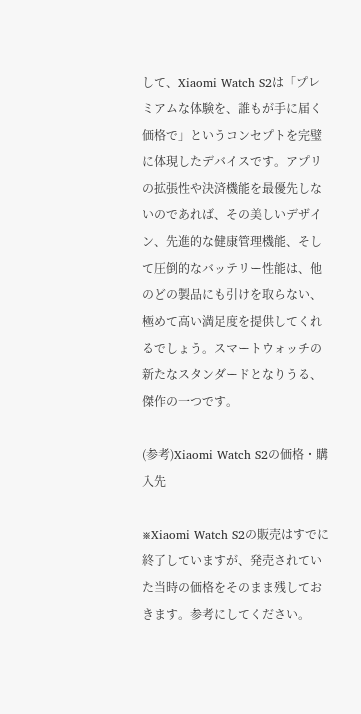して、Xiaomi Watch S2は「プレミアムな体験を、誰もが手に届く価格で」というコンセプトを完璧に体現したデバイスです。アプリの拡張性や決済機能を最優先しないのであれば、その美しいデザイン、先進的な健康管理機能、そして圧倒的なバッテリー性能は、他のどの製品にも引けを取らない、極めて高い満足度を提供してくれるでしょう。スマートウォッチの新たなスタンダードとなりうる、傑作の一つです。

(参考)Xiaomi Watch S2の価格・購入先

※Xiaomi Watch S2の販売はすでに終了していますが、発売されていた当時の価格をそのまま残しておきます。参考にしてください。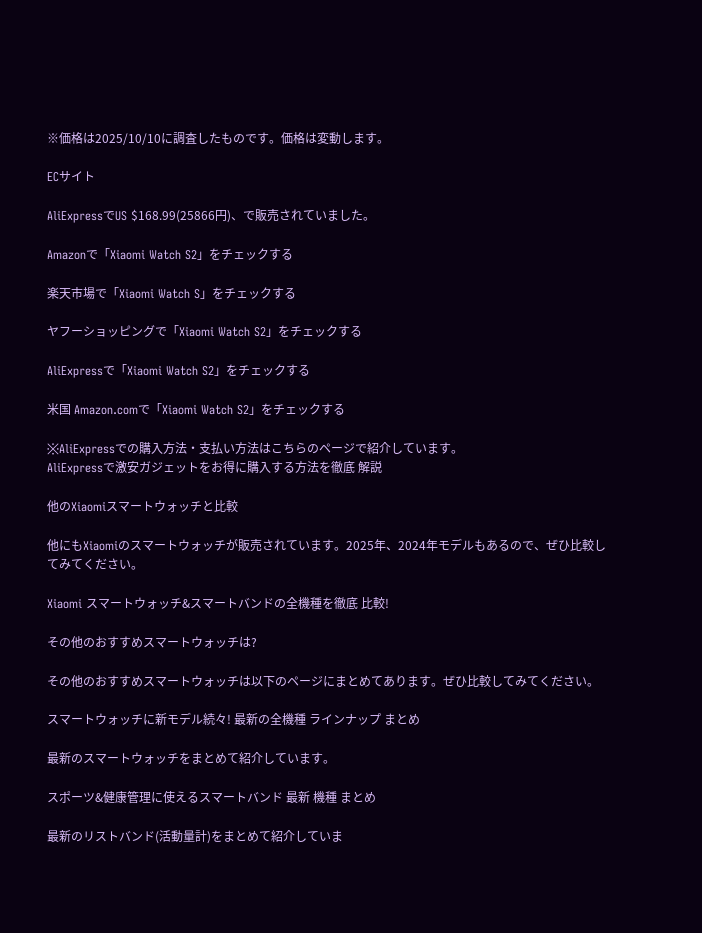※価格は2025/10/10に調査したものです。価格は変動します。

ECサイト

AliExpressでUS $168.99(25866円)、で販売されていました。

Amazonで「Xiaomi Watch S2」をチェックする

楽天市場で「Xiaomi Watch S」をチェックする

ヤフーショッピングで「Xiaomi Watch S2」をチェックする

AliExpressで「Xiaomi Watch S2」をチェックする

米国 Amazon.comで「Xiaomi Watch S2」をチェックする

※AliExpressでの購入方法・支払い方法はこちらのページで紹介しています。
AliExpressで激安ガジェットをお得に購入する方法を徹底 解説

他のXiaomiスマートウォッチと比較

他にもXiaomiのスマートウォッチが販売されています。2025年、2024年モデルもあるので、ぜひ比較してみてください。

Xiaomi スマートウォッチ&スマートバンドの全機種を徹底 比較!

その他のおすすめスマートウォッチは?

その他のおすすめスマートウォッチは以下のページにまとめてあります。ぜひ比較してみてください。

スマートウォッチに新モデル続々! 最新の全機種 ラインナップ まとめ

最新のスマートウォッチをまとめて紹介しています。

スポーツ&健康管理に使えるスマートバンド 最新 機種 まとめ

最新のリストバンド(活動量計)をまとめて紹介していま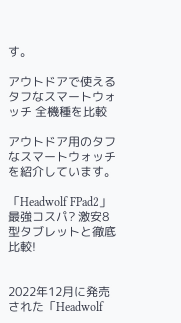す。

アウトドアで使えるタフなスマートウォッチ 全機種を比較

アウトドア用のタフなスマートウォッチを紹介しています。

「Headwolf FPad2」最強コスパ? 激安8型タブレットと徹底 比較!


2022年12月に発売された「Headwolf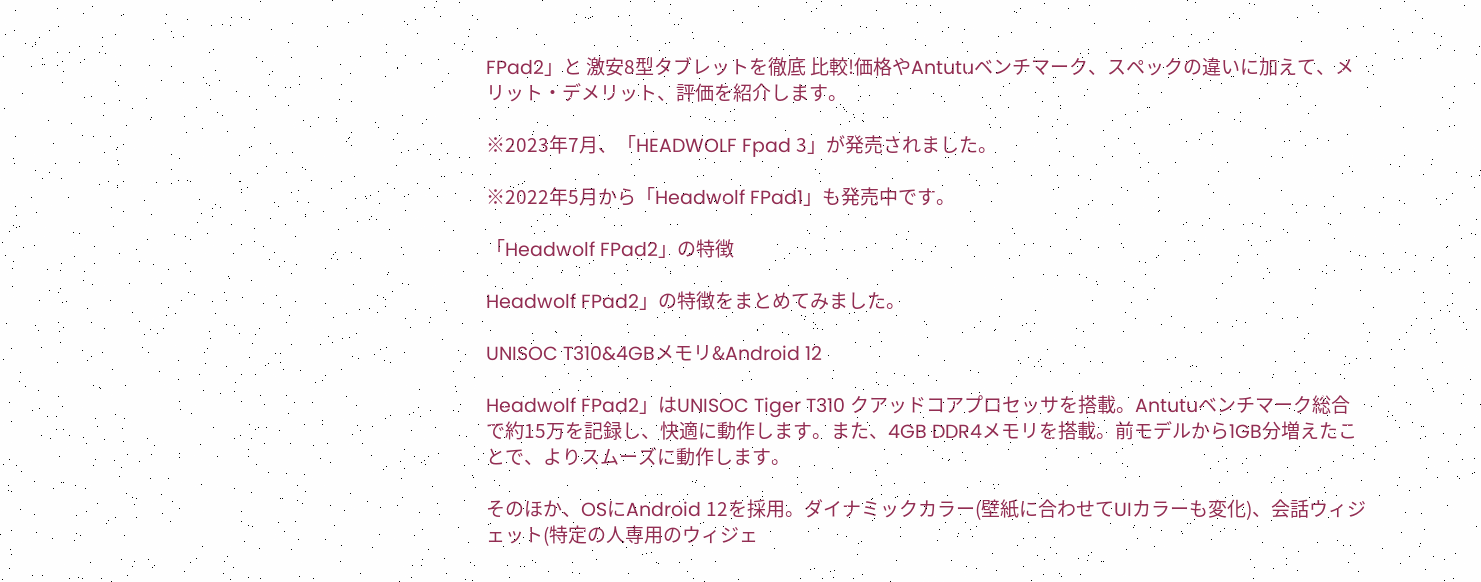FPad2」と 激安8型タブレットを徹底 比較!価格やAntutuベンチマーク、スペックの違いに加えて、メリット・デメリット、評価を紹介します。

※2023年7月、「HEADWOLF Fpad 3」が発売されました。

※2022年5月から「Headwolf FPad1」も発売中です。

「Headwolf FPad2」の特徴

Headwolf FPad2」の特徴をまとめてみました。

UNISOC T310&4GBメモリ&Android 12

Headwolf FPad2」はUNISOC Tiger T310 クアッドコアプロセッサを搭載。Antutuベンチマーク総合で約15万を記録し、快適に動作します。また、4GB DDR4メモリを搭載。前モデルから1GB分増えたことで、よりスムーズに動作します。

そのほか、OSにAndroid 12を採用。ダイナミックカラー(壁紙に合わせてUIカラーも変化)、会話ウィジェット(特定の人専用のウィジェ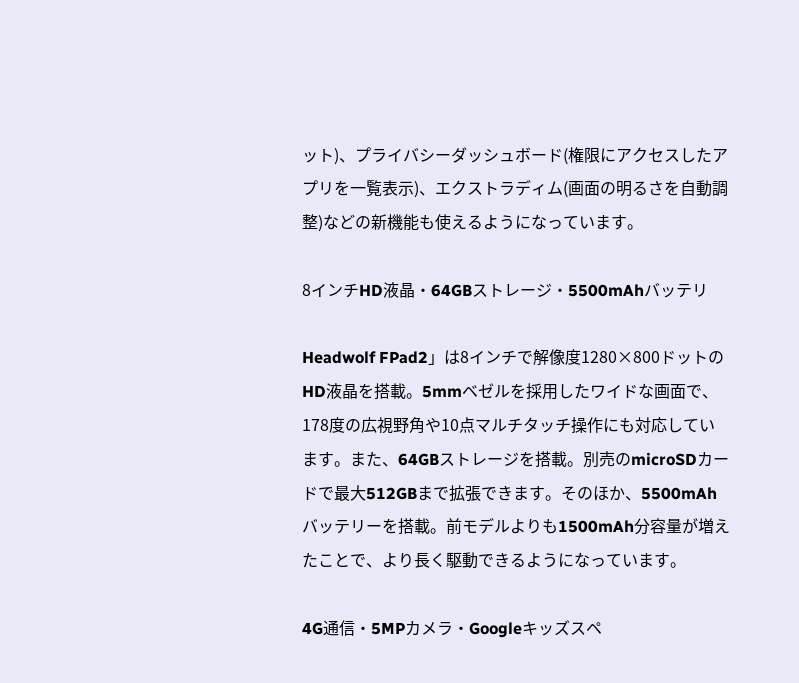ット)、プライバシーダッシュボード(権限にアクセスしたアプリを一覧表示)、エクストラディム(画面の明るさを自動調整)などの新機能も使えるようになっています。

8インチHD液晶・64GBストレージ・5500mAhバッテリ

Headwolf FPad2」は8インチで解像度1280×800ドットのHD液晶を搭載。5mmベゼルを採用したワイドな画面で、178度の広視野角や10点マルチタッチ操作にも対応しています。また、64GBストレージを搭載。別売のmicroSDカードで最大512GBまで拡張できます。そのほか、5500mAhバッテリーを搭載。前モデルよりも1500mAh分容量が増えたことで、より長く駆動できるようになっています。

4G通信・5MPカメラ・Googleキッズスペ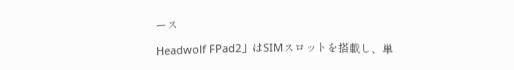ース

Headwolf FPad2」はSIMスロットを搭載し、単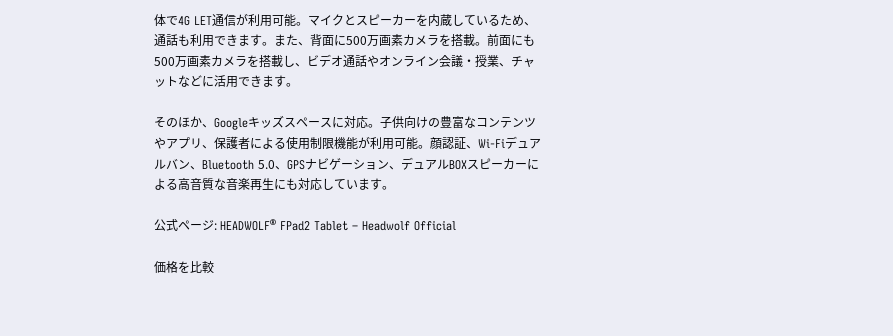体で4G LET通信が利用可能。マイクとスピーカーを内蔵しているため、通話も利用できます。また、背面に500万画素カメラを搭載。前面にも500万画素カメラを搭載し、ビデオ通話やオンライン会議・授業、チャットなどに活用できます。

そのほか、Googleキッズスペースに対応。子供向けの豊富なコンテンツやアプリ、保護者による使用制限機能が利用可能。顔認証、Wi-Fiデュアルバン、Bluetooth 5.0、GPSナビゲーション、デュアルBOXスピーカーによる高音質な音楽再生にも対応しています。

公式ページ: HEADWOLF® FPad2 Tablet – Headwolf Official

価格を比較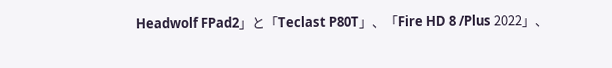Headwolf FPad2」と「Teclast P80T」、「Fire HD 8 /Plus 2022」、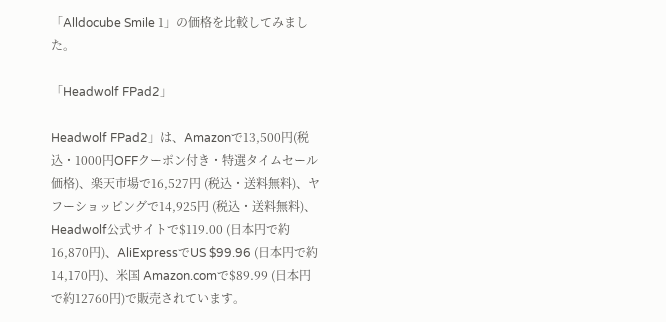「Alldocube Smile 1」の価格を比較してみました。

「Headwolf FPad2」

Headwolf FPad2」は、Amazonで13,500円(税込・1000円OFFクーポン付き・特選タイムセール価格)、楽天市場で16,527円 (税込・送料無料)、ヤフーショッピングで14,925円 (税込・送料無料)、Headwolf公式サイトで$119.00 (日本円で約16,870円)、AliExpressでUS $99.96 (日本円で約14,170円)、米国 Amazon.comで$89.99 (日本円で約12760円)で販売されています。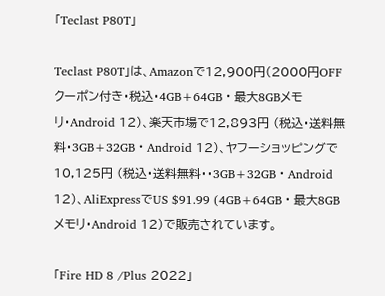「Teclast P80T」

Teclast P80T」は、Amazonで12,900円(2000円OFFクーポン付き・税込・4GB+64GB・最大8GBメモリ・Android 12)、楽天市場で12,893円 (税込・送料無料・3GB+32GB・Android 12)、ヤフーショッピングで10,125円 (税込・送料無料・・3GB+32GB・Android 12)、AliExpressでUS $91.99 (4GB+64GB・最大8GBメモリ・Android 12)で販売されています。

「Fire HD 8 /Plus 2022」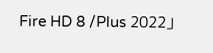Fire HD 8 /Plus 2022」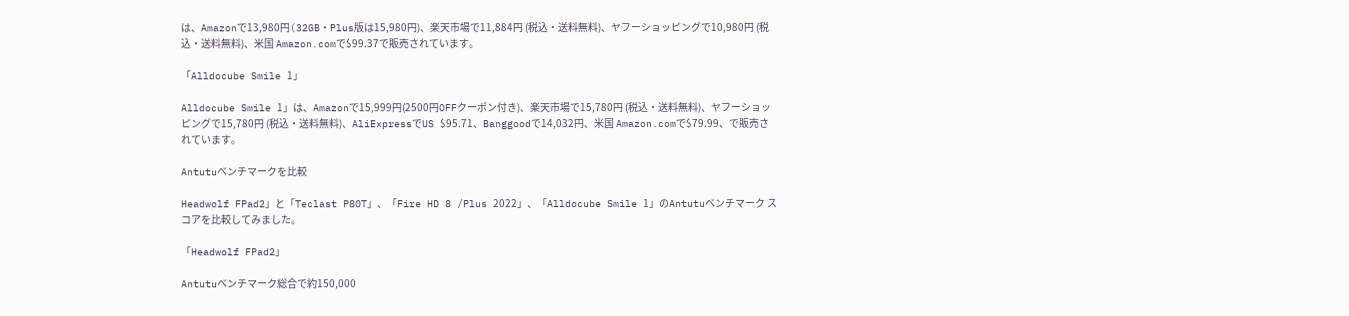は、Amazonで13,980円(32GB・Plus版は15,980円)、楽天市場で11,884円 (税込・送料無料)、ヤフーショッピングで10,980円 (税込・送料無料)、米国 Amazon.comで$99.37で販売されています。

「Alldocube Smile 1」

Alldocube Smile 1」は、Amazonで15,999円(2500円OFFクーポン付き)、楽天市場で15,780円 (税込・送料無料)、ヤフーショッピングで15,780円 (税込・送料無料)、AliExpressでUS $95.71、Banggoodで14,032円、米国 Amazon.comで$79.99、で販売されています。

Antutuベンチマークを比較

Headwolf FPad2」と「Teclast P80T」、「Fire HD 8 /Plus 2022」、「Alldocube Smile 1」のAntutuベンチマーク スコアを比較してみました。

「Headwolf FPad2」

Antutuベンチマーク総合で約150,000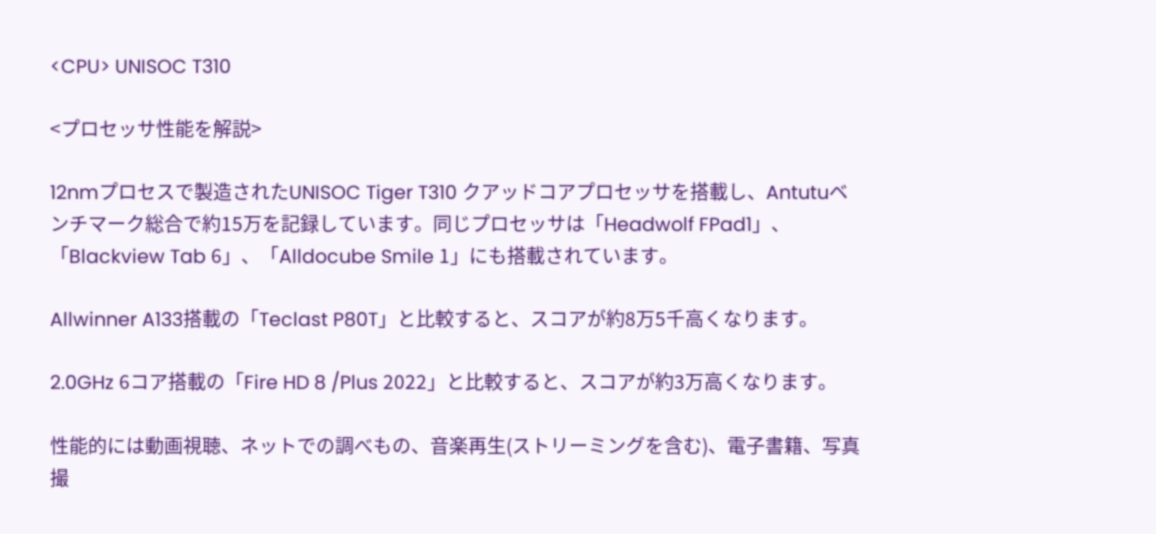<CPU> UNISOC T310

<プロセッサ性能を解説>

12nmプロセスで製造されたUNISOC Tiger T310 クアッドコアプロセッサを搭載し、Antutuベンチマーク総合で約15万を記録しています。同じプロセッサは「Headwolf FPad1」、「Blackview Tab 6」、「Alldocube Smile 1」にも搭載されています。

Allwinner A133搭載の「Teclast P80T」と比較すると、スコアが約8万5千高くなります。

2.0GHz 6コア搭載の「Fire HD 8 /Plus 2022」と比較すると、スコアが約3万高くなります。

性能的には動画視聴、ネットでの調べもの、音楽再生(ストリーミングを含む)、電子書籍、写真撮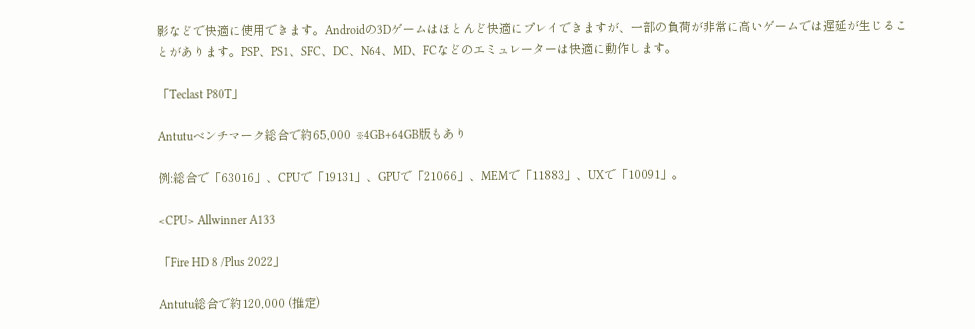影などで快適に使用できます。Androidの3Dゲームはほとんど快適にプレイできますが、一部の負荷が非常に高いゲームでは遅延が生じることがあります。PSP、PS1、SFC、DC、N64、MD、FCなどのエミュレーターは快適に動作します。

「Teclast P80T」

Antutuベンチマーク総合で約65,000  ※4GB+64GB版もあり

例:総合で「63016」、CPUで「19131」、GPUで「21066」、MEMで「11883」、UXで「10091」。

<CPU> Allwinner A133

「Fire HD 8 /Plus 2022」

Antutu総合で約120,000 (推定)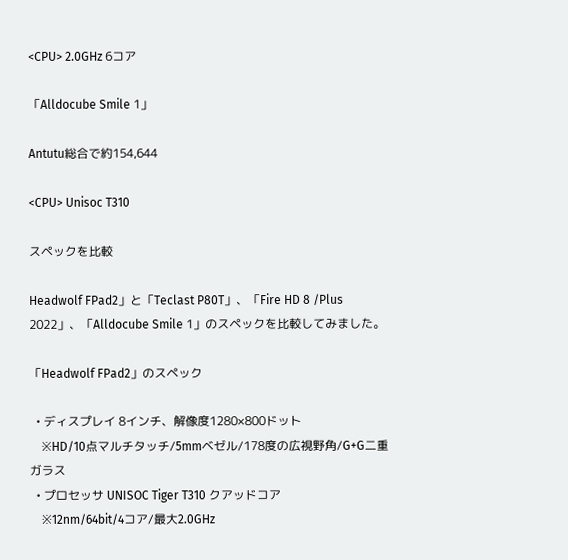<CPU> 2.0GHz 6コア

「Alldocube Smile 1」

Antutu総合で約154,644

<CPU> Unisoc T310

スペックを比較

Headwolf FPad2」と「Teclast P80T」、「Fire HD 8 /Plus 2022」、「Alldocube Smile 1」のスペックを比較してみました。

「Headwolf FPad2」のスペック

  • ディスプレイ 8インチ、解像度1280×800ドット
    ※HD/10点マルチタッチ/5mmベゼル/178度の広視野角/G+G二重ガラス
  • プロセッサ UNISOC Tiger T310 クアッドコア
    ※12nm/64bit/4コア/最大2.0GHz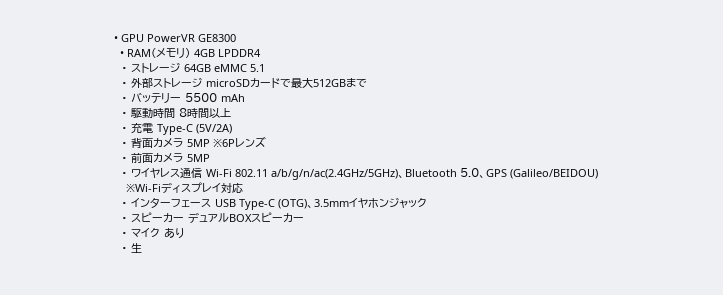• GPU PowerVR GE8300
  • RAM(メモリ) 4GB LPDDR4
  • ストレージ 64GB eMMC 5.1
  • 外部ストレージ microSDカードで最大512GBまで
  • バッテリー 5500 mAh
  • 駆動時間 8時間以上
  • 充電 Type-C (5V/2A)
  • 背面カメラ 5MP ※6Pレンズ
  • 前面カメラ 5MP
  • ワイヤレス通信 Wi-Fi 802.11 a/b/g/n/ac(2.4GHz/5GHz)、Bluetooth 5.0、GPS (Galileo/BEIDOU)
    ※Wi-Fiディスプレイ対応
  • インターフェース USB Type-C (OTG)、3.5mmイヤホンジャック
  • スピーカー デュアルBOXスピーカー
  • マイク あり
  • 生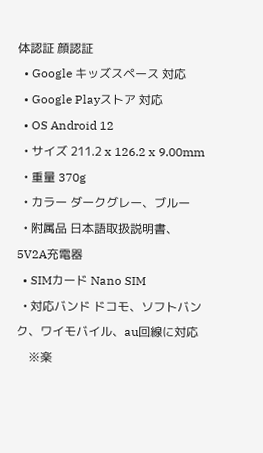体認証 顔認証
  • Google キッズスペース 対応
  • Google Playストア 対応
  • OS Android 12
  • サイズ 211.2 x 126.2 x 9.00mm
  • 重量 370g
  • カラー ダークグレー、ブルー
  • 附属品 日本語取扱説明書、5V2A充電器
  • SIMカード Nano SIM
  • 対応バンド ドコモ、ソフトバンク、ワイモバイル、au回線に対応
    ※楽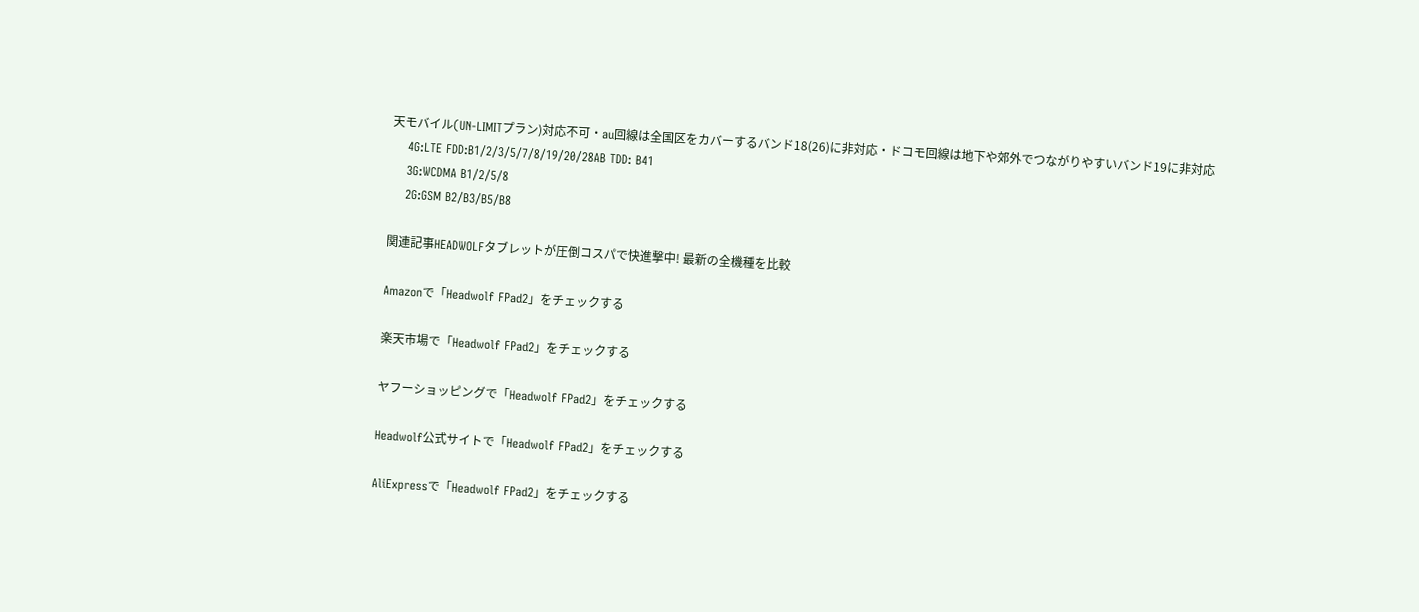天モバイル(UN-LIMITプラン)対応不可・au回線は全国区をカバーするバンド18(26)に非対応・ドコモ回線は地下や郊外でつながりやすいバンド19に非対応
    4G:LTE FDD:B1/2/3/5/7/8/19/20/28AB TDD: B41
    3G:WCDMA B1/2/5/8
    2G:GSM B2/B3/B5/B8

関連記事HEADWOLFタブレットが圧倒コスパで快進撃中! 最新の全機種を比較

Amazonで「Headwolf FPad2」をチェックする

楽天市場で「Headwolf FPad2」をチェックする

ヤフーショッピングで「Headwolf FPad2」をチェックする

Headwolf公式サイトで「Headwolf FPad2」をチェックする

AliExpressで「Headwolf FPad2」をチェックする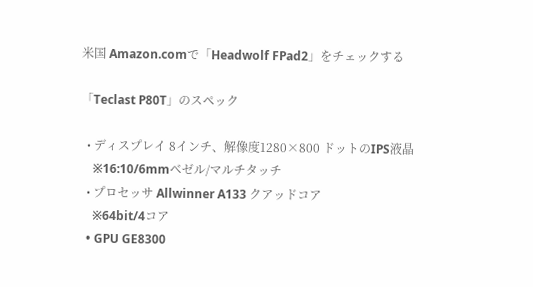米国 Amazon.comで「Headwolf FPad2」をチェックする

「Teclast P80T」のスペック

  • ディスプレイ 8インチ、解像度1280×800 ドットのIPS液晶
    ※16:10/6mmベゼル/マルチタッチ
  • プロセッサ Allwinner A133 クアッドコア
    ※64bit/4コア
  • GPU GE8300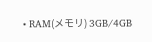• RAM(メモリ) 3GB/4GB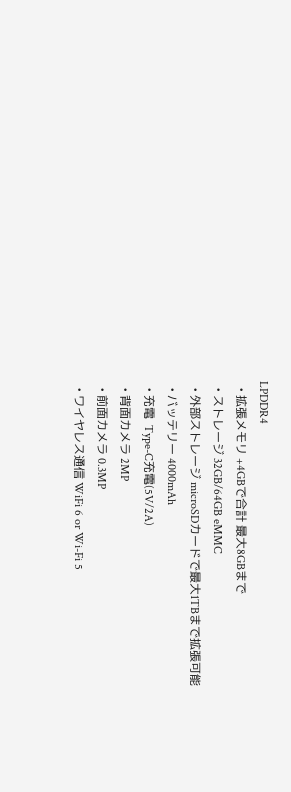LPDDR4
  • 拡張メモリ +4GBで合計 最大8GBまで
  • ストレージ 32GB/64GB eMMC
  • 外部ストレージ microSDカードで最大1TBまで拡張可能
  • バッテリー 4000mAh
  • 充電  Type-C充電(5V/2A)
  • 背面カメラ 2MP
  • 前面カメラ 0.3MP
  • ワイヤレス通信 WiFi 6 or Wi-Fi 5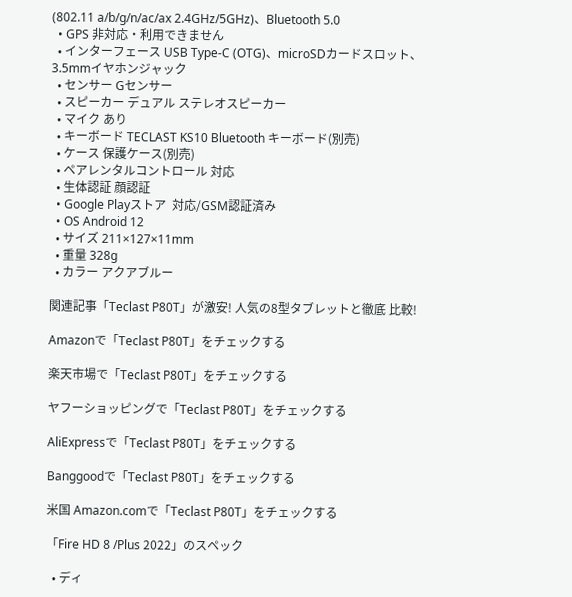(802.11 a/b/g/n/ac/ax 2.4GHz/5GHz)、Bluetooth 5.0
  • GPS 非対応・利用できません
  • インターフェース USB Type-C (OTG)、microSDカードスロット、3.5mmイヤホンジャック
  • センサー Gセンサー
  • スピーカー デュアル ステレオスピーカー
  • マイク あり
  • キーボード TECLAST KS10 Bluetooth キーボード(別売)
  • ケース 保護ケース(別売)
  • ペアレンタルコントロール 対応
  • 生体認証 顔認証
  • Google Playストア  対応/GSM認証済み
  • OS Android 12
  • サイズ 211×127×11mm
  • 重量 328g
  • カラー アクアブルー

関連記事「Teclast P80T」が激安! 人気の8型タブレットと徹底 比較!

Amazonで「Teclast P80T」をチェックする

楽天市場で「Teclast P80T」をチェックする

ヤフーショッピングで「Teclast P80T」をチェックする

AliExpressで「Teclast P80T」をチェックする

Banggoodで「Teclast P80T」をチェックする

米国 Amazon.comで「Teclast P80T」をチェックする

「Fire HD 8 /Plus 2022」のスペック

  • ディ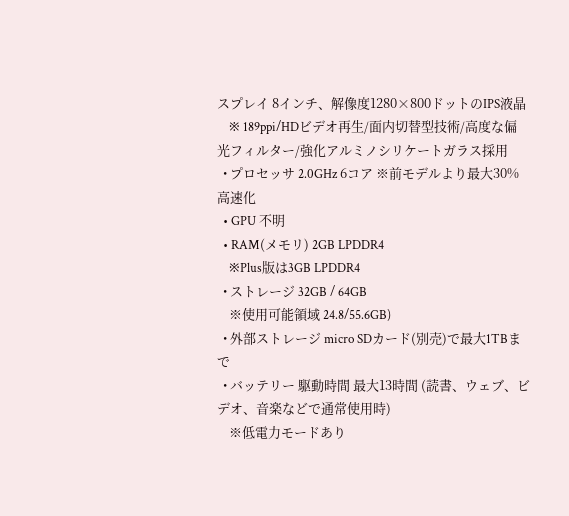スプレイ 8インチ、解像度1280×800ドットのIPS液晶
    ※ 189ppi/HDビデオ再生/面内切替型技術/高度な偏光フィルター/強化アルミノシリケートガラス採用
  • プロセッサ 2.0GHz 6コア ※前モデルより最大30%高速化
  • GPU 不明
  • RAM(メモリ) 2GB LPDDR4
    ※Plus版は3GB LPDDR4
  • ストレージ 32GB / 64GB
    ※使用可能領域 24.8/55.6GB)
  • 外部ストレージ micro SDカード(別売)で最大1TBまで
  • バッテリー 駆動時間 最大13時間 (読書、ウェブ、ビデオ、音楽などで通常使用時)
    ※低電力モードあり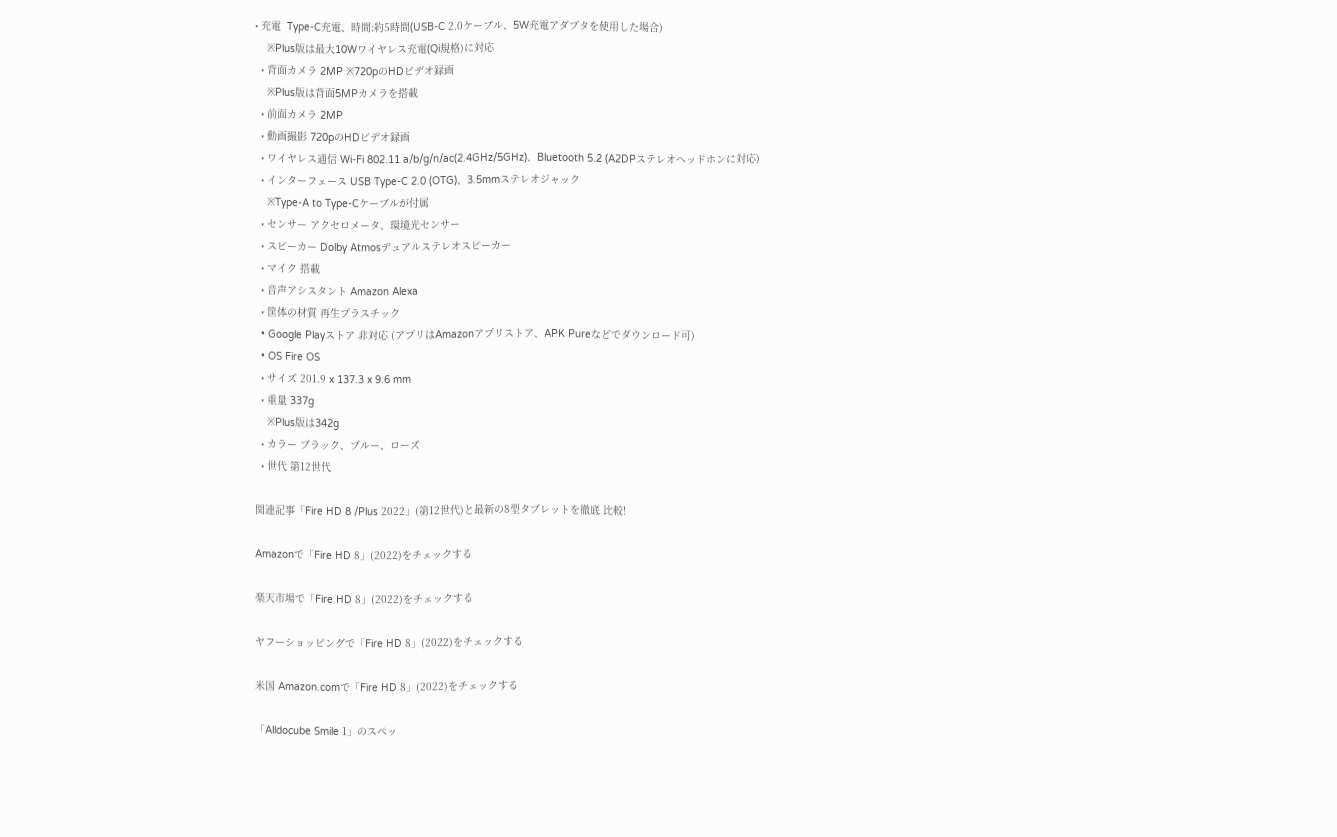• 充電  Type-C充電、時間:約5時間(USB-C 2.0ケーブル、5W充電アダプタを使用した場合)
    ※Plus版は最大10Wワイヤレス充電(Qi規格)に対応
  • 背面カメラ 2MP ※720pのHDビデオ録画
    ※Plus版は背面5MPカメラを搭載
  • 前面カメラ 2MP
  • 動画撮影 720pのHDビデオ録画
  • ワイヤレス通信 Wi-Fi 802.11 a/b/g/n/ac(2.4GHz/5GHz)、Bluetooth 5.2 (A2DPステレオヘッドホンに対応)
  • インターフェース USB Type-C 2.0 (OTG)、3.5mmステレオジャック
    ※Type-A to Type-Cケーブルが付属
  • センサー アクセロメータ、環境光センサー
  • スピーカー Dolby Atmosデュアルステレオスピーカー
  • マイク 搭載
  • 音声アシスタント Amazon Alexa
  • 筐体の材質 再生プラスチック
  • Google Playストア 非対応 (アプリはAmazonアプリストア、APK Pureなどでダウンロード可)
  • OS Fire OS
  • サイズ 201.9 x 137.3 x 9.6 mm
  • 重量 337g
    ※Plus版は342g
  • カラー ブラック、ブルー、ローズ
  • 世代 第12世代

関連記事「Fire HD 8 /Plus 2022」(第12世代)と最新の8型タブレットを徹底 比較!

Amazonで「Fire HD 8」(2022)をチェックする

楽天市場で「Fire HD 8」(2022)をチェックする

ヤフーショッピングで「Fire HD 8」(2022)をチェックする

米国 Amazon.comで「Fire HD 8」(2022)をチェックする

「Alldocube Smile 1」のスペッ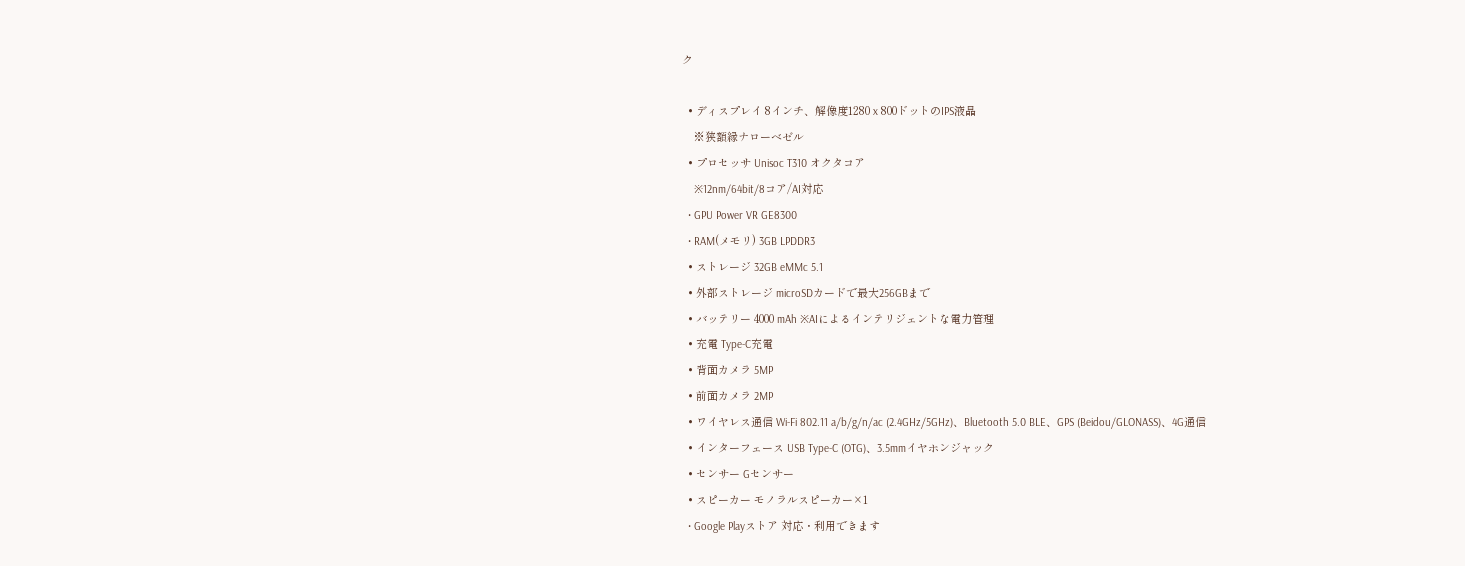ク

  • ディスプレイ 8インチ、解像度1280 x 800ドットのIPS液晶
    ※狭額縁ナローベゼル
  • プロセッサ Unisoc T310 オクタコア
    ※12nm/64bit/8コア/AI対応
  • GPU Power VR GE8300
  • RAM(メモリ) 3GB LPDDR3
  • ストレージ 32GB eMMc 5.1
  • 外部ストレージ microSDカードで最大256GBまで
  • バッテリー 4000 mAh ※AIによるインテリジェントな電力管理
  • 充電 Type-C充電
  • 背面カメラ 5MP
  • 前面カメラ 2MP
  • ワイヤレス通信 Wi-Fi 802.11 a/b/g/n/ac (2.4GHz/5GHz)、Bluetooth 5.0 BLE、GPS (Beidou/GLONASS)、4G通信
  • インターフェース USB Type-C (OTG)、3.5mmイヤホンジャック
  • センサー Gセンサー
  • スピーカー モノラルスピーカー×1
  • Google Playストア 対応・利用できます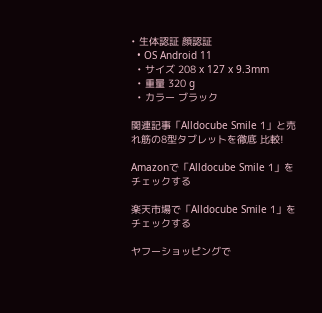• 生体認証 顔認証
  • OS Android 11
  • サイズ 208 x 127 x 9.3mm
  • 重量 320 g
  • カラー ブラック

関連記事「Alldocube Smile 1」と売れ筋の8型タブレットを徹底 比較!

Amazonで「Alldocube Smile 1」をチェックする

楽天市場で「Alldocube Smile 1」をチェックする

ヤフーショッピングで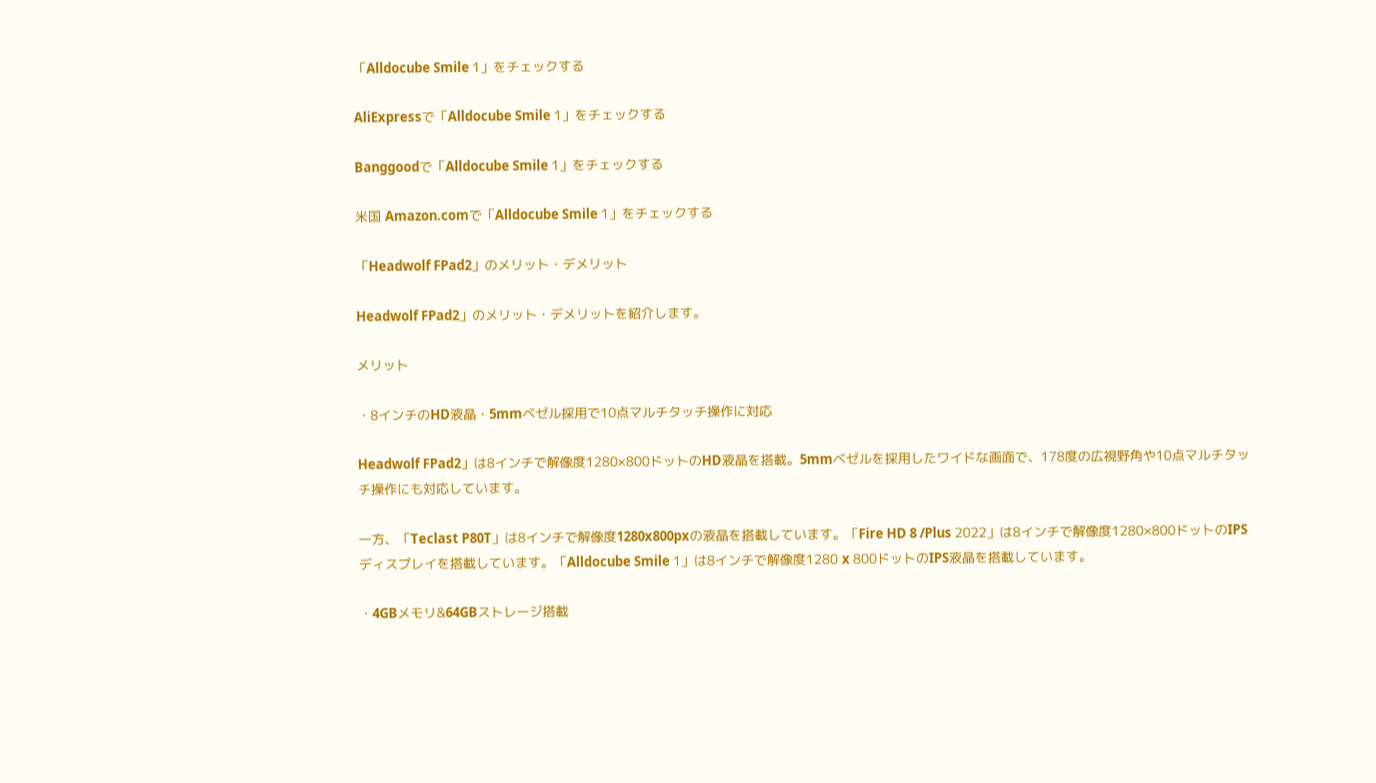「Alldocube Smile 1」をチェックする

AliExpressで「Alldocube Smile 1」をチェックする

Banggoodで「Alldocube Smile 1」をチェックする

米国 Amazon.comで「Alldocube Smile 1」をチェックする

「Headwolf FPad2」のメリット・デメリット

Headwolf FPad2」のメリット・デメリットを紹介します。

メリット

・8インチのHD液晶・5mmベゼル採用で10点マルチタッチ操作に対応

Headwolf FPad2」は8インチで解像度1280×800ドットのHD液晶を搭載。5mmベゼルを採用したワイドな画面で、178度の広視野角や10点マルチタッチ操作にも対応しています。

一方、「Teclast P80T」は8インチで解像度1280x800pxの液晶を搭載しています。「Fire HD 8 /Plus 2022」は8インチで解像度1280×800ドットのIPSディスプレイを搭載しています。「Alldocube Smile 1」は8インチで解像度1280 x 800ドットのIPS液晶を搭載しています。

・4GBメモリ&64GBストレージ搭載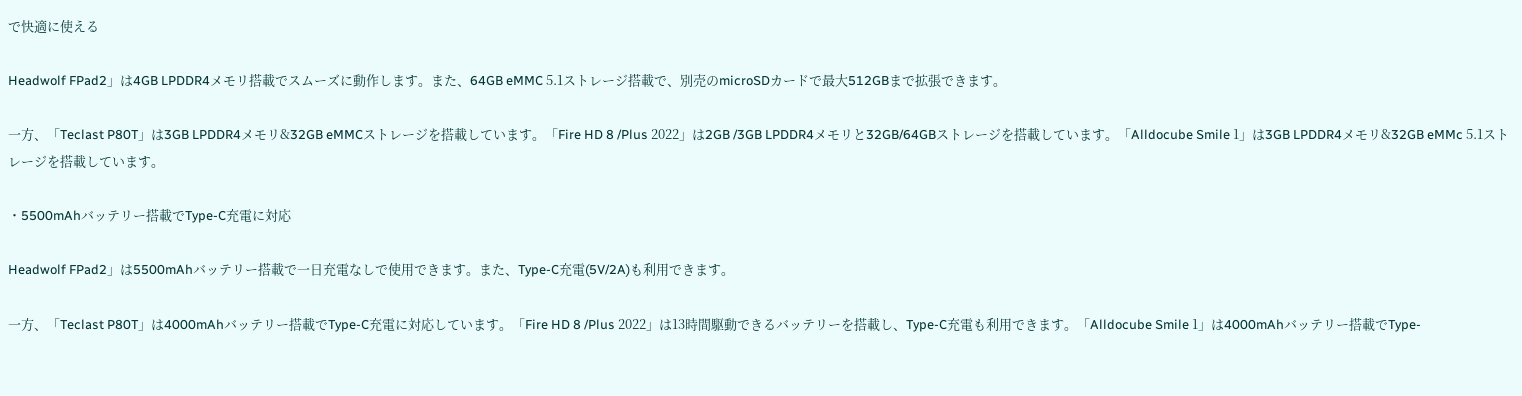で快適に使える

Headwolf FPad2」は4GB LPDDR4メモリ搭載でスムーズに動作します。また、64GB eMMC 5.1ストレージ搭載で、別売のmicroSDカードで最大512GBまで拡張できます。

一方、「Teclast P80T」は3GB LPDDR4メモリ&32GB eMMCストレージを搭載しています。「Fire HD 8 /Plus 2022」は2GB /3GB LPDDR4メモリと32GB/64GBストレージを搭載しています。「Alldocube Smile 1」は3GB LPDDR4メモリ&32GB eMMc 5.1ストレージを搭載しています。

・5500mAhバッテリー搭載でType-C充電に対応

Headwolf FPad2」は5500mAhバッテリー搭載で一日充電なしで使用できます。また、Type-C充電(5V/2A)も利用できます。

一方、「Teclast P80T」は4000mAhバッテリー搭載でType-C充電に対応しています。「Fire HD 8 /Plus 2022」は13時間駆動できるバッテリーを搭載し、Type-C充電も利用できます。「Alldocube Smile 1」は4000mAhバッテリー搭載でType-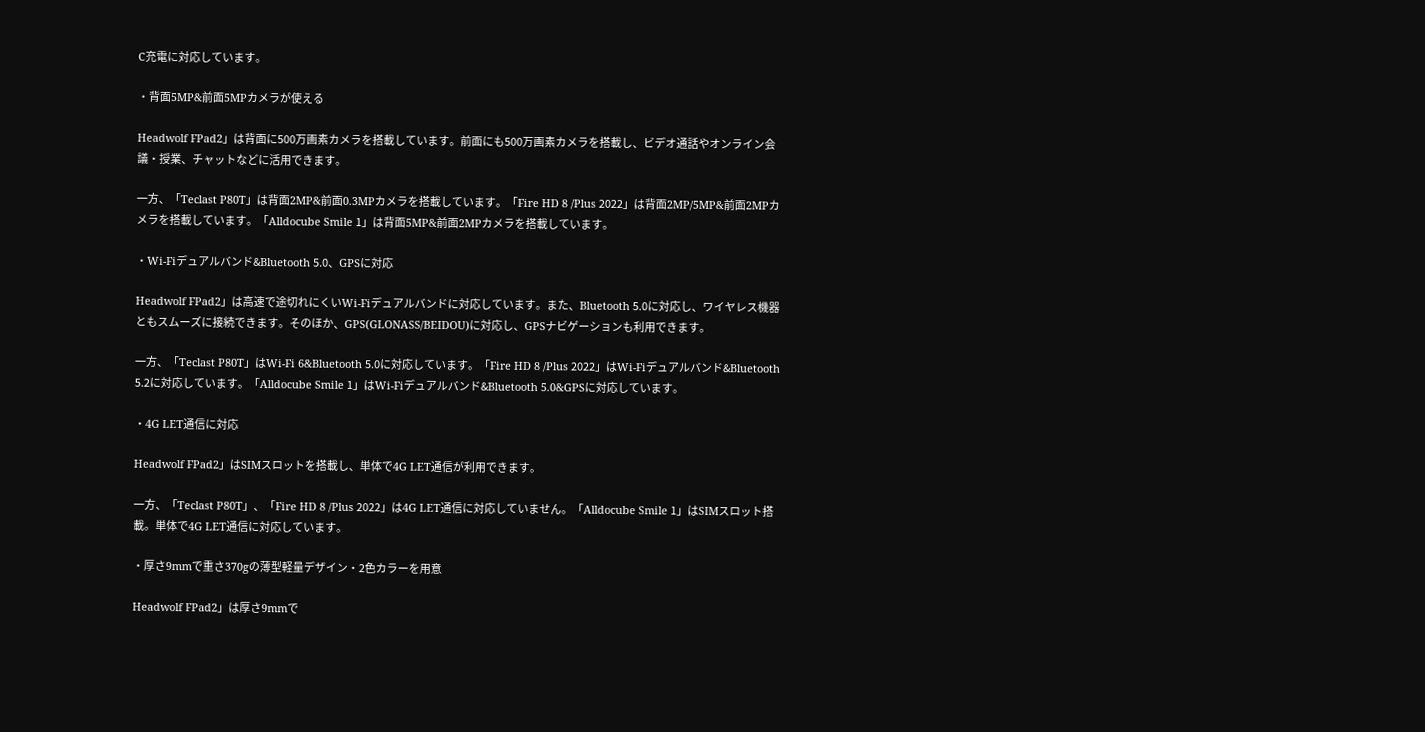C充電に対応しています。

・背面5MP&前面5MPカメラが使える

Headwolf FPad2」は背面に500万画素カメラを搭載しています。前面にも500万画素カメラを搭載し、ビデオ通話やオンライン会議・授業、チャットなどに活用できます。

一方、「Teclast P80T」は背面2MP&前面0.3MPカメラを搭載しています。「Fire HD 8 /Plus 2022」は背面2MP/5MP&前面2MPカメラを搭載しています。「Alldocube Smile 1」は背面5MP&前面2MPカメラを搭載しています。

・Wi-Fiデュアルバンド&Bluetooth 5.0、GPSに対応

Headwolf FPad2」は高速で途切れにくいWi-Fiデュアルバンドに対応しています。また、Bluetooth 5.0に対応し、ワイヤレス機器ともスムーズに接続できます。そのほか、GPS(GLONASS/BEIDOU)に対応し、GPSナビゲーションも利用できます。

一方、「Teclast P80T」はWi-Fi 6&Bluetooth 5.0に対応しています。「Fire HD 8 /Plus 2022」はWi-Fiデュアルバンド&Bluetooth 5.2に対応しています。「Alldocube Smile 1」はWi-Fiデュアルバンド&Bluetooth 5.0&GPSに対応しています。

・4G LET通信に対応

Headwolf FPad2」はSIMスロットを搭載し、単体で4G LET通信が利用できます。

一方、「Teclast P80T」、「Fire HD 8 /Plus 2022」は4G LET通信に対応していません。「Alldocube Smile 1」はSIMスロット搭載。単体で4G LET通信に対応しています。

・厚さ9mmで重さ370gの薄型軽量デザイン・2色カラーを用意

Headwolf FPad2」は厚さ9mmで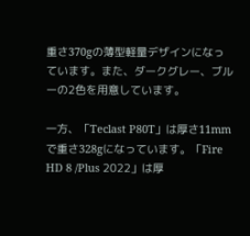重さ370gの薄型軽量デザインになっています。また、ダークグレー、ブルーの2色を用意しています。

一方、「Teclast P80T」は厚さ11mmで重さ328gになっています。「Fire HD 8 /Plus 2022」は厚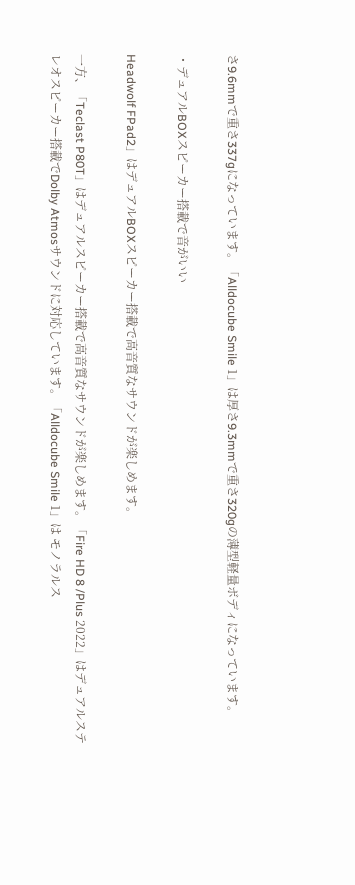さ9.6mmで重さ337gになっています。「Alldocube Smile 1」は厚さ9.3mmで重さ320gの薄型軽量ボディになっています。

・デュアルBOXスピーカー搭載で音がいい

Headwolf FPad2」はデュアルBOXスピーカー搭載で高音質なサウンドが楽しめます。

一方、「Teclast P80T」はデュアルスピーカー搭載で高音質なサウンドが楽しめます。「Fire HD 8 /Plus 2022」はデュアルステレオスピーカー搭載でDolby Atmosサウンドに対応しています。「Alldocube Smile 1」は モノラルス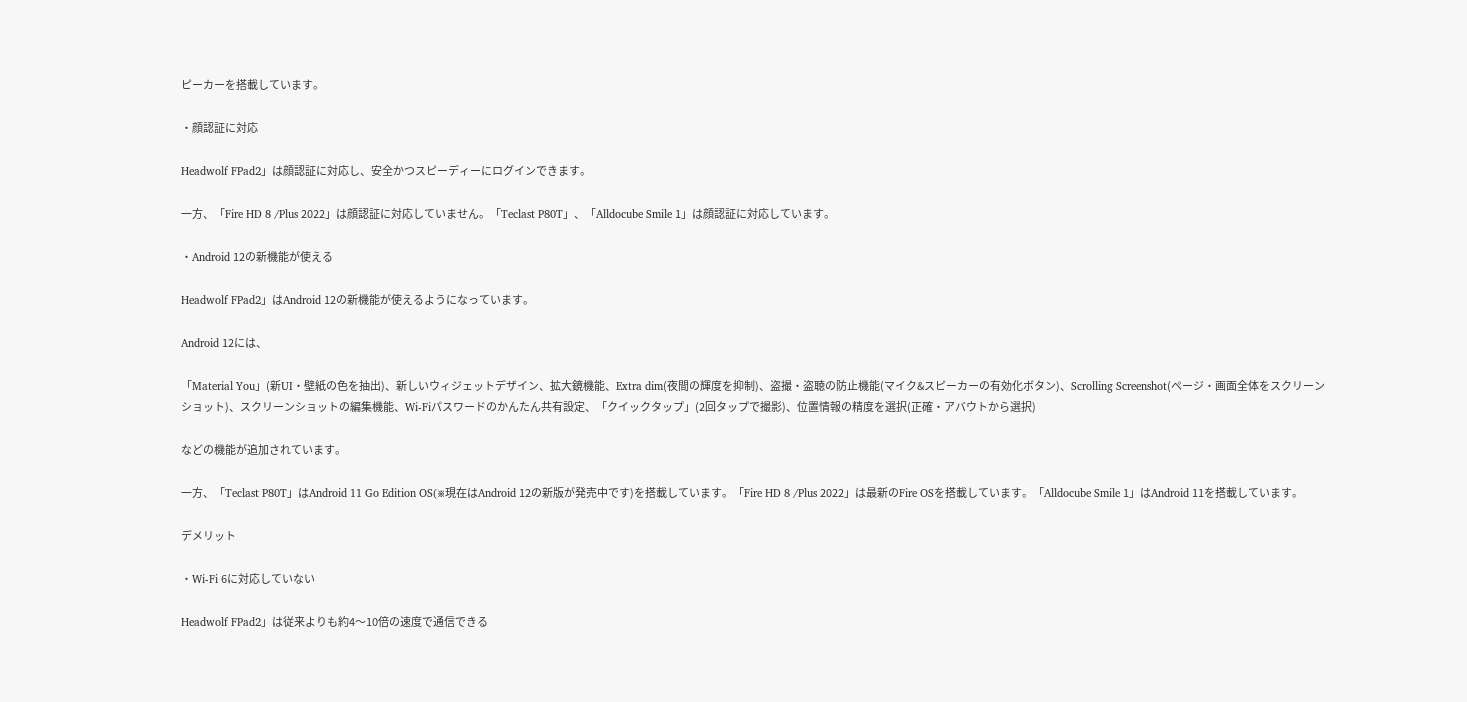ピーカーを搭載しています。

・顔認証に対応

Headwolf FPad2」は顔認証に対応し、安全かつスピーディーにログインできます。

一方、「Fire HD 8 /Plus 2022」は顔認証に対応していません。「Teclast P80T」、「Alldocube Smile 1」は顔認証に対応しています。

・Android 12の新機能が使える

Headwolf FPad2」はAndroid 12の新機能が使えるようになっています。

Android 12には、

「Material You」(新UI・壁紙の色を抽出)、新しいウィジェットデザイン、拡大鏡機能、Extra dim(夜間の輝度を抑制)、盗撮・盗聴の防止機能(マイク&スピーカーの有効化ボタン)、Scrolling Screenshot(ページ・画面全体をスクリーンショット)、スクリーンショットの編集機能、Wi-Fiパスワードのかんたん共有設定、「クイックタップ」(2回タップで撮影)、位置情報の精度を選択(正確・アバウトから選択)

などの機能が追加されています。

一方、「Teclast P80T」はAndroid 11 Go Edition OS(※現在はAndroid 12の新版が発売中です)を搭載しています。「Fire HD 8 /Plus 2022」は最新のFire OSを搭載しています。「Alldocube Smile 1」はAndroid 11を搭載しています。

デメリット

・Wi-Fi 6に対応していない

Headwolf FPad2」は従来よりも約4〜10倍の速度で通信できる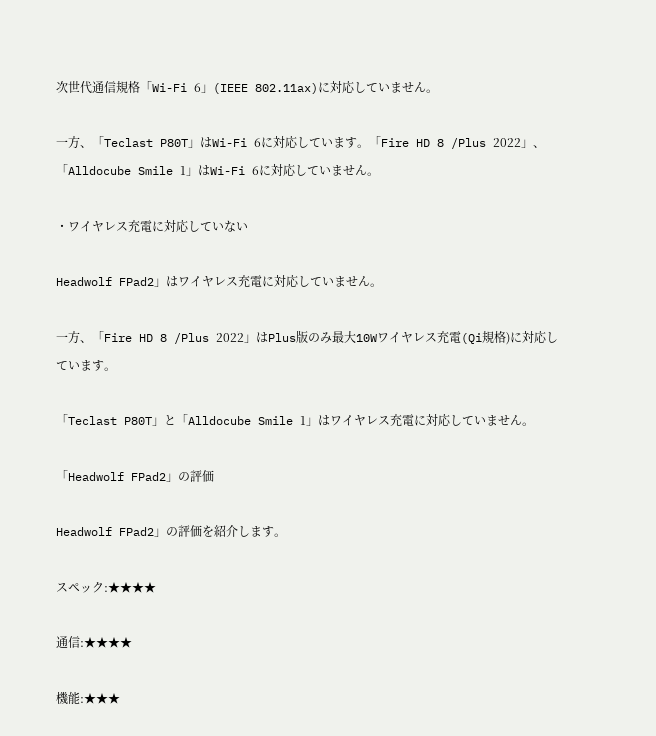次世代通信規格「Wi-Fi 6」(IEEE 802.11ax)に対応していません。

一方、「Teclast P80T」はWi-Fi 6に対応しています。「Fire HD 8 /Plus 2022」、「Alldocube Smile 1」はWi-Fi 6に対応していません。

・ワイヤレス充電に対応していない

Headwolf FPad2」はワイヤレス充電に対応していません。

一方、「Fire HD 8 /Plus 2022」はPlus版のみ最大10Wワイヤレス充電(Qi規格)に対応しています。

「Teclast P80T」と「Alldocube Smile 1」はワイヤレス充電に対応していません。

「Headwolf FPad2」の評価

Headwolf FPad2」の評価を紹介します。

スペック:★★★★

通信:★★★★

機能:★★★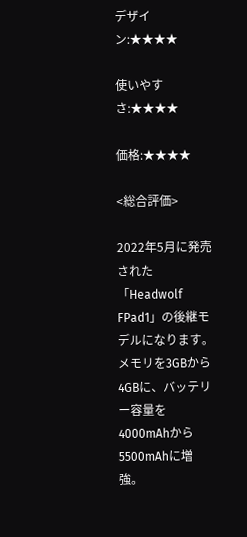デザイン:★★★★

使いやすさ:★★★★

価格:★★★★

<総合評価>

2022年5月に発売された「Headwolf FPad1」の後継モデルになります。メモリを3GBから4GBに、バッテリー容量を4000mAhから5500mAhに増強。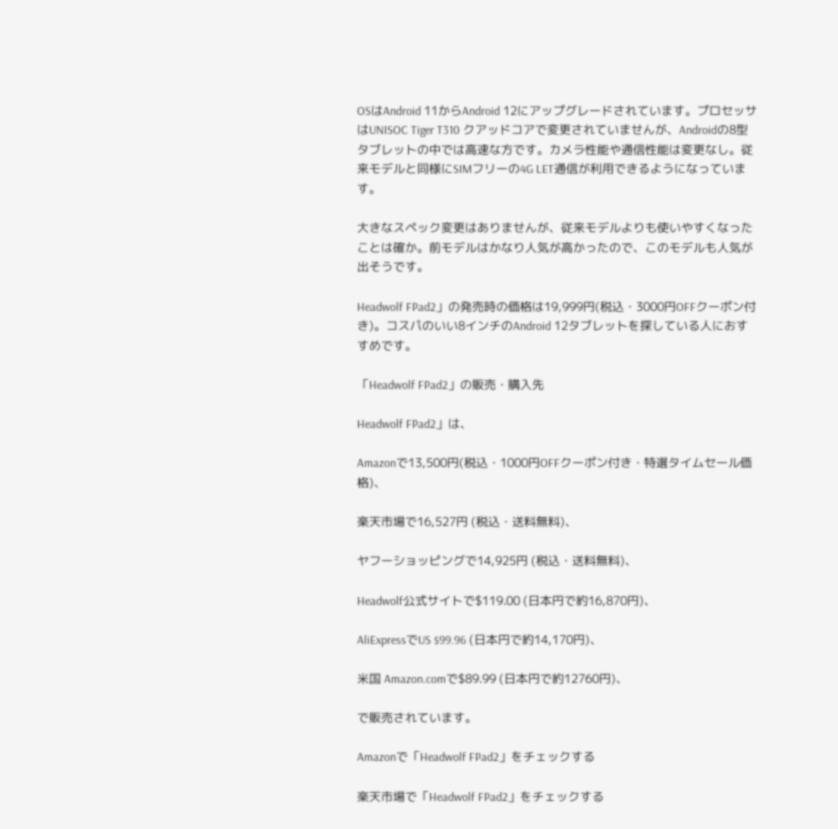OSはAndroid 11からAndroid 12にアップグレードされています。プロセッサはUNISOC Tiger T310 クアッドコアで変更されていませんが、Androidの8型タブレットの中では高速な方です。カメラ性能や通信性能は変更なし。従来モデルと同様にSIMフリーの4G LET通信が利用できるようになっています。

大きなスペック変更はありませんが、従来モデルよりも使いやすくなったことは確か。前モデルはかなり人気が高かったので、このモデルも人気が出そうです。

Headwolf FPad2」の発売時の価格は19,999円(税込・3000円OFFクーポン付き)。コスパのいい8インチのAndroid 12タブレットを探している人におすすめです。

「Headwolf FPad2」の販売・購入先

Headwolf FPad2」は、

Amazonで13,500円(税込・1000円OFFクーポン付き・特選タイムセール価格)、

楽天市場で16,527円 (税込・送料無料)、

ヤフーショッピングで14,925円 (税込・送料無料)、

Headwolf公式サイトで$119.00 (日本円で約16,870円)、

AliExpressでUS $99.96 (日本円で約14,170円)、

米国 Amazon.comで$89.99 (日本円で約12760円)、

で販売されています。

Amazonで「Headwolf FPad2」をチェックする

楽天市場で「Headwolf FPad2」をチェックする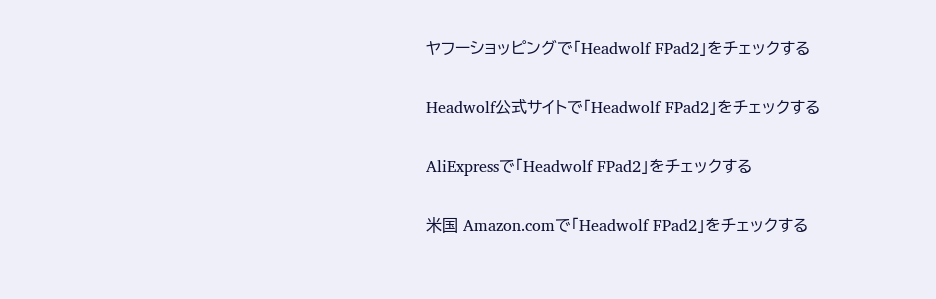ヤフーショッピングで「Headwolf FPad2」をチェックする

Headwolf公式サイトで「Headwolf FPad2」をチェックする

AliExpressで「Headwolf FPad2」をチェックする

米国 Amazon.comで「Headwolf FPad2」をチェックする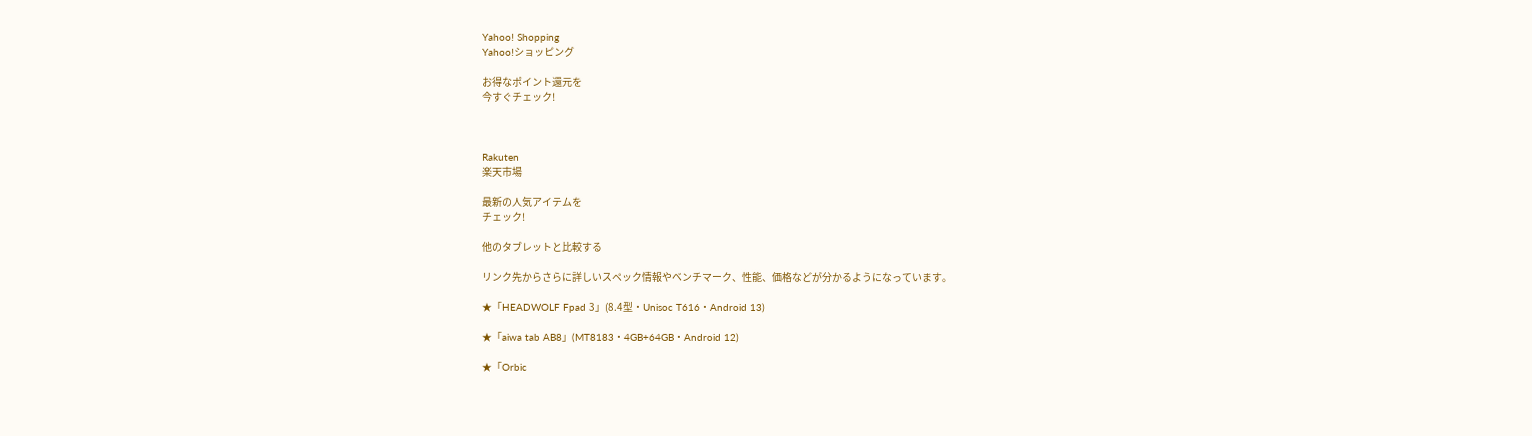Yahoo! Shopping
Yahoo!ショッピング

お得なポイント還元を
今すぐチェック!



Rakuten
楽天市場

最新の人気アイテムを
チェック!

他のタブレットと比較する

リンク先からさらに詳しいスペック情報やベンチマーク、性能、価格などが分かるようになっています。

★「HEADWOLF Fpad 3」(8.4型・Unisoc T616・Android 13)

★「aiwa tab AB8」(MT8183・4GB+64GB・Android 12)

★「Orbic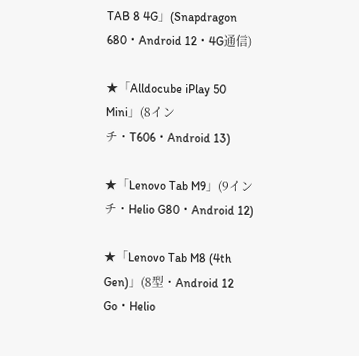TAB 8 4G」(Snapdragon 680・Android 12・4G通信)

★「Alldocube iPlay 50 Mini」(8インチ・T606・Android 13)

★「Lenovo Tab M9」(9インチ・Helio G80・Android 12)

★「Lenovo Tab M8 (4th Gen)」(8型・Android 12 Go・Helio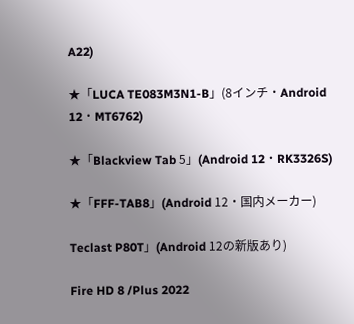A22)

★「LUCA TE083M3N1-B」(8インチ・Android 12・MT6762)

★「Blackview Tab 5」(Android 12・RK3326S)

★「FFF-TAB8」(Android 12・国内メーカー)

Teclast P80T」(Android 12の新版あり)

Fire HD 8 /Plus 2022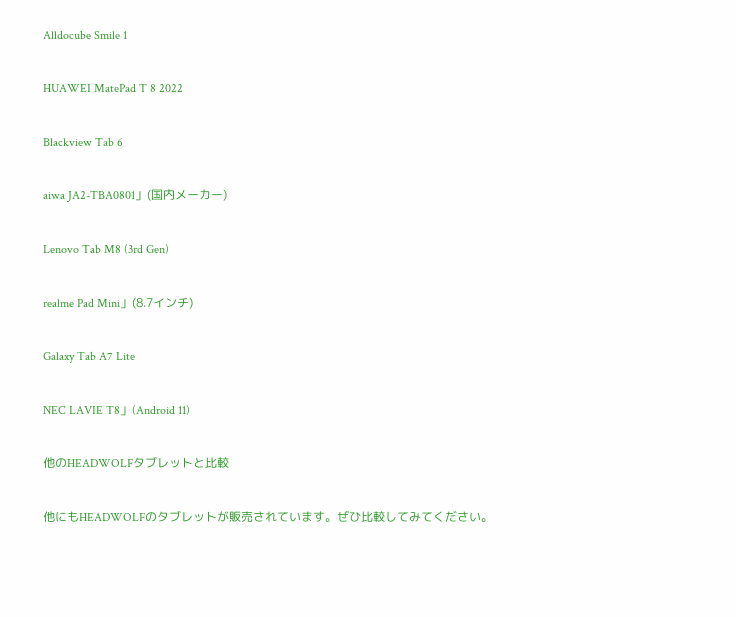Alldocube Smile 1

HUAWEI MatePad T 8 2022

Blackview Tab 6

aiwa JA2-TBA0801」(国内メーカー)

Lenovo Tab M8 (3rd Gen)

realme Pad Mini」(8.7インチ)

Galaxy Tab A7 Lite

NEC LAVIE T8」(Android 11)

他のHEADWOLFタブレットと比較

他にもHEADWOLFのタブレットが販売されています。ぜひ比較してみてください。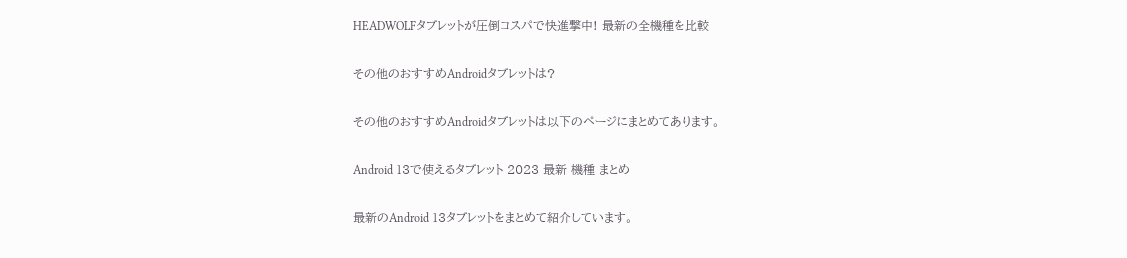HEADWOLFタブレットが圧倒コスパで快進撃中! 最新の全機種を比較

その他のおすすめAndroidタブレットは?

その他のおすすめAndroidタブレットは以下のページにまとめてあります。

Android 13で使えるタブレット 2023 最新 機種 まとめ

最新のAndroid 13タブレットをまとめて紹介しています。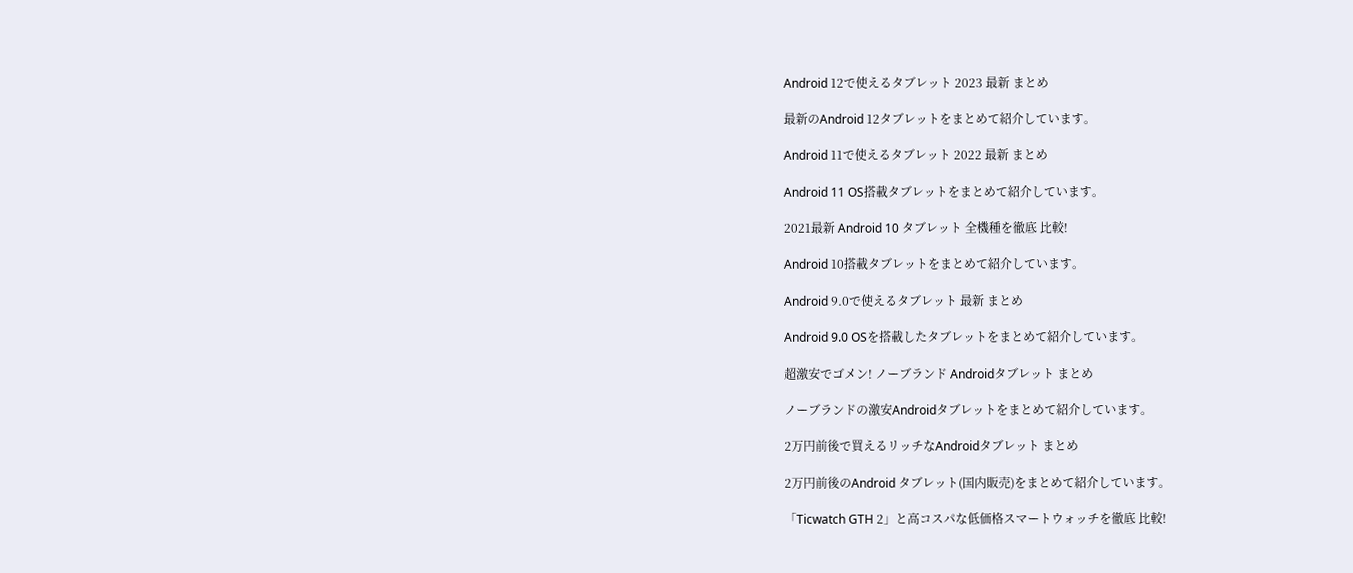Android 12で使えるタブレット 2023 最新 まとめ

最新のAndroid 12タブレットをまとめて紹介しています。

Android 11で使えるタブレット 2022 最新 まとめ

Android 11 OS搭載タブレットをまとめて紹介しています。

2021最新 Android 10 タブレット 全機種を徹底 比較!

Android 10搭載タブレットをまとめて紹介しています。

Android 9.0で使えるタブレット 最新 まとめ

Android 9.0 OSを搭載したタブレットをまとめて紹介しています。

超激安でゴメン! ノーブランド Androidタブレット まとめ

ノーブランドの激安Androidタブレットをまとめて紹介しています。

2万円前後で買えるリッチなAndroidタブレット まとめ

2万円前後のAndroid タブレット(国内販売)をまとめて紹介しています。

「Ticwatch GTH 2」と高コスパな低価格スマートウォッチを徹底 比較!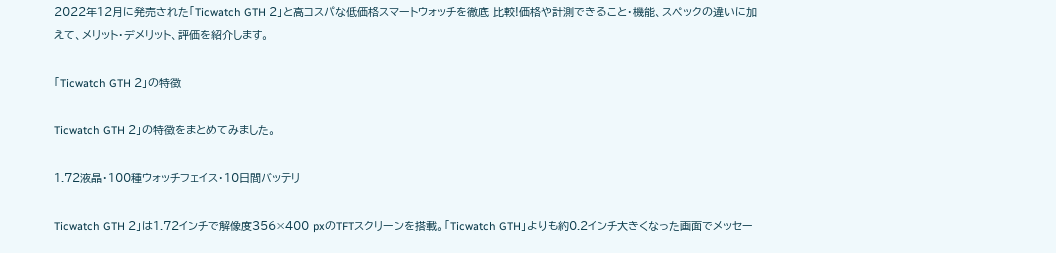2022年12月に発売された「Ticwatch GTH 2」と高コスパな低価格スマートウォッチを徹底 比較!価格や計測できること・機能、スペックの違いに加えて、メリット・デメリット、評価を紹介します。

「Ticwatch GTH 2」の特徴

Ticwatch GTH 2」の特徴をまとめてみました。

1.72液晶・100種ウォッチフェイス・10日間バッテリ

Ticwatch GTH 2」は1.72インチで解像度356×400 pxのTFTスクリーンを搭載。「Ticwatch GTH」よりも約0.2インチ大きくなった画面でメッセー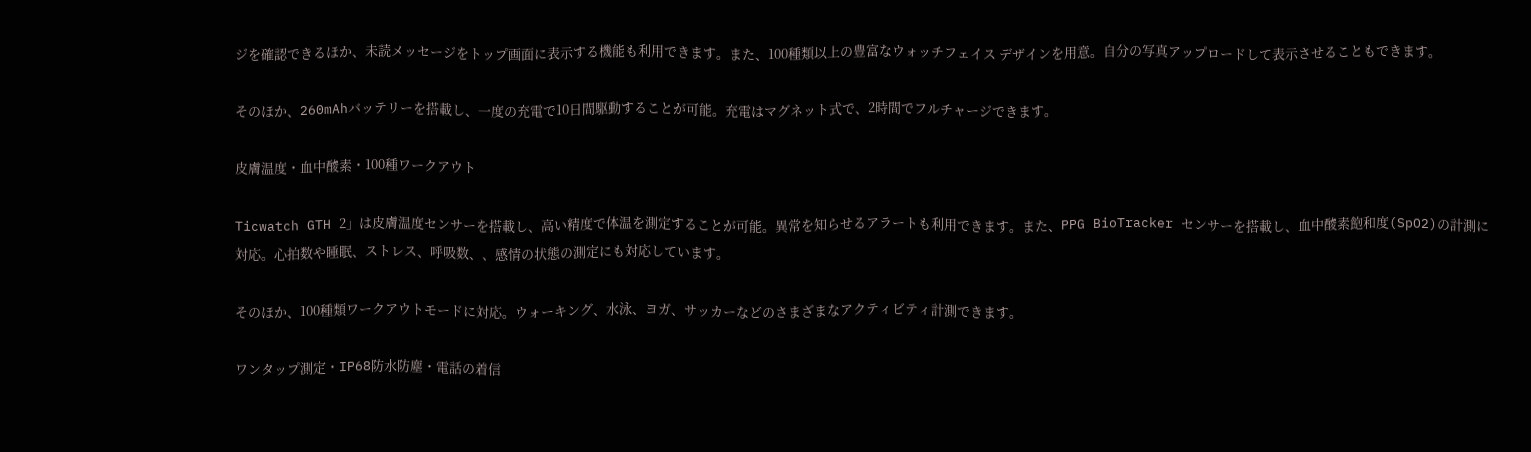ジを確認できるほか、未読メッセージをトップ画面に表示する機能も利用できます。また、100種類以上の豊富なウォッチフェイス デザインを用意。自分の写真アップロードして表示させることもできます。

そのほか、260mAhバッテリーを搭載し、一度の充電で10日間駆動することが可能。充電はマグネット式で、2時間でフルチャージできます。

皮膚温度・血中酸素・100種ワークアウト

Ticwatch GTH 2」は皮膚温度センサーを搭載し、高い精度で体温を測定することが可能。異常を知らせるアラートも利用できます。また、PPG BioTracker センサーを搭載し、血中酸素飽和度(SpO2)の計測に対応。心拍数や睡眠、ストレス、呼吸数、、感情の状態の測定にも対応しています。

そのほか、100種類ワークアウトモードに対応。ウォーキング、水泳、ヨガ、サッカーなどのさまざまなアクティビティ計測できます。

ワンタップ測定・IP68防水防塵・電話の着信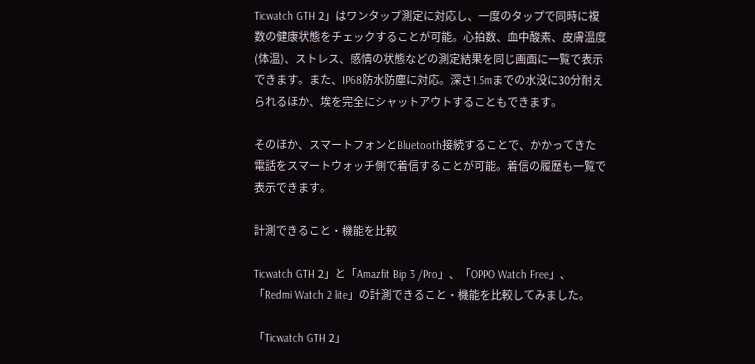Ticwatch GTH 2」はワンタップ測定に対応し、一度のタップで同時に複数の健康状態をチェックすることが可能。心拍数、血中酸素、皮膚温度(体温)、ストレス、感情の状態などの測定結果を同じ画面に一覧で表示できます。また、IP68防水防塵に対応。深さ1.5mまでの水没に30分耐えられるほか、埃を完全にシャットアウトすることもできます。

そのほか、スマートフォンとBluetooth接続することで、かかってきた電話をスマートウォッチ側で着信することが可能。着信の履歴も一覧で表示できます。

計測できること・機能を比較

Ticwatch GTH 2」と「Amazfit Bip 3 /Pro」、「OPPO Watch Free」、「Redmi Watch 2 lite」の計測できること・機能を比較してみました。

「Ticwatch GTH 2」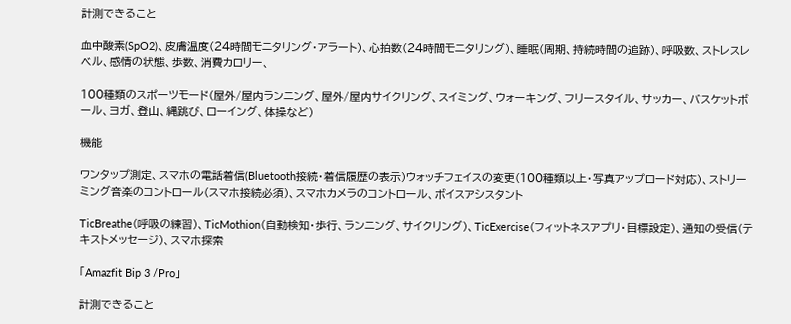計測できること

血中酸素(SpO2)、皮膚温度(24時間モニタリング・アラート)、心拍数(24時間モニタリング)、睡眠(周期、持続時間の追跡)、呼吸数、ストレスレベル、感情の状態、歩数、消費カロリー、

100種類のスポーツモード(屋外/屋内ランニング、屋外/屋内サイクリング、スイミング、ウォーキング、フリースタイル、サッカー、バスケットボール、ヨガ、登山、縄跳び、ローイング、体操など)

機能

ワンタップ測定、スマホの電話着信(Bluetooth接続・着信履歴の表示)ウォッチフェイスの変更(100種類以上・写真アップロード対応)、ストリーミング音楽のコントロール(スマホ接続必須)、スマホカメラのコントロール、ボイスアシスタント

TicBreathe(呼吸の練習)、TicMothion(自動検知・歩行、ランニング、サイクリング)、TicExercise(フィットネスアプリ・目標設定)、通知の受信(テキストメッセージ)、スマホ探索

「Amazfit Bip 3 /Pro」

計測できること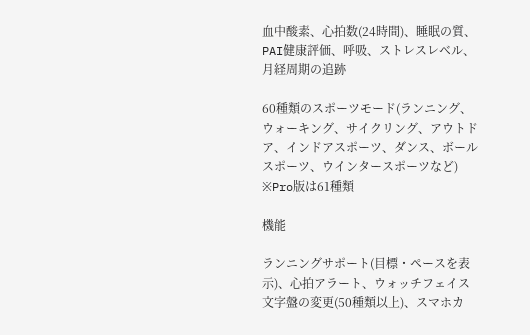血中酸素、心拍数(24時間)、睡眠の質、PAI健康評価、呼吸、ストレスレベル、月経周期の追跡

60種類のスポーツモード(ランニング、ウォーキング、サイクリング、アウトドア、インドアスポーツ、ダンス、ボールスポーツ、ウインタースポーツなど)
※Pro版は61種類

機能

ランニングサポート(目標・ペースを表示)、心拍アラート、ウォッチフェイス文字盤の変更(50種類以上)、スマホカ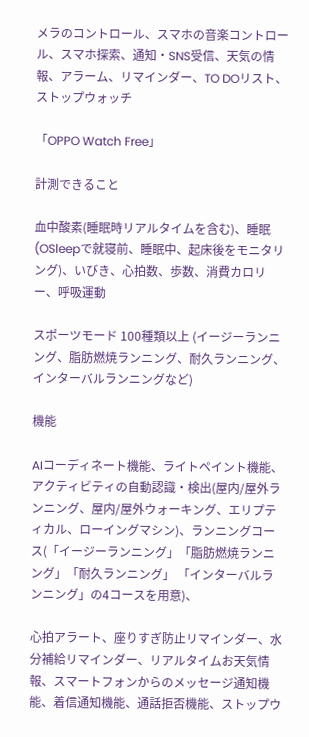メラのコントロール、スマホの音楽コントロール、スマホ探索、通知・SNS受信、天気の情報、アラーム、リマインダー、TO DOリスト、ストップウォッチ

「OPPO Watch Free」

計測できること

血中酸素(睡眠時リアルタイムを含む)、睡眠(OSleepで就寝前、睡眠中、起床後をモニタリング)、いびき、心拍数、歩数、消費カロリー、呼吸運動

スポーツモード 100種類以上 (イージーランニング、脂肪燃焼ランニング、耐久ランニング、インターバルランニングなど)

機能

AIコーディネート機能、ライトペイント機能、アクティビティの自動認識・検出(屋内/屋外ランニング、屋内/屋外ウォーキング、エリプティカル、ローイングマシン)、ランニングコース(「イージーランニング」「脂肪燃焼ランニング」「耐久ランニング」 「インターバルランニング」の4コースを用意)、

心拍アラート、座りすぎ防止リマインダー、水分補給リマインダー、リアルタイムお天気情報、スマートフォンからのメッセージ通知機能、着信通知機能、通話拒否機能、ストップウ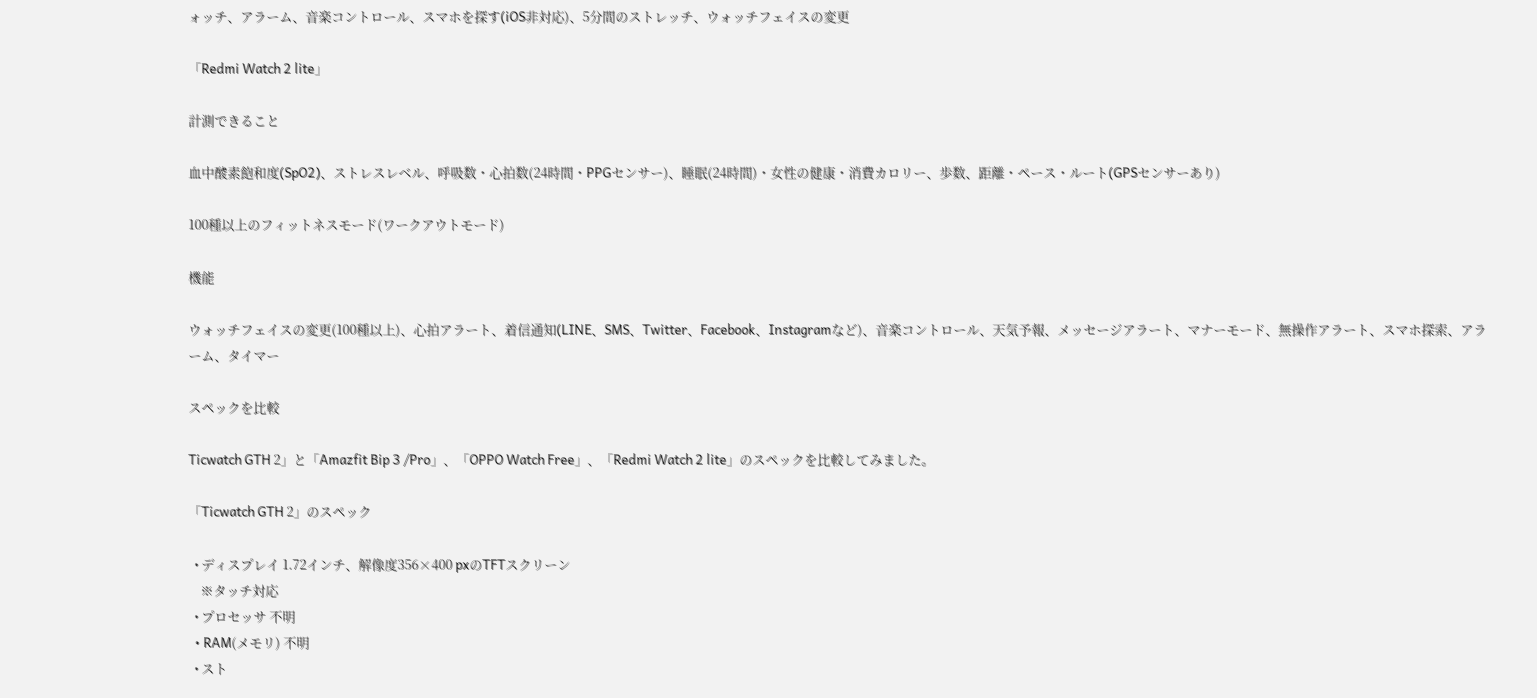ォッチ、アラーム、音楽コントロール、スマホを探す(iOS非対応)、5分間のストレッチ、ウォッチフェイスの変更

「Redmi Watch 2 lite」

計測できること

血中酸素飽和度(SpO2)、ストレスレベル、呼吸数・心拍数(24時間・PPGセンサー)、睡眠(24時間)・女性の健康・消費カロリー、歩数、距離・ペース・ルート(GPSセンサーあり)

100種以上のフィットネスモード(ワークアウトモード)

機能

ウォッチフェイスの変更(100種以上)、心拍アラート、着信通知(LINE、SMS、Twitter、Facebook、Instagramなど)、音楽コントロール、天気予報、メッセージアラート、マナーモード、無操作アラート、スマホ探索、アラーム、タイマー

スペックを比較

Ticwatch GTH 2」と「Amazfit Bip 3 /Pro」、「OPPO Watch Free」、「Redmi Watch 2 lite」のスペックを比較してみました。

「Ticwatch GTH 2」のスペック

  • ディスプレイ 1.72インチ、解像度356×400 pxのTFTスクリーン
    ※タッチ対応
  • プロセッサ 不明
  • RAM(メモリ) 不明
  • スト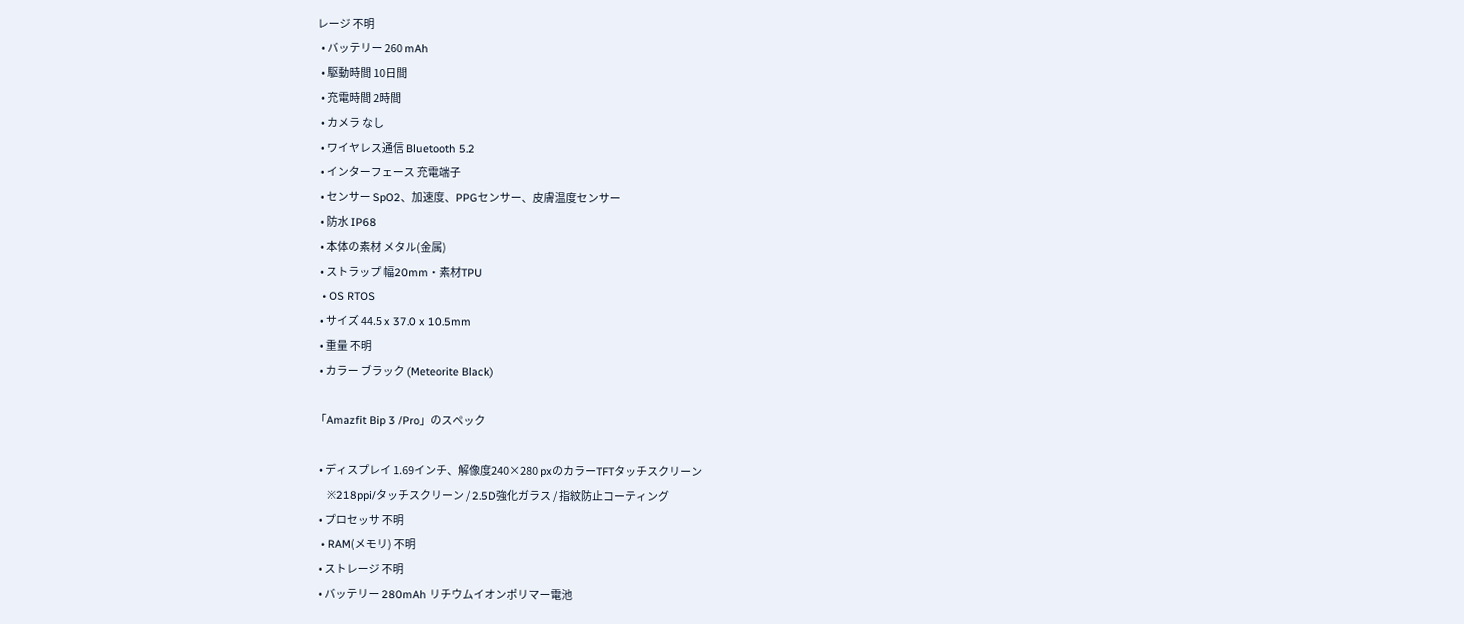レージ 不明
  • バッテリー 260 mAh
  • 駆動時間 10日間
  • 充電時間 2時間
  • カメラ なし
  • ワイヤレス通信 Bluetooth 5.2
  • インターフェース 充電端子
  • センサー SpO2、加速度、PPGセンサー、皮膚温度センサー
  • 防水 IP68
  • 本体の素材 メタル(金属)
  • ストラップ 幅20mm・素材TPU
  • OS RTOS
  • サイズ 44.5 x 37.0 x 10.5mm
  • 重量 不明
  • カラー ブラック (Meteorite Black)

「Amazfit Bip 3 /Pro」のスペック

  • ディスプレイ 1.69インチ、解像度240×280 pxのカラーTFTタッチスクリーン
    ※218ppi/タッチスクリーン / 2.5D強化ガラス / 指紋防止コーティング
  • プロセッサ 不明
  • RAM(メモリ) 不明
  • ストレージ 不明
  • バッテリー 280mAh リチウムイオンポリマー電池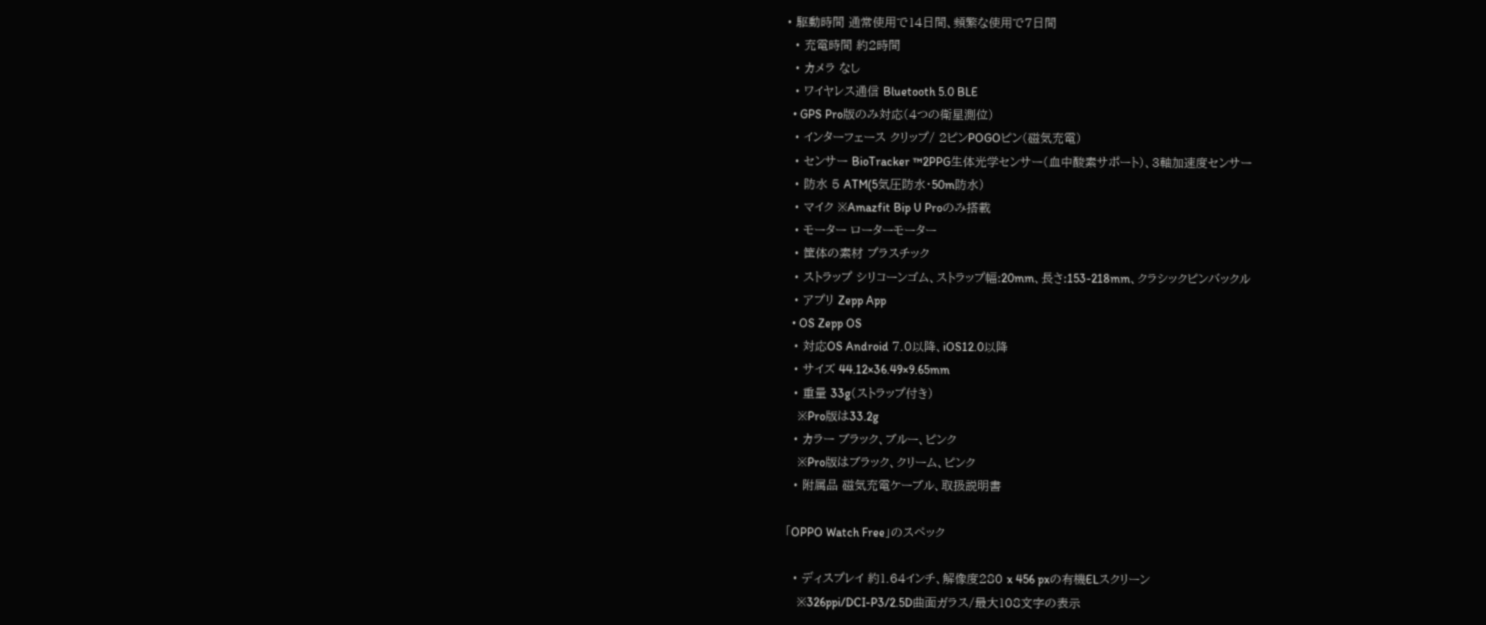• 駆動時間 通常使用で14日間、頻繁な使用で7日間
  • 充電時間 約2時間
  • カメラ なし
  • ワイヤレス通信 Bluetooth 5.0 BLE
  • GPS Pro版のみ対応(4つの衛星測位)
  • インターフェース クリップ/ 2ピンPOGOピン(磁気充電)
  • センサー BioTracker ™2PPG生体光学センサー(血中酸素サポート)、3軸加速度センサー
  • 防水 5 ATM(5気圧防水・50m防水)
  • マイク ※Amazfit Bip U Proのみ搭載
  • モーター ローターモーター
  • 筐体の素材 プラスチック
  • ストラップ シリコーンゴム、ストラップ幅:20mm、長さ:153-218mm、クラシックピンバックル
  • アプリ Zepp App
  • OS Zepp OS
  • 対応OS Android 7.0以降、iOS12.0以降
  • サイズ 44.12×36.49×9.65mm
  • 重量 33g(ストラップ付き)
    ※Pro版は33.2g
  • カラー ブラック、ブルー、ピンク
    ※Pro版はブラック、クリーム、ピンク
  • 附属品 磁気充電ケーブル、取扱説明書

「OPPO Watch Free」のスペック

  • ディスプレイ 約1.64インチ、解像度280 x 456 pxの有機ELスクリーン
    ※326ppi/DCI-P3/2.5D曲面ガラス/最大108文字の表示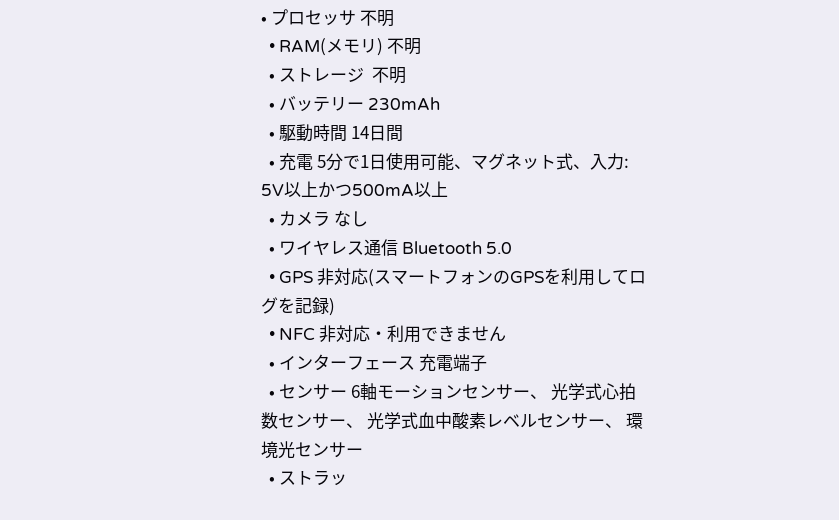• プロセッサ 不明
  • RAM(メモリ) 不明
  • ストレージ  不明
  • バッテリー 230mAh
  • 駆動時間 14日間
  • 充電 5分で1日使用可能、マグネット式、入力: 5V以上かつ500mA以上
  • カメラ なし
  • ワイヤレス通信 Bluetooth 5.0
  • GPS 非対応(スマートフォンのGPSを利用してログを記録)
  • NFC 非対応・利用できません
  • インターフェース 充電端子
  • センサー 6軸モーションセンサー、 光学式心拍数センサー、 光学式血中酸素レベルセンサー、 環境光センサー
  • ストラッ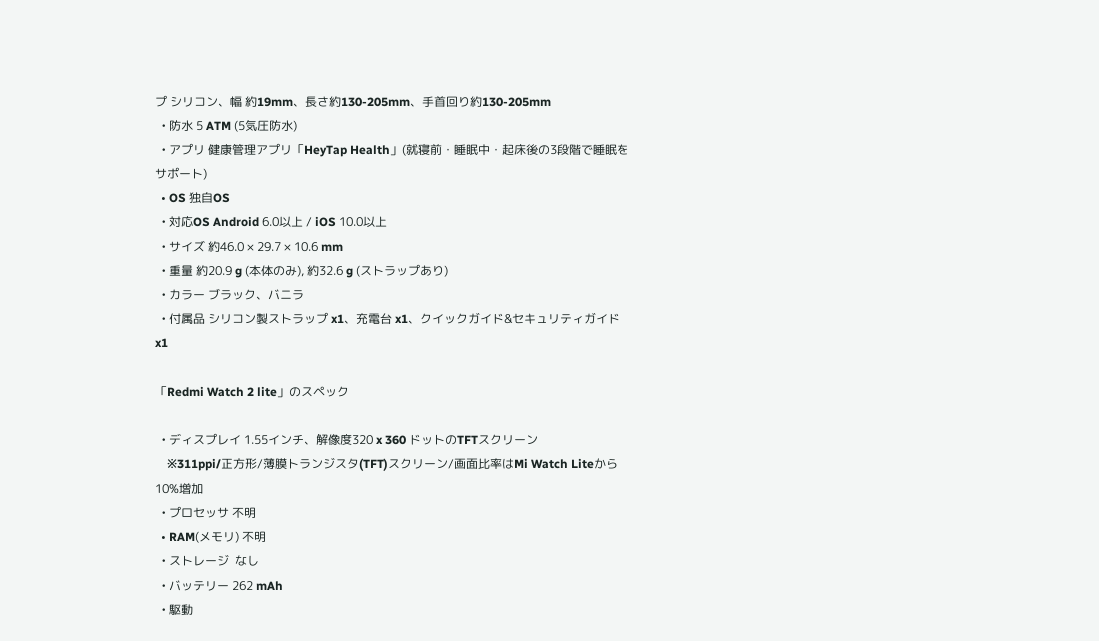プ シリコン、幅 約19mm、長さ約130-205mm、手首回り約130-205mm
  • 防水 5 ATM (5気圧防水)
  • アプリ 健康管理アプリ「HeyTap Health」(就寝前・睡眠中・起床後の3段階で睡眠をサポート)
  • OS 独自OS
  • 対応OS Android 6.0以上 / iOS 10.0以上
  • サイズ 約46.0 × 29.7 × 10.6 mm
  • 重量 約20.9 g (本体のみ), 約32.6 g (ストラップあり)
  • カラー ブラック、バニラ
  • 付属品 シリコン製ストラップ x1、充電台 x1、クイックガイド&セキュリティガイド x1

「Redmi Watch 2 lite」のスペック

  • ディスプレイ 1.55インチ、解像度320 x 360 ドットのTFTスクリーン
    ※311ppi/正方形/薄膜トランジスタ(TFT)スクリーン/画面比率はMi Watch Liteから10%増加
  • プロセッサ 不明
  • RAM(メモリ) 不明
  • ストレージ  なし
  • バッテリー 262 mAh
  • 駆動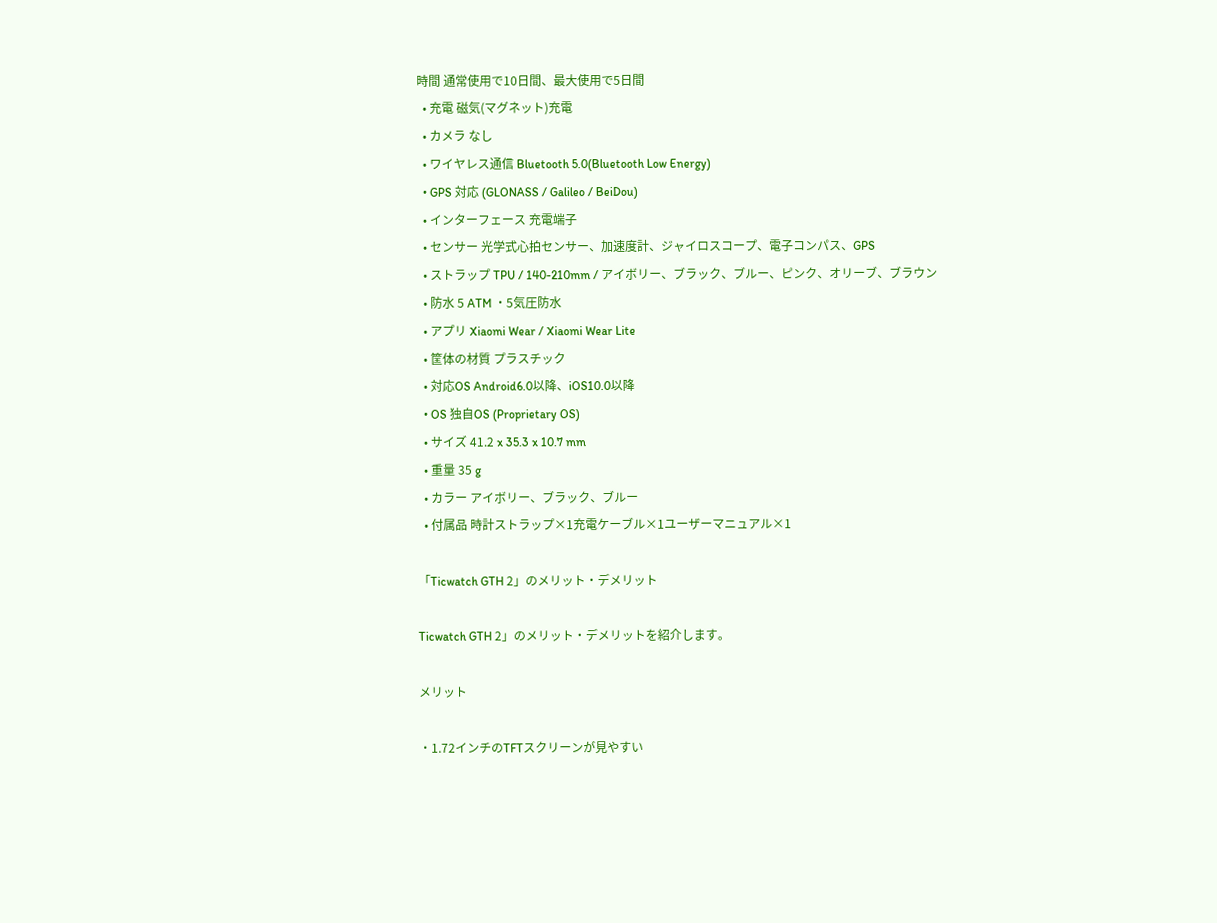時間 通常使用で10日間、最大使用で5日間
  • 充電 磁気(マグネット)充電
  • カメラ なし
  • ワイヤレス通信 Bluetooth 5.0(Bluetooth Low Energy)
  • GPS 対応 (GLONASS / Galileo / BeiDou)
  • インターフェース 充電端子
  • センサー 光学式心拍センサー、加速度計、ジャイロスコープ、電子コンパス、GPS
  • ストラップ TPU / 140-210mm / アイボリー、ブラック、ブルー、ピンク、オリーブ、ブラウン
  • 防水 5 ATM ・5気圧防水
  • アプリ Xiaomi Wear / Xiaomi Wear Lite
  • 筐体の材質 プラスチック
  • 対応OS Android6.0以降、iOS10.0以降
  • OS 独自OS (Proprietary OS)
  • サイズ 41.2 x 35.3 x 10.7 mm
  • 重量 35 g
  • カラー アイボリー、ブラック、ブルー
  • 付属品 時計ストラップ×1充電ケーブル×1ユーザーマニュアル×1

「Ticwatch GTH 2」のメリット・デメリット

Ticwatch GTH 2」のメリット・デメリットを紹介します。

メリット

・1.72インチのTFTスクリーンが見やすい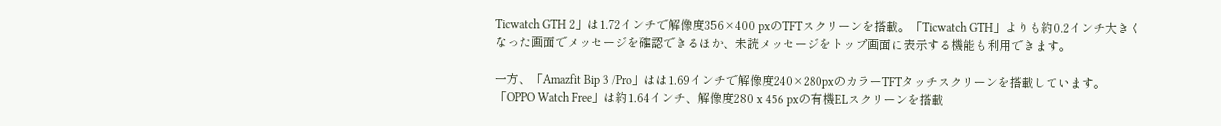Ticwatch GTH 2」は1.72インチで解像度356×400 pxのTFTスクリーンを搭載。「Ticwatch GTH」よりも約0.2インチ大きくなった画面でメッセージを確認できるほか、未読メッセージをトップ画面に表示する機能も利用できます。

一方、「Amazfit Bip 3 /Pro」はは1.69インチで解像度240×280pxのカラーTFTタッチスクリーンを搭載しています。「OPPO Watch Free」は約1.64インチ、解像度280 x 456 pxの有機ELスクリーンを搭載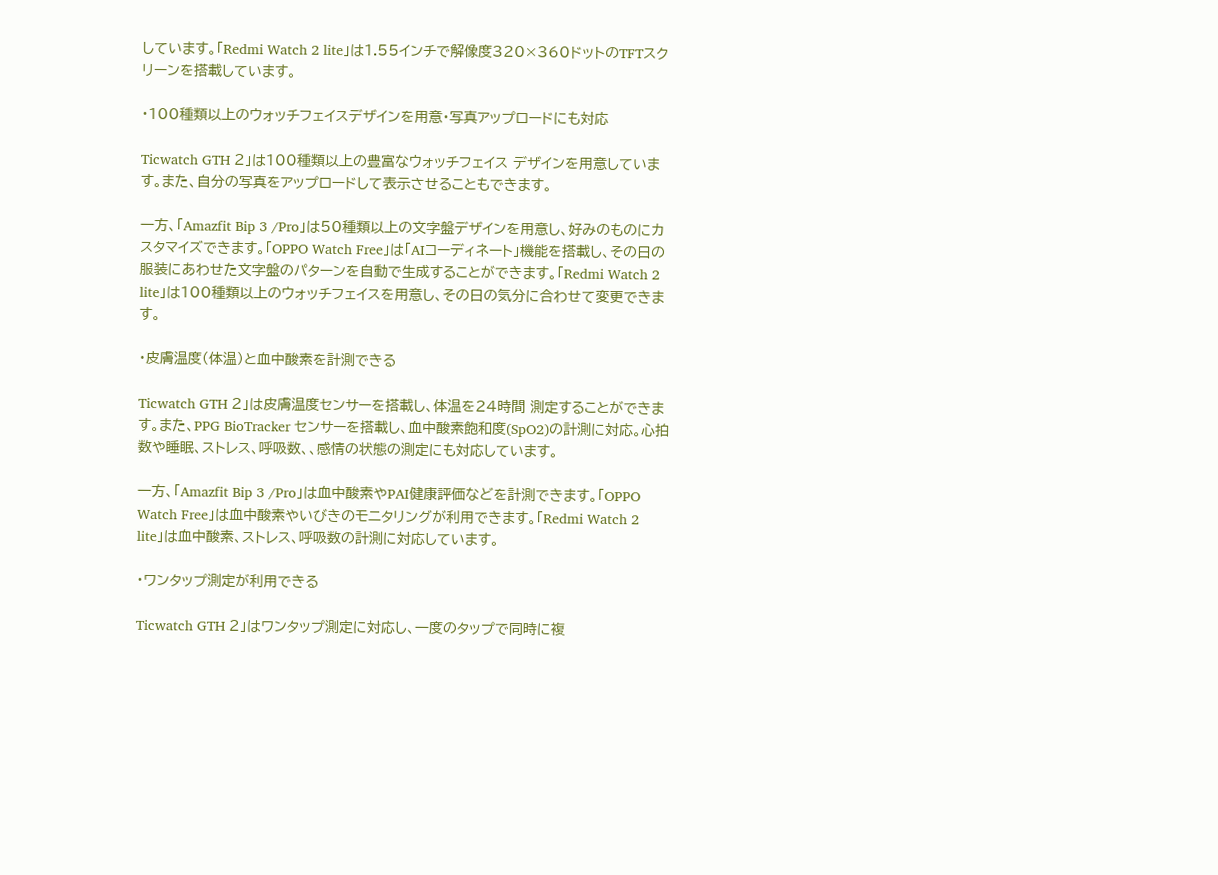しています。「Redmi Watch 2 lite」は1.55インチで解像度320×360ドットのTFTスクリーンを搭載しています。

・100種類以上のウォッチフェイスデザインを用意・写真アップロードにも対応

Ticwatch GTH 2」は100種類以上の豊富なウォッチフェイス デザインを用意しています。また、自分の写真をアップロードして表示させることもできます。

一方、「Amazfit Bip 3 /Pro」は50種類以上の文字盤デザインを用意し、好みのものにカスタマイズできます。「OPPO Watch Free」は「AIコーディネート」機能を搭載し、その日の服装にあわせた文字盤のパターンを自動で生成することができます。「Redmi Watch 2 lite」は100種類以上のウォッチフェイスを用意し、その日の気分に合わせて変更できます。

・皮膚温度(体温)と血中酸素を計測できる

Ticwatch GTH 2」は皮膚温度センサーを搭載し、体温を24時間 測定することができます。また、PPG BioTracker センサーを搭載し、血中酸素飽和度(SpO2)の計測に対応。心拍数や睡眠、ストレス、呼吸数、、感情の状態の測定にも対応しています。

一方、「Amazfit Bip 3 /Pro」は血中酸素やPAI健康評価などを計測できます。「OPPO Watch Free」は血中酸素やいびきのモニタリングが利用できます。「Redmi Watch 2 lite」は血中酸素、ストレス、呼吸数の計測に対応しています。

・ワンタップ測定が利用できる

Ticwatch GTH 2」はワンタップ測定に対応し、一度のタップで同時に複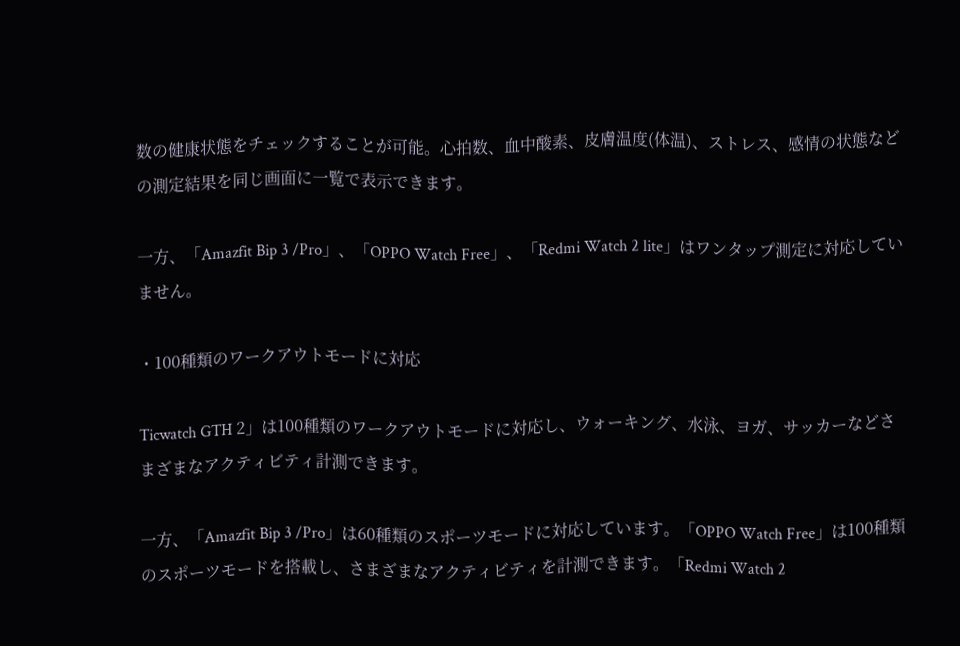数の健康状態をチェックすることが可能。心拍数、血中酸素、皮膚温度(体温)、ストレス、感情の状態などの測定結果を同じ画面に一覧で表示できます。

一方、「Amazfit Bip 3 /Pro」、「OPPO Watch Free」、「Redmi Watch 2 lite」はワンタップ測定に対応していません。

・100種類のワークアウトモードに対応

Ticwatch GTH 2」は100種類のワークアウトモードに対応し、ウォーキング、水泳、ヨガ、サッカーなどさまざまなアクティビティ計測できます。

一方、「Amazfit Bip 3 /Pro」は60種類のスポーツモードに対応しています。「OPPO Watch Free」は100種類のスポーツモードを搭載し、さまざまなアクティビティを計測できます。「Redmi Watch 2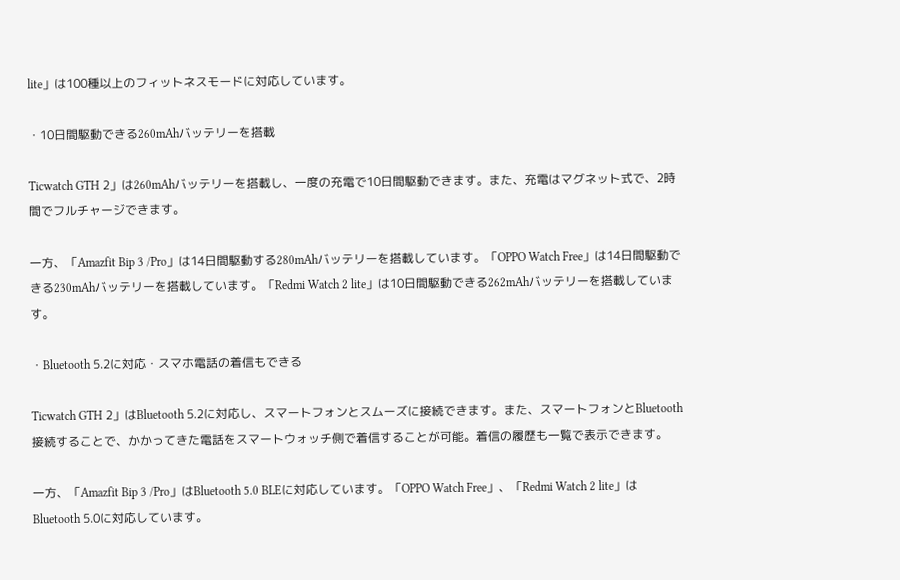lite」は100種以上のフィットネスモードに対応しています。

・10日間駆動できる260mAhバッテリーを搭載

Ticwatch GTH 2」は260mAhバッテリーを搭載し、一度の充電で10日間駆動できます。また、充電はマグネット式で、2時間でフルチャージできます。

一方、「Amazfit Bip 3 /Pro」は14日間駆動する280mAhバッテリーを搭載しています。「OPPO Watch Free」は14日間駆動できる230mAhバッテリーを搭載しています。「Redmi Watch 2 lite」は10日間駆動できる262mAhバッテリーを搭載しています。

・Bluetooth 5.2に対応・スマホ電話の着信もできる

Ticwatch GTH 2」はBluetooth 5.2に対応し、スマートフォンとスムーズに接続できます。また、スマートフォンとBluetooth接続することで、かかってきた電話をスマートウォッチ側で着信することが可能。着信の履歴も一覧で表示できます。

一方、「Amazfit Bip 3 /Pro」はBluetooth 5.0 BLEに対応しています。「OPPO Watch Free」、「Redmi Watch 2 lite」はBluetooth 5.0に対応しています。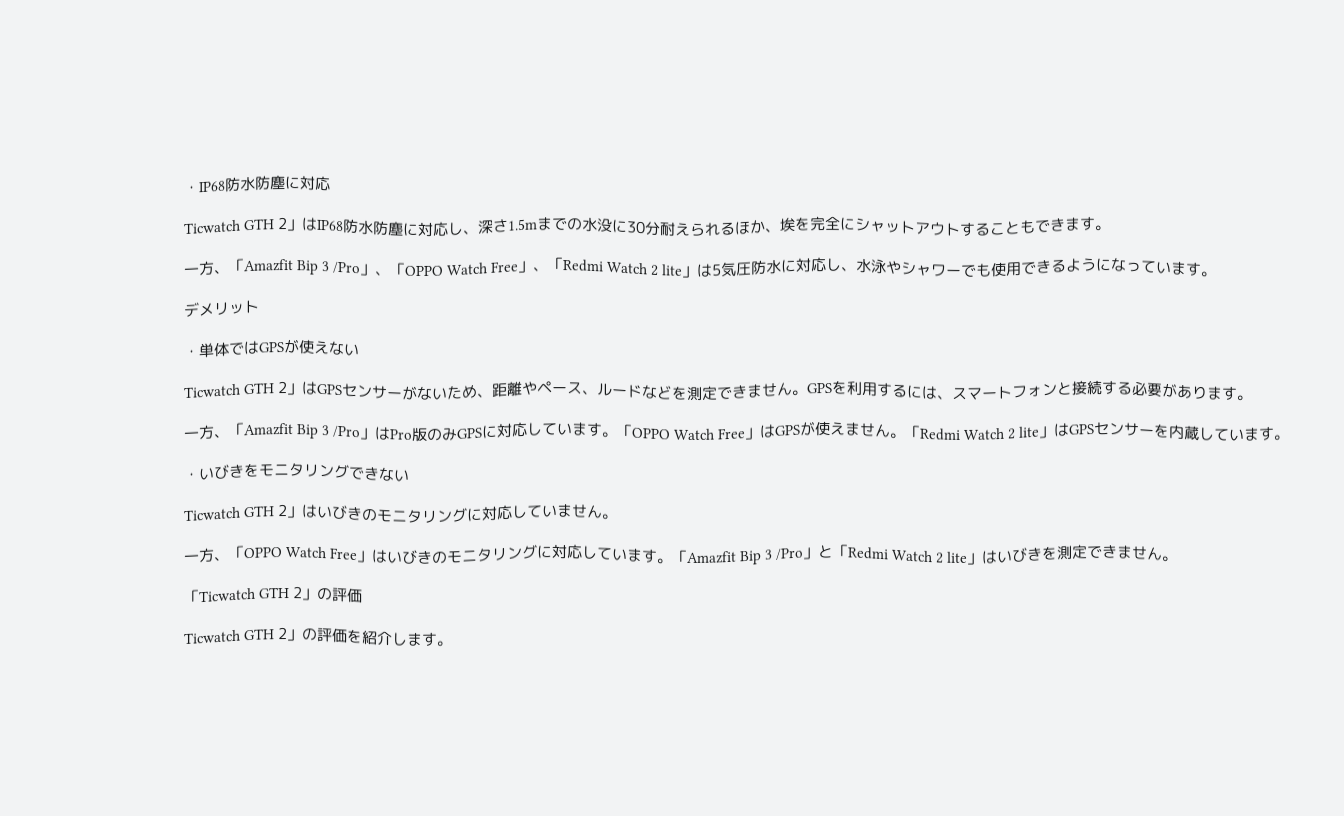・IP68防水防塵に対応

Ticwatch GTH 2」はIP68防水防塵に対応し、深さ1.5mまでの水没に30分耐えられるほか、埃を完全にシャットアウトすることもできます。

一方、「Amazfit Bip 3 /Pro」、「OPPO Watch Free」、「Redmi Watch 2 lite」は5気圧防水に対応し、水泳やシャワーでも使用できるようになっています。

デメリット

・単体ではGPSが使えない

Ticwatch GTH 2」はGPSセンサーがないため、距離やペース、ルードなどを測定できません。GPSを利用するには、スマートフォンと接続する必要があります。

一方、「Amazfit Bip 3 /Pro」はPro版のみGPSに対応しています。「OPPO Watch Free」はGPSが使えません。「Redmi Watch 2 lite」はGPSセンサーを内蔵しています。

・いびきをモニタリングできない

Ticwatch GTH 2」はいびきのモニタリングに対応していません。

一方、「OPPO Watch Free」はいびきのモニタリングに対応しています。「Amazfit Bip 3 /Pro」と「Redmi Watch 2 lite」はいびきを測定できません。

「Ticwatch GTH 2」の評価

Ticwatch GTH 2」の評価を紹介します。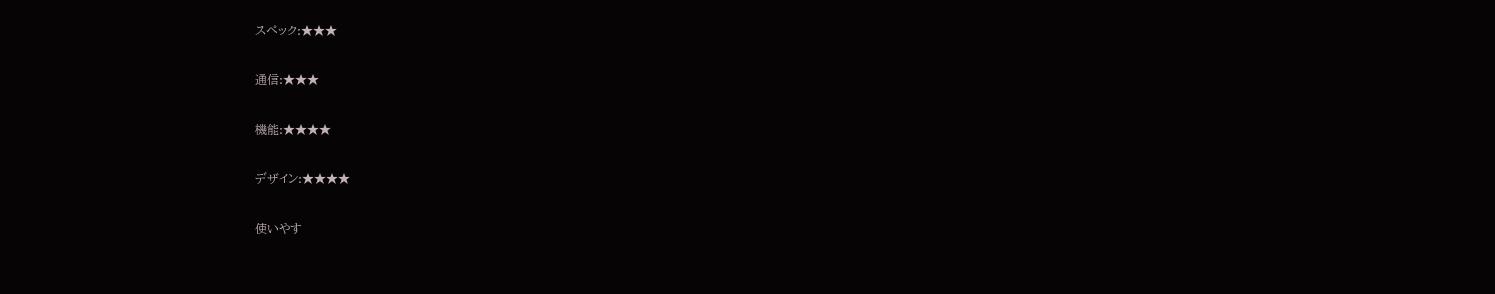スペック:★★★

通信:★★★

機能:★★★★

デザイン:★★★★

使いやす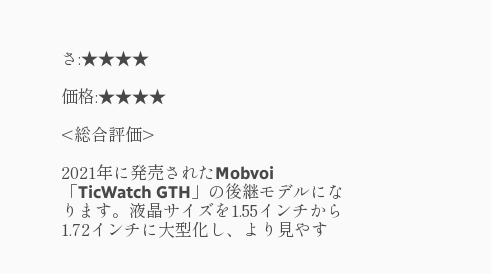さ:★★★★

価格:★★★★

<総合評価>

2021年に発売されたMobvoi「TicWatch GTH」の後継モデルになります。液晶サイズを1.55インチから1.72インチに大型化し、より見やす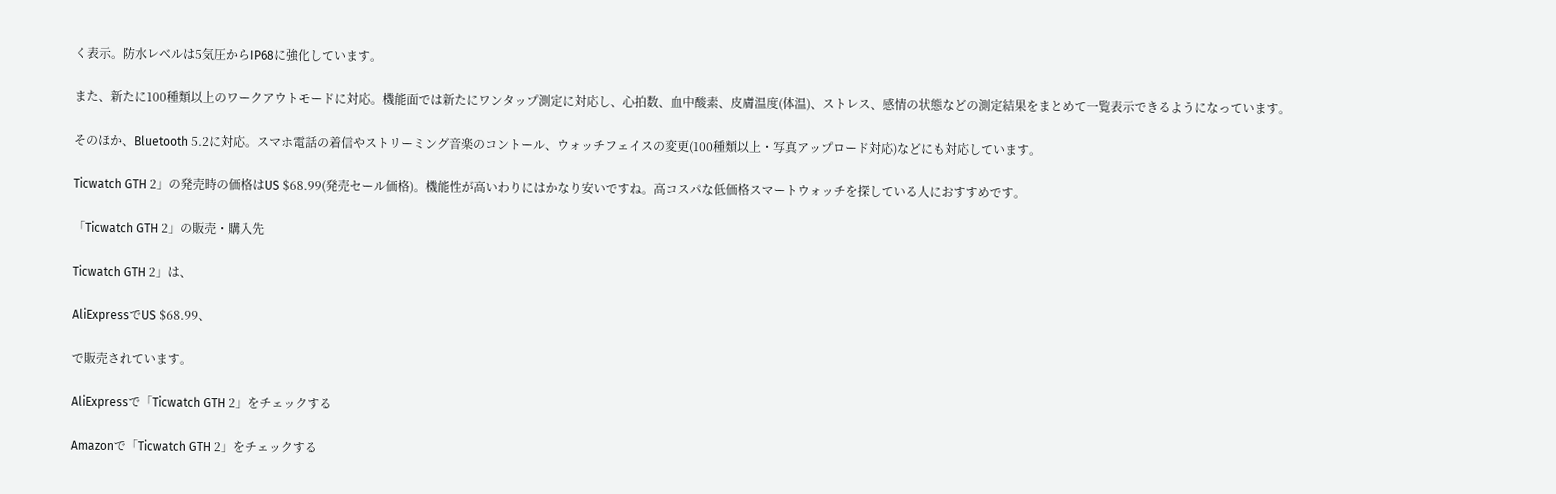く表示。防水レベルは5気圧からIP68に強化しています。

また、新たに100種類以上のワークアウトモードに対応。機能面では新たにワンタップ測定に対応し、心拍数、血中酸素、皮膚温度(体温)、ストレス、感情の状態などの測定結果をまとめて一覧表示できるようになっています。

そのほか、Bluetooth 5.2に対応。スマホ電話の着信やストリーミング音楽のコントール、ウォッチフェイスの変更(100種類以上・写真アップロード対応)などにも対応しています。

Ticwatch GTH 2」の発売時の価格はUS $68.99(発売セール価格)。機能性が高いわりにはかなり安いですね。高コスパな低価格スマートウォッチを探している人におすすめです。

「Ticwatch GTH 2」の販売・購入先

Ticwatch GTH 2」は、

AliExpressでUS $68.99、

で販売されています。

AliExpressで「Ticwatch GTH 2」をチェックする

Amazonで「Ticwatch GTH 2」をチェックする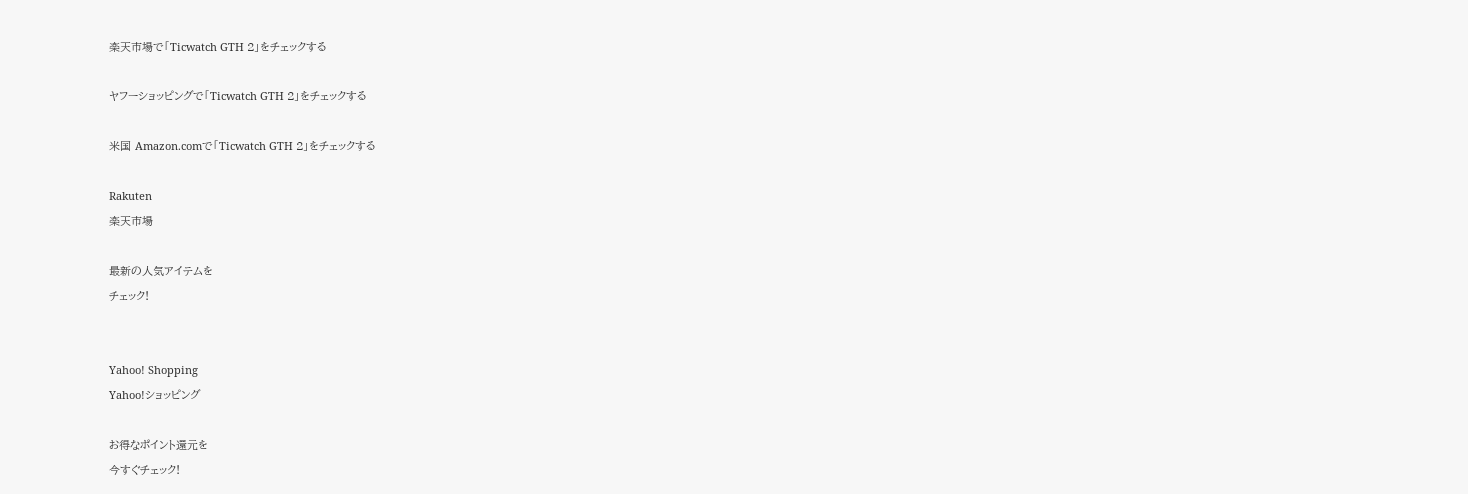楽天市場で「Ticwatch GTH 2」をチェックする

ヤフーショッピングで「Ticwatch GTH 2」をチェックする

米国 Amazon.comで「Ticwatch GTH 2」をチェックする

Rakuten
楽天市場

最新の人気アイテムを
チェック!


Yahoo! Shopping
Yahoo!ショッピング

お得なポイント還元を
今すぐチェック!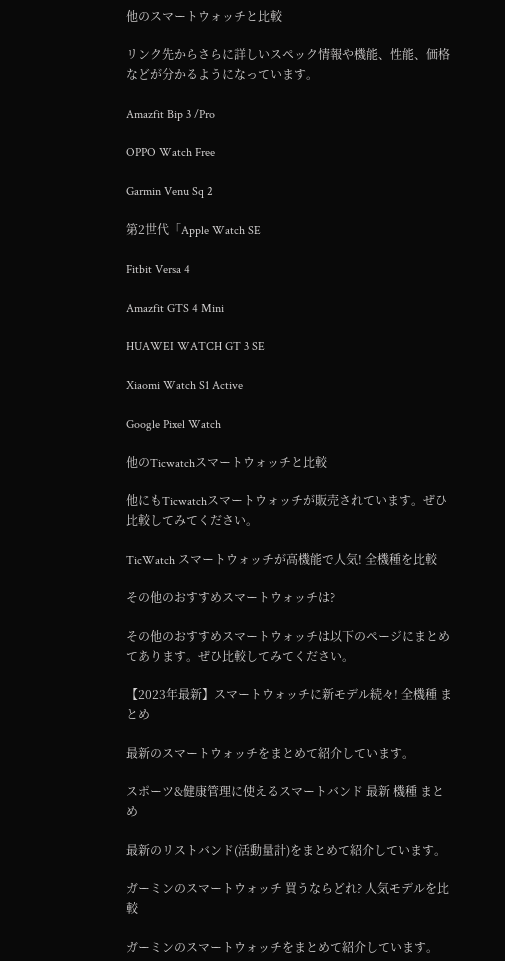他のスマートウォッチと比較

リンク先からさらに詳しいスペック情報や機能、性能、価格などが分かるようになっています。

Amazfit Bip 3 /Pro

OPPO Watch Free

Garmin Venu Sq 2

第2世代「Apple Watch SE

Fitbit Versa 4

Amazfit GTS 4 Mini

HUAWEI WATCH GT 3 SE

Xiaomi Watch S1 Active

Google Pixel Watch

他のTicwatchスマートウォッチと比較

他にもTicwatchスマートウォッチが販売されています。ぜひ比較してみてください。

TicWatch スマートウォッチが高機能で人気! 全機種を比較

その他のおすすめスマートウォッチは?

その他のおすすめスマートウォッチは以下のページにまとめてあります。ぜひ比較してみてください。

【2023年最新】スマートウォッチに新モデル続々! 全機種 まとめ

最新のスマートウォッチをまとめて紹介しています。

スポーツ&健康管理に使えるスマートバンド 最新 機種 まとめ

最新のリストバンド(活動量計)をまとめて紹介しています。

ガーミンのスマートウォッチ 買うならどれ? 人気モデルを比較

ガーミンのスマートウォッチをまとめて紹介しています。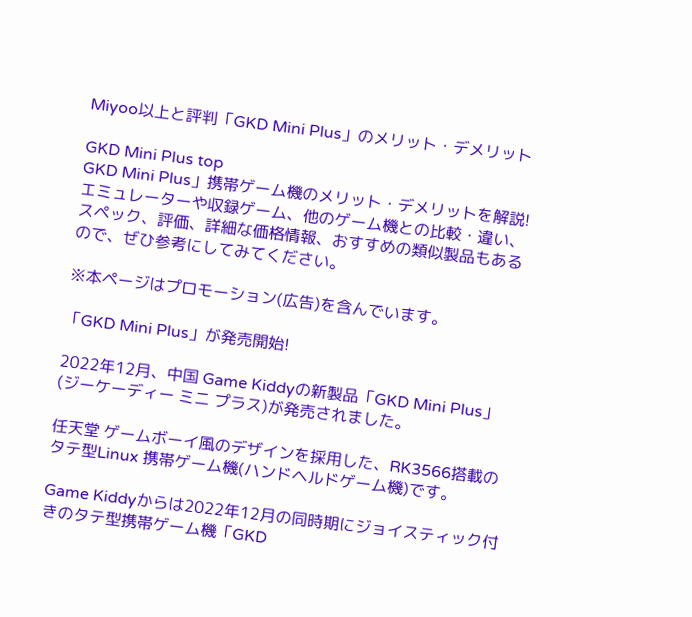Miyoo以上と評判「GKD Mini Plus」のメリット・デメリット

GKD Mini Plus top
GKD Mini Plus」携帯ゲーム機のメリット・デメリットを解説!エミュレーターや収録ゲーム、他のゲーム機との比較・違い、スペック、評価、詳細な価格情報、おすすめの類似製品もあるので、ぜひ参考にしてみてください。

※本ページはプロモーション(広告)を含んでいます。

「GKD Mini Plus」が発売開始!

2022年12月、中国 Game Kiddyの新製品「GKD Mini Plus」(ジーケーディー ミニ プラス)が発売されました。

任天堂 ゲームボーイ風のデザインを採用した、RK3566搭載のタテ型Linux 携帯ゲーム機(ハンドヘルドゲーム機)です。

Game Kiddyからは2022年12月の同時期にジョイスティック付きのタテ型携帯ゲーム機「GKD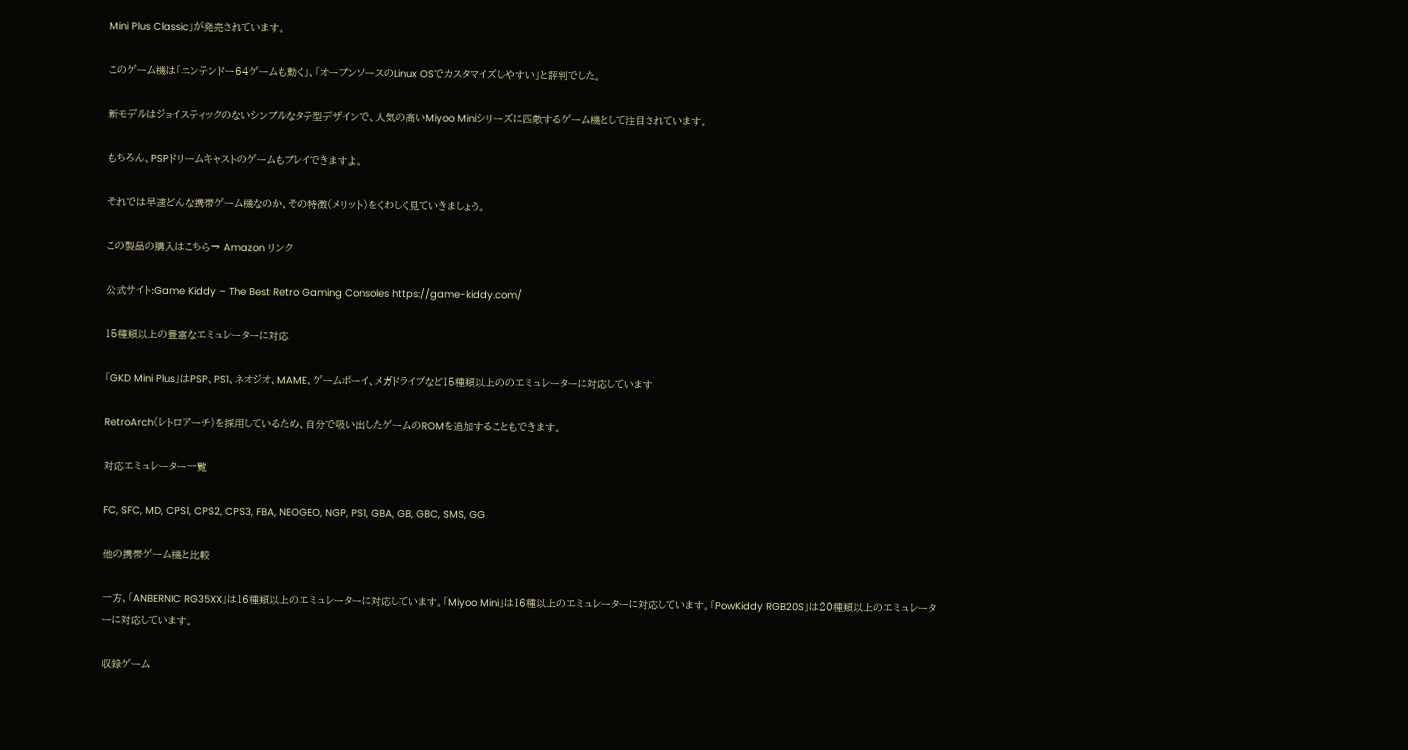Mini Plus Classic」が発売されています。

このゲーム機は「ニンテンドー64ゲームも動く」、「オープンソースのLinux OSでカスタマイズしやすい」と評判でした。

新モデルはジョイスティックのないシンプルなタテ型デザインで、人気の高いMiyoo Miniシリーズに匹敵するゲーム機として注目されています。

もちろん、PSPドリームキャストのゲームもプレイできますよ。

それでは早速どんな携帯ゲーム機なのか、その特徴(メリット)をくわしく見ていきましょう。

この製品の購入はこちら→ Amazon リンク

公式サイト:Game Kiddy – The Best Retro Gaming Consoles https://game-kiddy.com/

15種類以上の豊富なエミュレーターに対応

「GKD Mini Plus」はPSP、PS1、ネオジオ、MAME、ゲームボーイ、メガドライブなど15種類以上ののエミュレーターに対応しています

RetroArch(レトロアーチ)を採用しているため、自分で吸い出したゲームのROMを追加することもできます。

対応エミュレーター一覧

FC, SFC, MD, CPS1, CPS2, CPS3, FBA, NEOGEO, NGP, PS1, GBA, GB, GBC, SMS, GG

他の携帯ゲーム機と比較

一方、「ANBERNIC RG35XX」は16種類以上のエミュレーターに対応しています。「Miyoo Mini」は16種以上のエミュレーターに対応しています。「PowKiddy RGB20S」は20種類以上のエミュレーターに対応しています。

収録ゲーム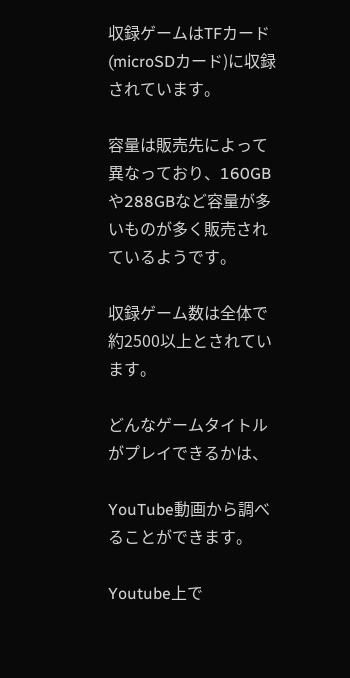収録ゲームはTFカード(microSDカード)に収録されています。

容量は販売先によって異なっており、160GBや288GBなど容量が多いものが多く販売されているようです。

収録ゲーム数は全体で約2500以上とされています。

どんなゲームタイトルがプレイできるかは、

YouTube動画から調べることができます。

Youtube上で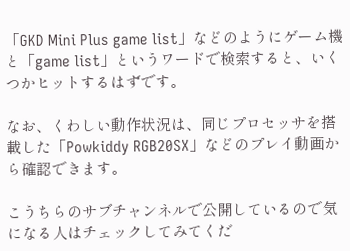「GKD Mini Plus game list」などのようにゲーム機と「game list」というワードで検索すると、いくつかヒットするはずです。

なお、くわしい動作状況は、同じプロセッサを搭載した「Powkiddy RGB20SX」などのプレイ動画から確認できます。

こうちらのサブチャンネルで公開しているので気になる人はチェックしてみてくだ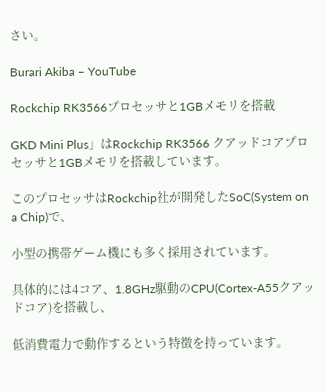さい。

Burari Akiba – YouTube

Rockchip RK3566プロセッサと1GBメモリを搭載

GKD Mini Plus」はRockchip RK3566 クアッドコアプロセッサと1GBメモリを搭載しています。

このプロセッサはRockchip社が開発したSoC(System on a Chip)で、

小型の携帯ゲーム機にも多く採用されています。

具体的には4コア、1.8GHz駆動のCPU(Cortex-A55クアッドコア)を搭載し、

低消費電力で動作するという特徴を持っています。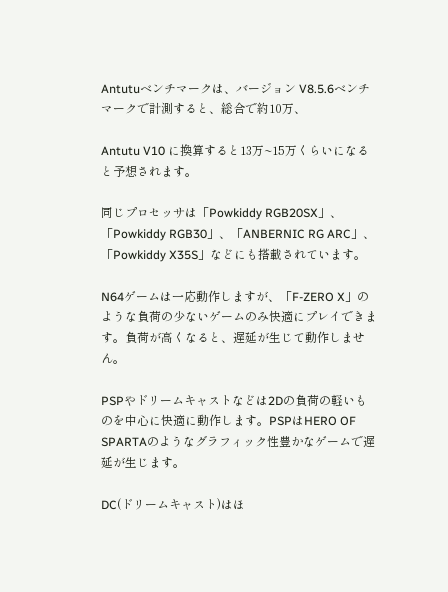Antutuベンチマークは、バージョン V8.5.6ベンチマークで計測すると、総合で約10万、

Antutu V10 に換算すると13万~15万くらいになると予想されます。

同じプロセッサは「Powkiddy RGB20SX」、「Powkiddy RGB30」、「ANBERNIC RG ARC」、「Powkiddy X35S」などにも搭載されています。

N64ゲームは一応動作しますが、「F-ZERO X」のような負荷の少ないゲームのみ快適にプレイできます。負荷が高くなると、遅延が生じて動作しません。

PSPやドリームキャストなどは2Dの負荷の軽いものを中心に快適に動作します。PSPはHERO OF SPARTAのようなグラフィック性豊かなゲームで遅延が生じます。

DC(ドリームキャスト)はほ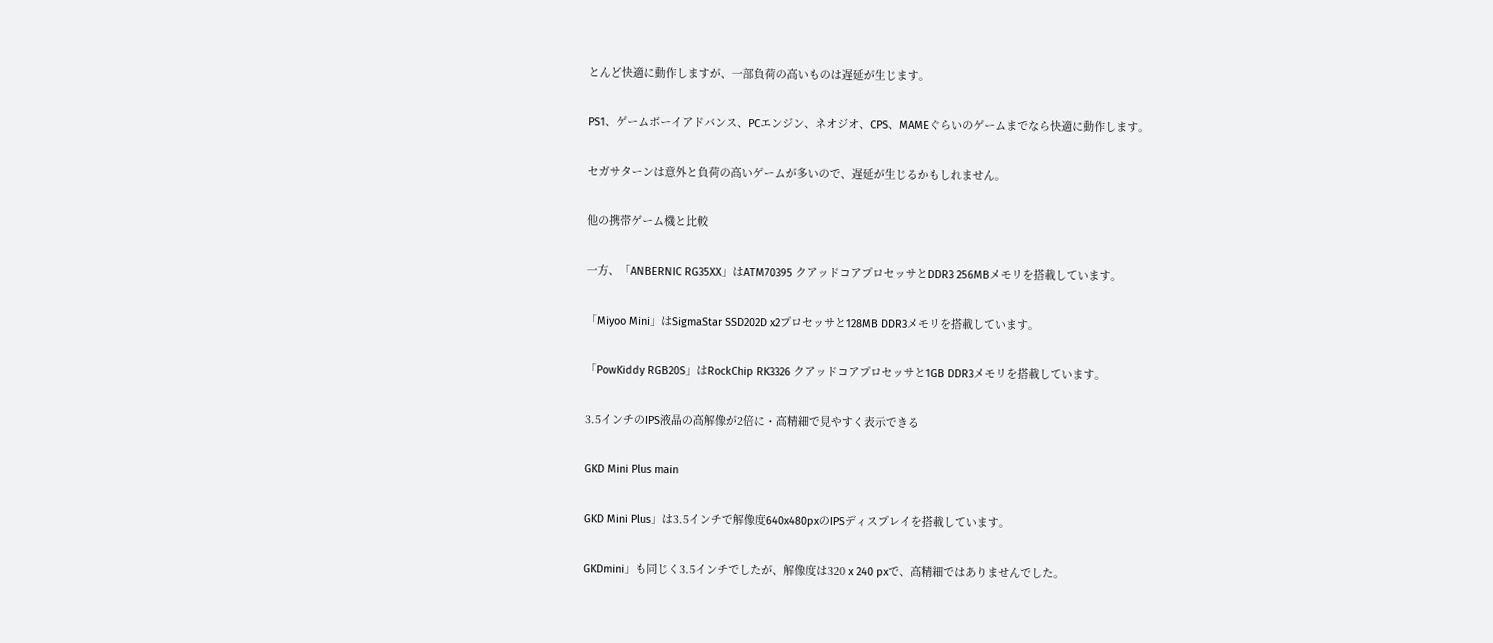とんど快適に動作しますが、一部負荷の高いものは遅延が生じます。

PS1、ゲームボーイアドバンス、PCエンジン、ネオジオ、CPS、MAMEぐらいのゲームまでなら快適に動作します。

セガサターンは意外と負荷の高いゲームが多いので、遅延が生じるかもしれません。

他の携帯ゲーム機と比較

一方、「ANBERNIC RG35XX」はATM70395 クアッドコアプロセッサとDDR3 256MBメモリを搭載しています。

「Miyoo Mini」はSigmaStar SSD202D x2プロセッサと128MB DDR3メモリを搭載しています。

「PowKiddy RGB20S」はRockChip RK3326 クアッドコアプロセッサと1GB DDR3メモリを搭載しています。

3.5インチのIPS液晶の高解像が2倍に・高精細で見やすく表示できる

GKD Mini Plus main

GKD Mini Plus」は3.5インチで解像度640x480pxのIPSディスプレイを搭載しています。

GKDmini」も同じく3.5インチでしたが、解像度は320 x 240 pxで、高精細ではありませんでした。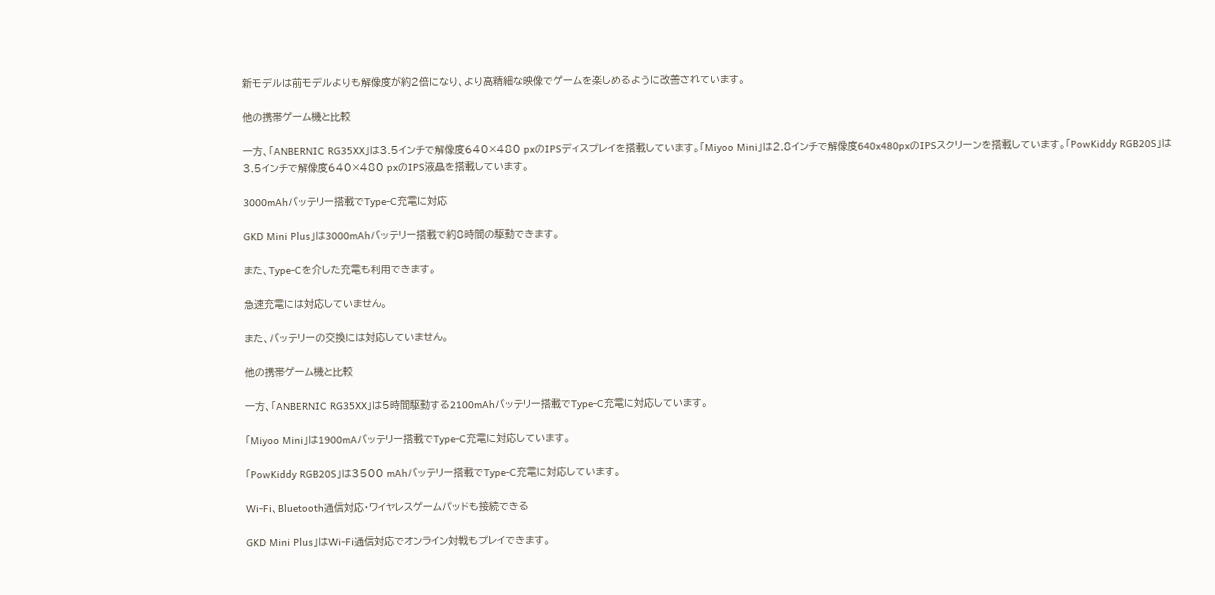新モデルは前モデルよりも解像度が約2倍になり、より高精細な映像でゲームを楽しめるように改善されています。

他の携帯ゲーム機と比較

一方、「ANBERNIC RG35XX」は3.5インチで解像度640×480 pxのIPSディスプレイを搭載しています。「Miyoo Mini」は2.8インチで解像度640x480pxのIPSスクリーンを搭載しています。「PowKiddy RGB20S」は3.5インチで解像度640×480 pxのIPS液晶を搭載しています。

3000mAhバッテリー搭載でType-C充電に対応

GKD Mini Plus」は3000mAhバッテリー搭載で約8時間の駆動できます。

また、Type-Cを介した充電も利用できます。

急速充電には対応していません。

また、バッテリーの交換には対応していません。

他の携帯ゲーム機と比較

一方、「ANBERNIC RG35XX」は5時間駆動する2100mAhバッテリー搭載でType-C充電に対応しています。

「Miyoo Mini」は1900mAバッテリー搭載でType-C充電に対応しています。

「PowKiddy RGB20S」は3500 mAhバッテリー搭載でType-C充電に対応しています。

Wi-Fi、Bluetooth通信対応・ワイヤレスゲームパッドも接続できる

GKD Mini Plus」はWi-Fi通信対応でオンライン対戦もプレイできます。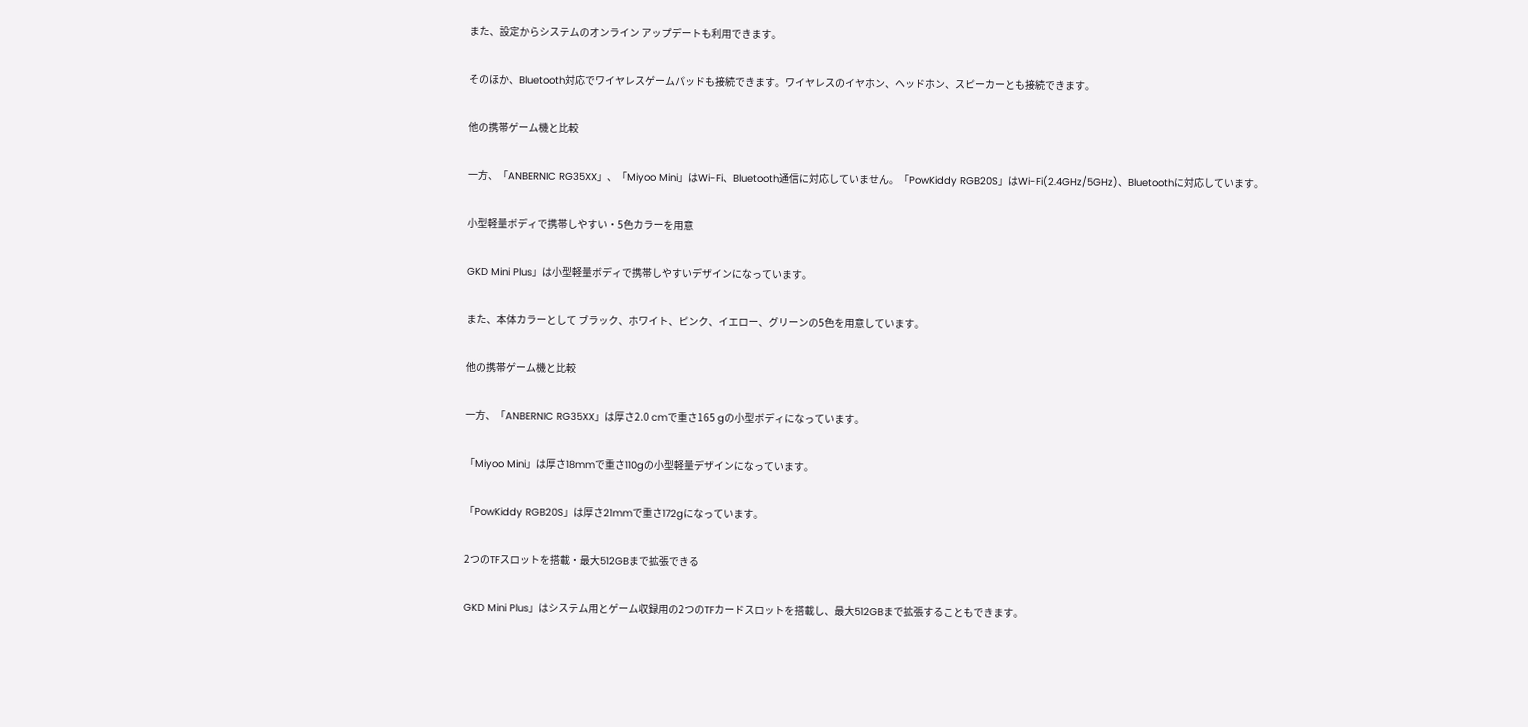また、設定からシステムのオンライン アップデートも利用できます。

そのほか、Bluetooth対応でワイヤレスゲームパッドも接続できます。ワイヤレスのイヤホン、ヘッドホン、スピーカーとも接続できます。

他の携帯ゲーム機と比較

一方、「ANBERNIC RG35XX」、「Miyoo Mini」はWi-Fi、Bluetooth通信に対応していません。「PowKiddy RGB20S」はWi-Fi(2.4GHz/5GHz)、Bluetoothに対応しています。

小型軽量ボディで携帯しやすい・5色カラーを用意

GKD Mini Plus」は小型軽量ボディで携帯しやすいデザインになっています。

また、本体カラーとして ブラック、ホワイト、ピンク、イエロー、グリーンの5色を用意しています。

他の携帯ゲーム機と比較

一方、「ANBERNIC RG35XX」は厚さ2.0 cmで重さ165 gの小型ボディになっています。

「Miyoo Mini」は厚さ18mmで重さ110gの小型軽量デザインになっています。

「PowKiddy RGB20S」は厚さ21mmで重さ172gになっています。

2つのTFスロットを搭載・最大512GBまで拡張できる

GKD Mini Plus」はシステム用とゲーム収録用の2つのTFカードスロットを搭載し、最大512GBまで拡張することもできます。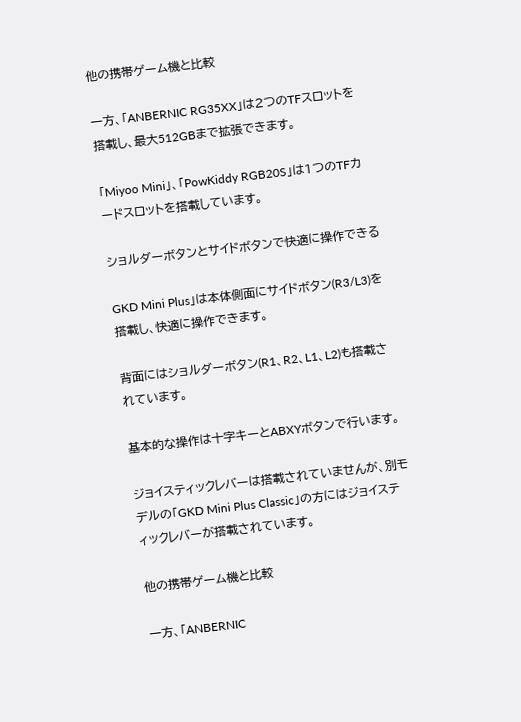他の携帯ゲーム機と比較

一方、「ANBERNIC RG35XX」は2つのTFスロットを搭載し、最大512GBまで拡張できます。

「Miyoo Mini」、「PowKiddy RGB20S」は1つのTFカードスロットを搭載しています。

ショルダーボタンとサイドボタンで快適に操作できる

GKD Mini Plus」は本体側面にサイドボタン(R3/L3)を搭載し、快適に操作できます。

背面にはショルダーボタン(R1、R2、L1、L2)も搭載されています。

基本的な操作は十字キーとABXYボタンで行います。

ジョイスティックレバーは搭載されていませんが、別モデルの「GKD Mini Plus Classic」の方にはジョイスティックレバーが搭載されています。

他の携帯ゲーム機と比較

一方、「ANBERNIC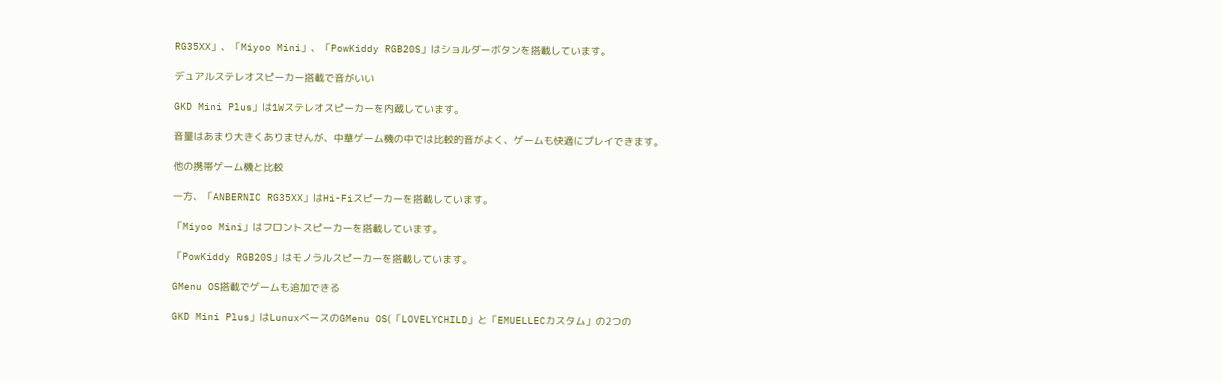RG35XX」、「Miyoo Mini」、「PowKiddy RGB20S」はショルダーボタンを搭載しています。

デュアルステレオスピーカー搭載で音がいい

GKD Mini Plus」は1Wステレオスピーカーを内蔵しています。

音量はあまり大きくありませんが、中華ゲーム機の中では比較的音がよく、ゲームも快適にプレイできます。

他の携帯ゲーム機と比較

一方、「ANBERNIC RG35XX」はHi-Fiスピーカーを搭載しています。

「Miyoo Mini」はフロントスピーカーを搭載しています。

「PowKiddy RGB20S」はモノラルスピーカーを搭載しています。

GMenu OS搭載でゲームも追加できる

GKD Mini Plus」はLunuxベースのGMenu OS(「LOVELYCHILD」と「EMUELLECカスタム」の2つの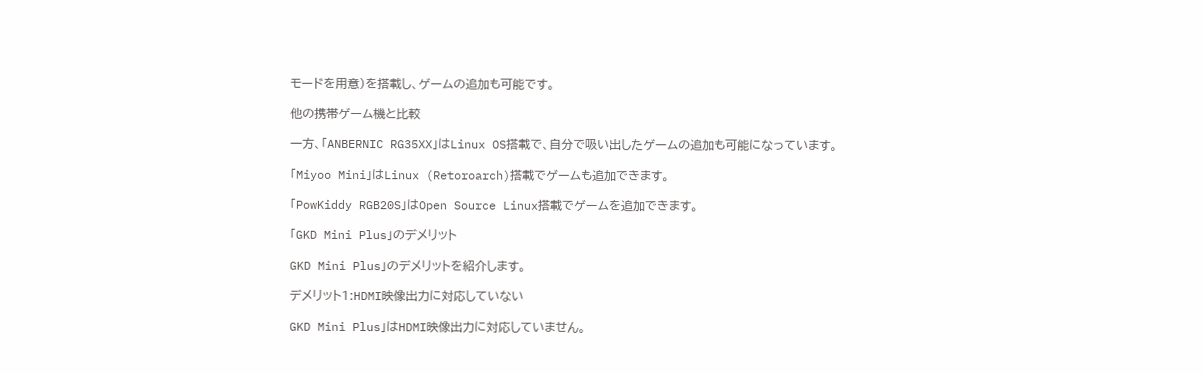モードを用意)を搭載し、ゲームの追加も可能です。

他の携帯ゲーム機と比較

一方、「ANBERNIC RG35XX」はLinux OS搭載で、自分で吸い出したゲームの追加も可能になっています。

「Miyoo Mini」はLinux (Retoroarch)搭載でゲームも追加できます。

「PowKiddy RGB20S」はOpen Source Linux搭載でゲームを追加できます。

「GKD Mini Plus」のデメリット

GKD Mini Plus」のデメリットを紹介します。

デメリット1:HDMI映像出力に対応していない

GKD Mini Plus」はHDMI映像出力に対応していません。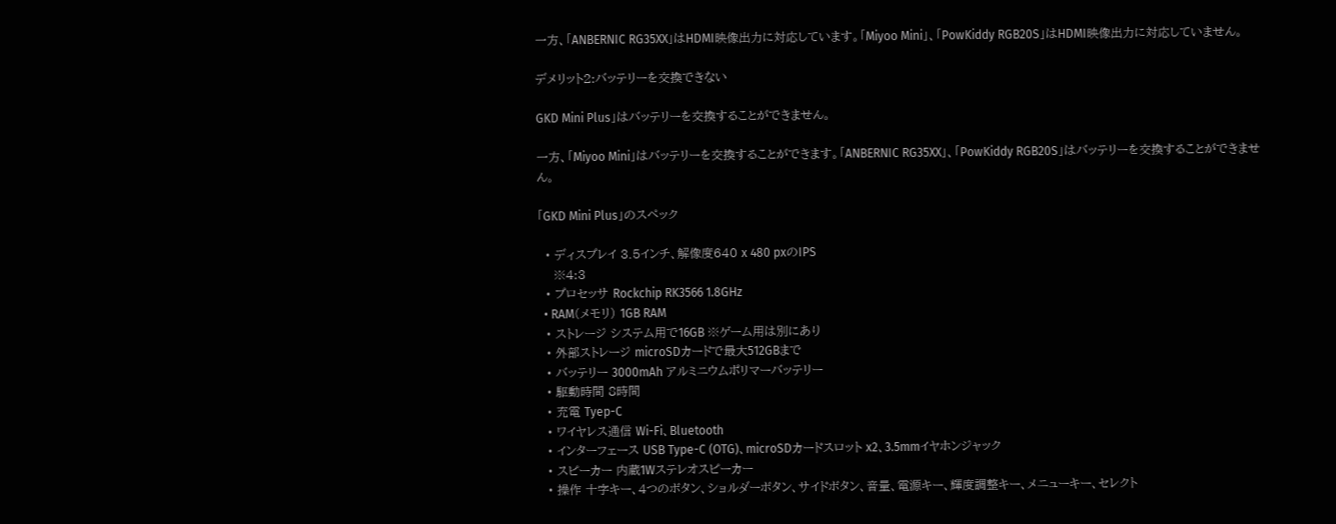一方、「ANBERNIC RG35XX」はHDMI映像出力に対応しています。「Miyoo Mini」、「PowKiddy RGB20S」はHDMI映像出力に対応していません。

デメリット2:バッテリーを交換できない

GKD Mini Plus」はバッテリーを交換することができません。

一方、「Miyoo Mini」はバッテリーを交換することができます。「ANBERNIC RG35XX」、「PowKiddy RGB20S」はバッテリーを交換することができません。

「GKD Mini Plus」のスペック

  • ディスプレイ 3.5インチ、解像度640 x 480 pxのIPS
    ※4:3
  • プロセッサ Rockchip RK3566 1.8GHz
  • RAM(メモリ) 1GB RAM
  • ストレージ システム用で16GB ※ゲーム用は別にあり
  • 外部ストレージ microSDカードで最大512GBまで
  • バッテリー 3000mAh アルミニウムポリマーバッテリー
  • 駆動時間 8時間
  • 充電 Tyep-C
  • ワイヤレス通信 Wi-Fi、Bluetooth
  • インターフェース USB Type-C (OTG)、microSDカードスロット x2、3.5mmイヤホンジャック
  • スピーカー 内蔵1Wステレオスピーカー
  • 操作 十字キー、4つのボタン、ショルダーボタン、サイドボタン、音量、電源キー、輝度調整キー、メニューキー、セレクト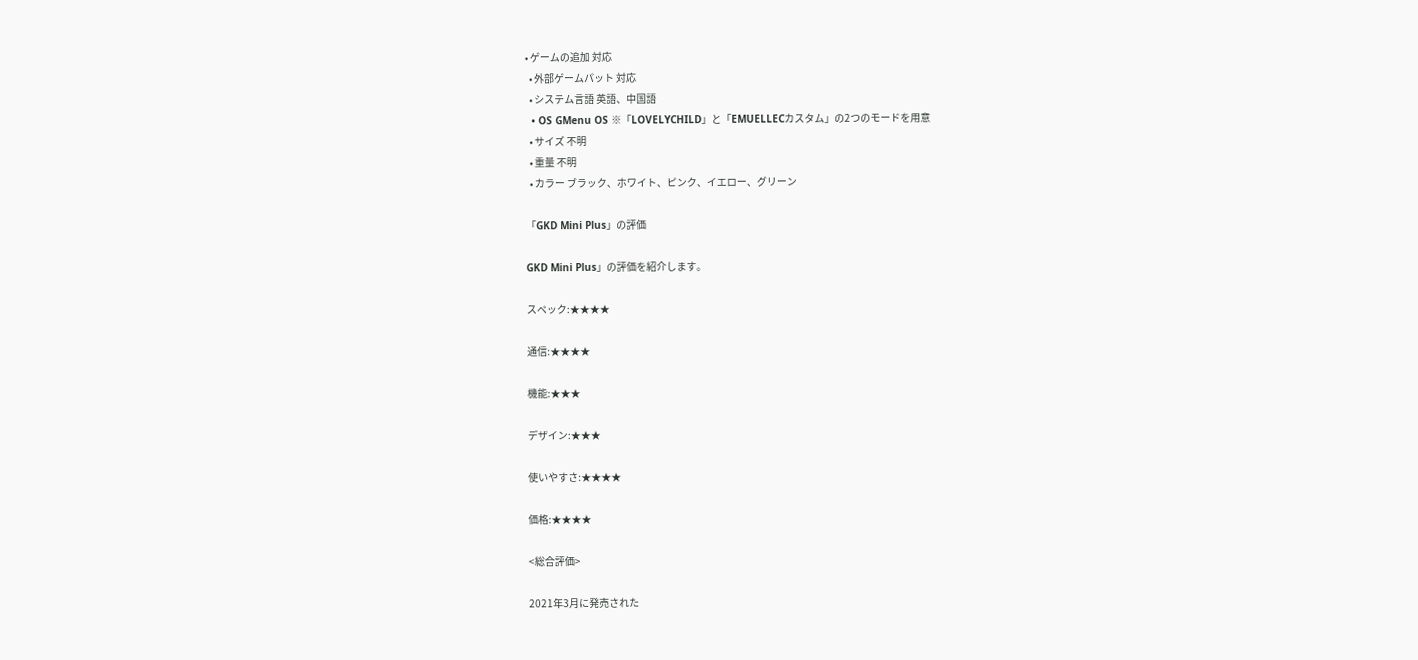• ゲームの追加 対応
  • 外部ゲームパット 対応
  • システム言語 英語、中国語
  • OS GMenu OS ※「LOVELYCHILD」と「EMUELLECカスタム」の2つのモードを用意
  • サイズ 不明
  • 重量 不明
  • カラー ブラック、ホワイト、ピンク、イエロー、グリーン

「GKD Mini Plus」の評価

GKD Mini Plus」の評価を紹介します。

スペック:★★★★

通信:★★★★

機能:★★★

デザイン:★★★

使いやすさ:★★★★

価格:★★★★

<総合評価>

2021年3月に発売された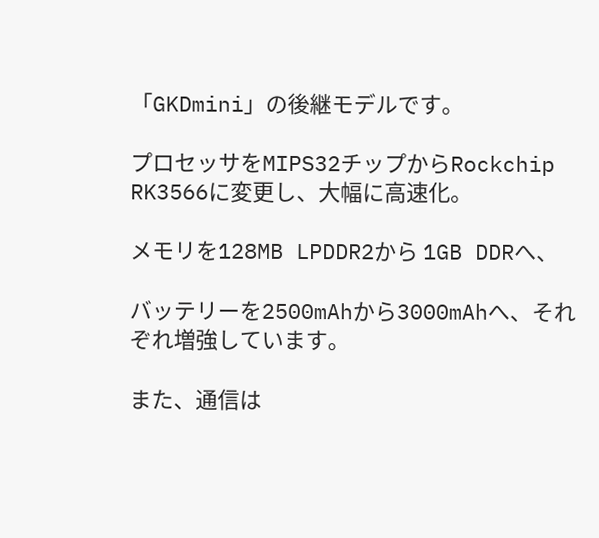「GKDmini」の後継モデルです。

プロセッサをMIPS32チップからRockchip RK3566に変更し、大幅に高速化。

メモリを128MB LPDDR2から 1GB DDRへ、

バッテリーを2500mAhから3000mAhへ、それぞれ増強しています。

また、通信は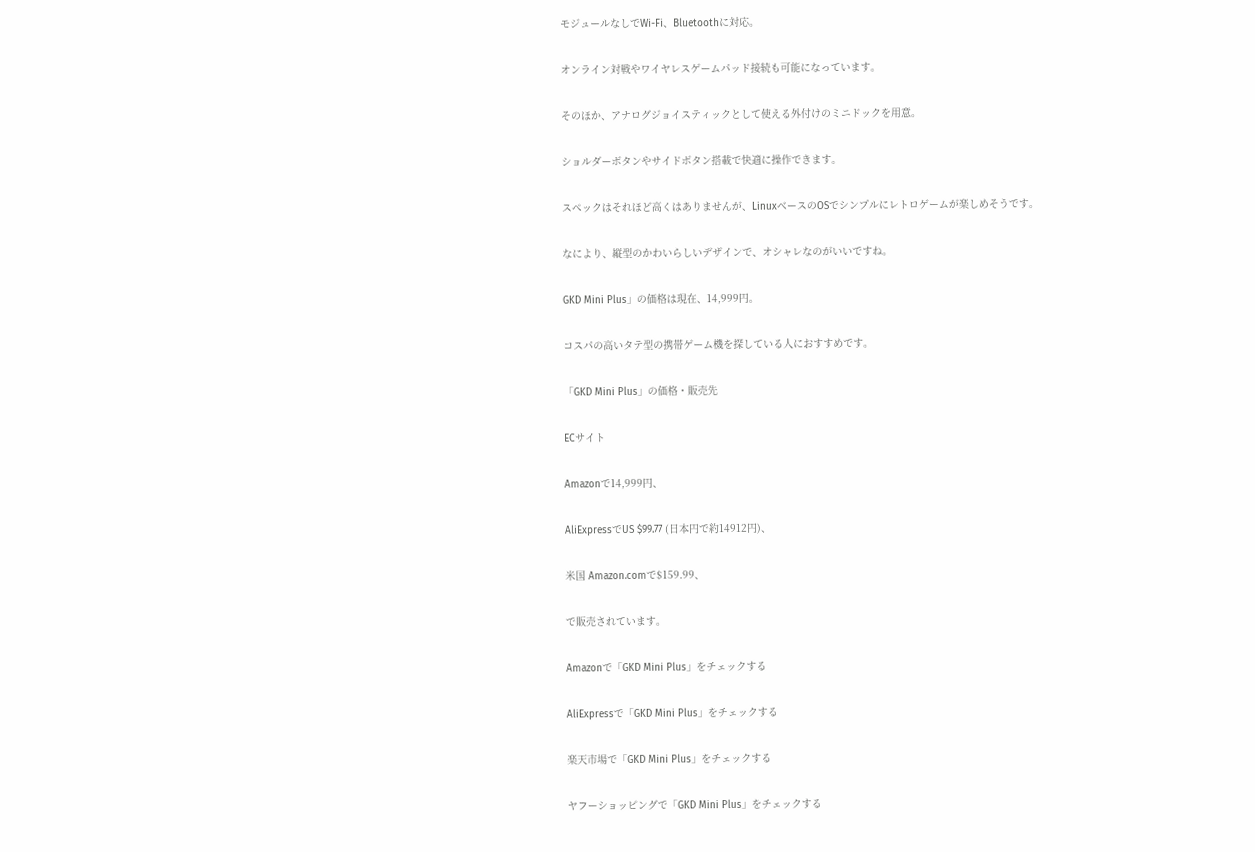モジュールなしでWi-Fi、Bluetoothに対応。

オンライン対戦やワイヤレスゲームパッド接続も可能になっています。

そのほか、アナログジョイスティックとして使える外付けのミニドックを用意。

ショルダーボタンやサイドボタン搭載で快適に操作できます。

スペックはそれほど高くはありませんが、LinuxベースのOSでシンプルにレトロゲームが楽しめそうです。

なにより、縦型のかわいらしいデザインで、オシャレなのがいいですね。

GKD Mini Plus」の価格は現在、14,999円。

コスパの高いタテ型の携帯ゲーム機を探している人におすすめです。

「GKD Mini Plus」の価格・販売先

ECサイト

Amazonで14,999円、

AliExpressでUS $99.77 (日本円で約14912円)、

米国 Amazon.comで$159.99、

で販売されています。

Amazonで「GKD Mini Plus」をチェックする

AliExpressで「GKD Mini Plus」をチェックする

楽天市場で「GKD Mini Plus」をチェックする

ヤフーショッピングで「GKD Mini Plus」をチェックする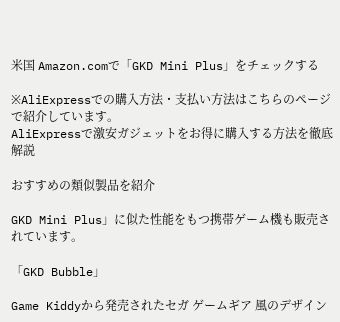米国 Amazon.comで「GKD Mini Plus」をチェックする

※AliExpressでの購入方法・支払い方法はこちらのページで紹介しています。
AliExpressで激安ガジェットをお得に購入する方法を徹底 解説

おすすめの類似製品を紹介

GKD Mini Plus」に似た性能をもつ携帯ゲーム機も販売されています。

「GKD Bubble」

Game Kiddyから発売されたセガ ゲームギア 風のデザイン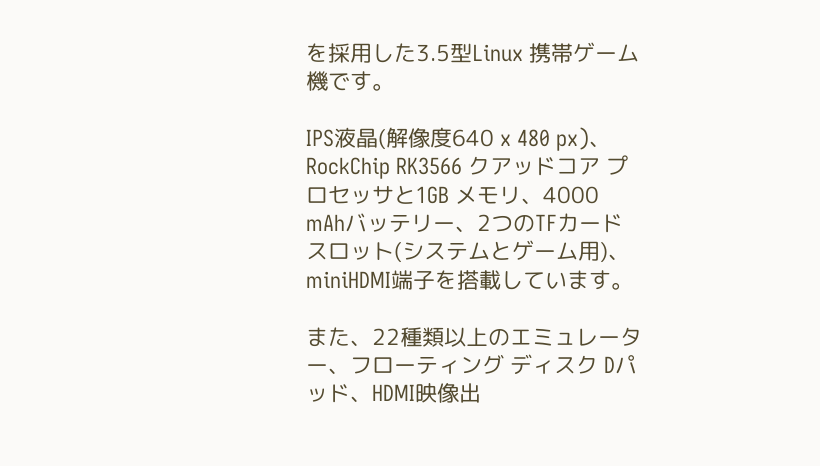を採用した3.5型Linux 携帯ゲーム機です。

IPS液晶(解像度640 x 480 px)、RockChip RK3566 クアッドコア プロセッサと1GB メモリ、4000 mAhバッテリー、2つのTFカードスロット(システムとゲーム用)、miniHDMI端子を搭載しています。

また、22種類以上のエミュレーター、フローティング ディスク Dパッド、HDMI映像出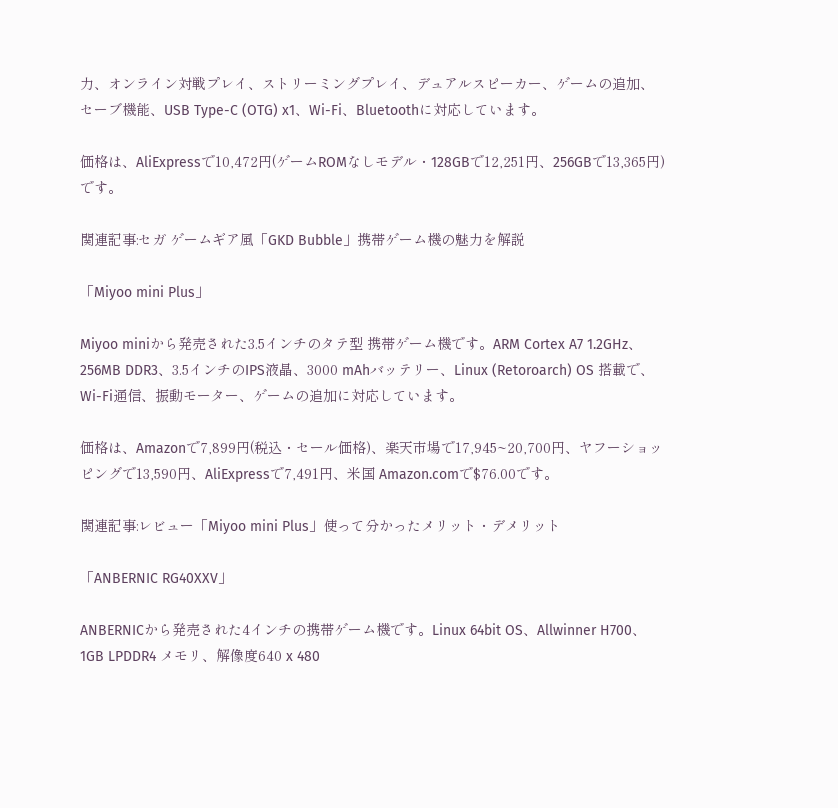力、オンライン対戦プレイ、ストリーミングプレイ、デュアルスピーカー、ゲームの追加、セーブ機能、USB Type-C (OTG) x1、Wi-Fi、Bluetoothに対応しています。

価格は、AliExpressで10,472円(ゲームROMなしモデル・128GBで12,251円、256GBで13,365円)です。

関連記事:セガ ゲームギア風「GKD Bubble」携帯ゲーム機の魅力を解説

「Miyoo mini Plus」

Miyoo miniから発売された3.5インチのタテ型 携帯ゲーム機です。ARM Cortex A7 1.2GHz、256MB DDR3、3.5インチのIPS液晶、3000 mAhバッテリー、Linux (Retoroarch) OS 搭載で、Wi-Fi通信、振動モーター、ゲームの追加に対応しています。

価格は、Amazonで7,899円(税込・セール価格)、楽天市場で17,945~20,700円、ヤフーショッピングで13,590円、AliExpressで7,491円、米国 Amazon.comで$76.00です。

関連記事:レビュー「Miyoo mini Plus」使って分かったメリット・デメリット

「ANBERNIC RG40XXV」

ANBERNICから発売された4インチの携帯ゲーム機です。Linux 64bit OS、Allwinner H700、1GB LPDDR4 メモリ、解像度640 x 480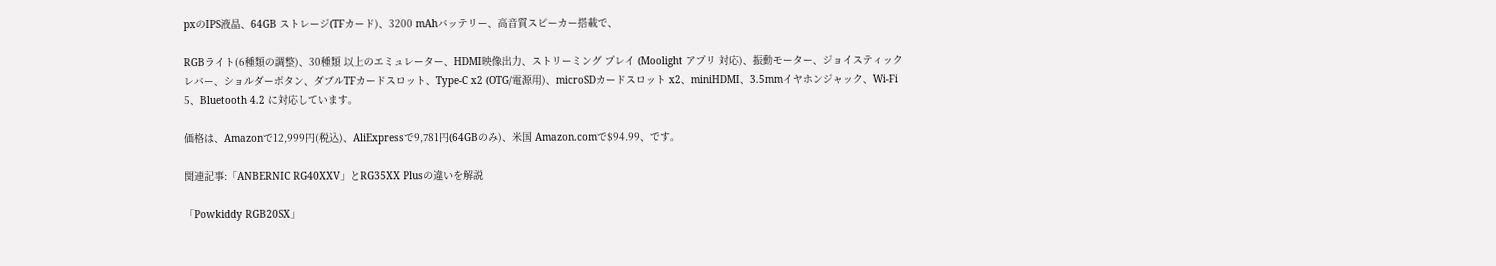pxのIPS液晶、64GB ストレージ(TFカード)、3200 mAhバッテリー、高音質スピーカー搭載で、

RGBライト(6種類の調整)、30種類 以上のエミュレーター、HDMI映像出力、ストリーミング プレイ (Moolight アプリ 対応)、振動モーター、ジョイスティックレバー、ショルダーボタン、ダブルTFカードスロット、Type-C x2 (OTG/電源用)、microSDカードスロット x2、miniHDMI、3.5mmイヤホンジャック、Wi-Fi 5、Bluetooth 4.2 に対応しています。

価格は、Amazonで12,999円(税込)、AliExpressで9,781円(64GBのみ)、米国 Amazon.comで$94.99、です。

関連記事:「ANBERNIC RG40XXV」とRG35XX Plusの違いを解説

「Powkiddy RGB20SX」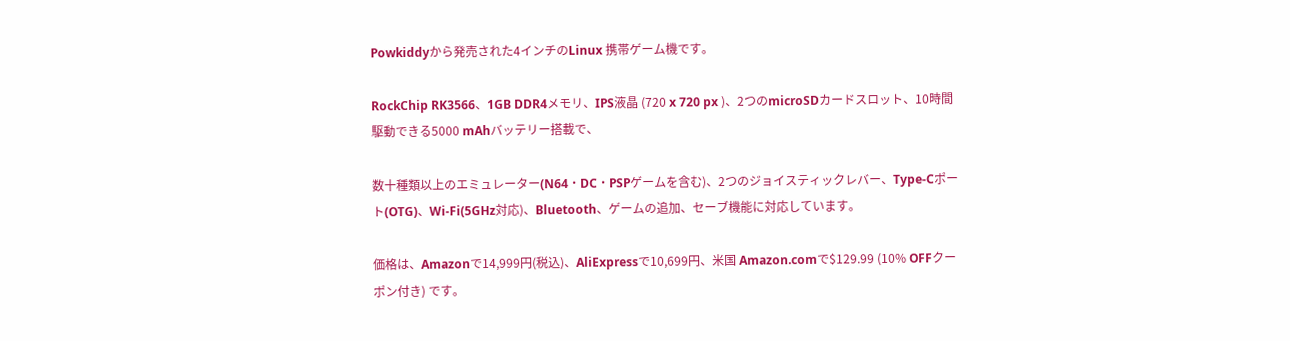Powkiddyから発売された4インチのLinux 携帯ゲーム機です。

RockChip RK3566、1GB DDR4メモリ、IPS液晶 (720 x 720 px )、2つのmicroSDカードスロット、10時間駆動できる5000 mAhバッテリー搭載で、

数十種類以上のエミュレーター(N64・DC・PSPゲームを含む)、2つのジョイスティックレバー、Type-Cポート(OTG)、Wi-Fi(5GHz対応)、Bluetooth、ゲームの追加、セーブ機能に対応しています。

価格は、Amazonで14,999円(税込)、AliExpressで10,699円、米国 Amazon.comで$129.99 (10% OFFクーポン付き) です。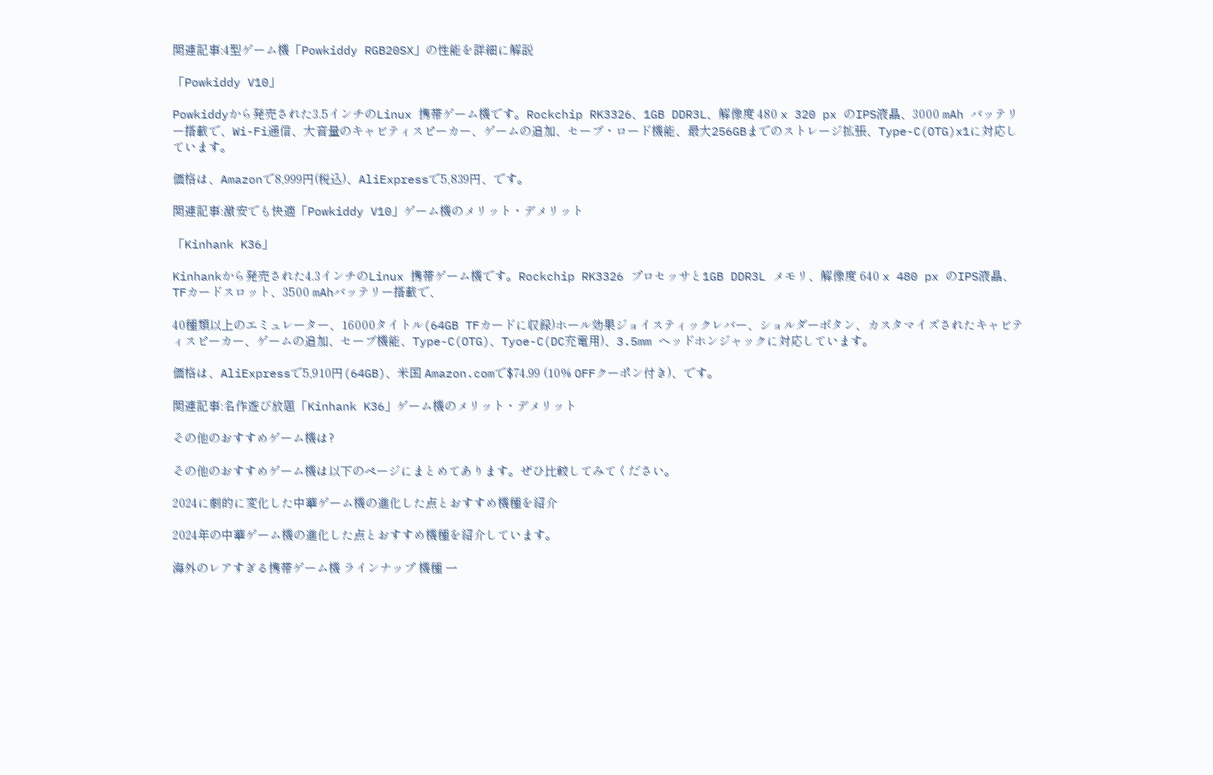関連記事:4型ゲーム機「Powkiddy RGB20SX」の性能を詳細に解説

「Powkiddy V10」

Powkiddyから発売された3.5インチのLinux 携帯ゲーム機です。Rockchip RK3326、1GB DDR3L、解像度 480 x 320 px のIPS液晶、3000 mAh バッテリー搭載で、Wi-Fi通信、大音量のキャビティスピーカー、ゲームの追加、セーブ・ロード機能、最大256GBまでのストレージ拡張、Type-C(OTG)x1に対応しています。

価格は、Amazonで8,999円(税込)、AliExpressで5,839円、です。

関連記事:激安でも快適「Powkiddy V10」ゲーム機のメリット・デメリット

「Kinhank K36」

Kinhankから発売された4.3インチのLinux 携帯ゲーム機です。Rockchip RK3326 プロセッサと1GB DDR3L メモリ、解像度 640 x 480 px のIPS液晶、TFカードスロット、3500 mAhバッテリー搭載で、

40種類以上のエミュレーター、16000タイトル(64GB TFカードに収録)ホール効果ジョイスティックレバー、ショルダーボタン、カスタマイズされたキャビティスピーカー、ゲームの追加、セーブ機能、Type-C(OTG)、Tyoe-C(DC充電用)、3.5mm ヘッドホンジャックに対応しています。

価格は、AliExpressで5,910円(64GB)、米国 Amazon.comで$74.99 (10% OFFクーポン付き)、です。

関連記事:名作遊び放題「Kinhank K36」ゲーム機のメリット・デメリット

その他のおすすめゲーム機は?

その他のおすすめゲーム機は以下のページにまとめてあります。ぜひ比較してみてください。

2024に劇的に変化した中華ゲーム機の進化した点とおすすめ機種を紹介

2024年の中華ゲーム機の進化した点とおすすめ機種を紹介しています。

海外のレアすぎる携帯ゲーム機 ラインナップ 機種 一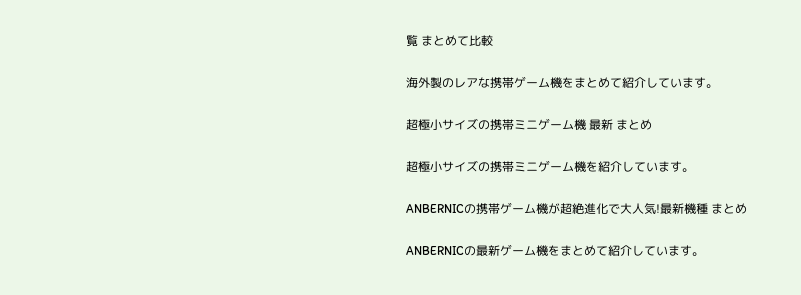覧 まとめて比較

海外製のレアな携帯ゲーム機をまとめて紹介しています。

超極小サイズの携帯ミニゲーム機 最新 まとめ

超極小サイズの携帯ミニゲーム機を紹介しています。

ANBERNICの携帯ゲーム機が超絶進化で大人気!最新機種 まとめ

ANBERNICの最新ゲーム機をまとめて紹介しています。